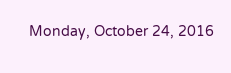Monday, October 24, 2016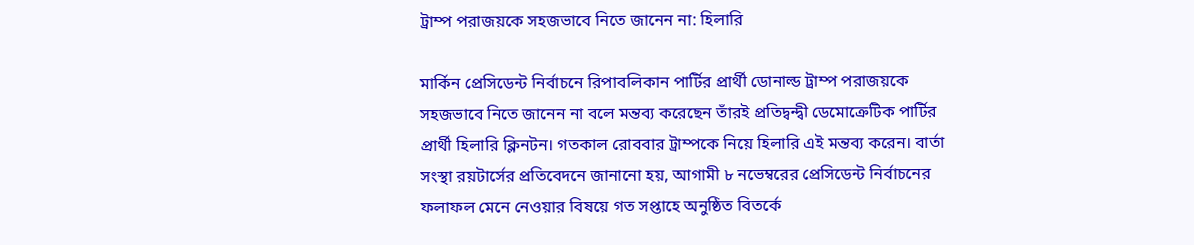ট্রাম্প পরাজয়কে সহজভাবে নিতে জানেন না: হিলারি

মার্কিন প্রেসিডেন্ট নির্বাচনে রিপাবলিকান পার্টির প্রার্থী ডোনাল্ড ট্রাম্প পরাজয়কে সহজভাবে নিতে জানেন না বলে মন্তব্য করেছেন তাঁরই প্রতিদ্বন্দ্বী ডেমোক্রেটিক পার্টির প্রার্থী হিলারি ক্লিনটন। গতকাল রোববার ট্রাম্পকে নিয়ে হিলারি এই মন্তব্য করেন। বার্তা সংস্থা রয়টার্সের প্রতিবেদনে জানানো হয়, আগামী ৮ নভেম্বরের প্রেসিডেন্ট নির্বাচনের ফলাফল মেনে নেওয়ার বিষয়ে গত সপ্তাহে অনুষ্ঠিত বিতর্কে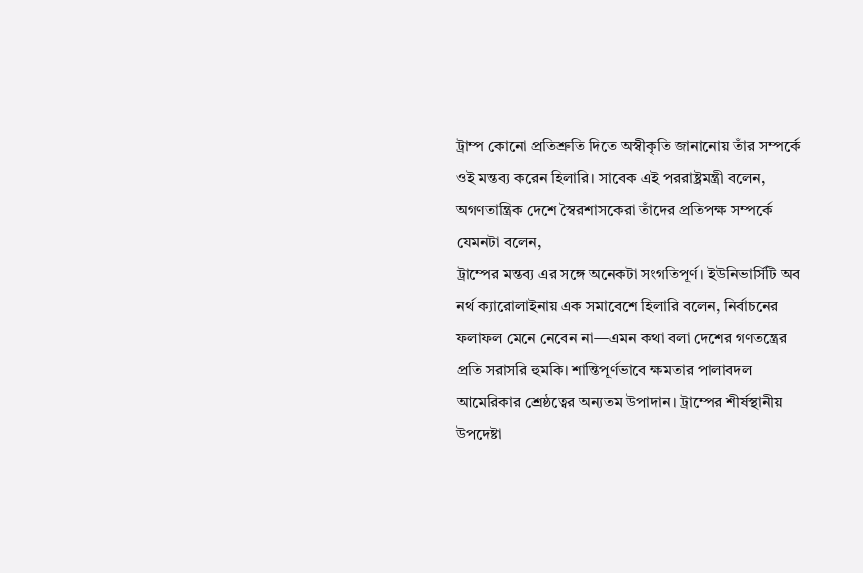ট্রাম্প কোনো প্রতিশ্রুতি দিতে অস্বীকৃতি জানানোয় তাঁর সম্পর্কে ওই মন্তব্য করেন হিলারি। সাবেক এই পররাষ্ট্রমন্ত্রী বলেন, অগণতান্ত্রিক দেশে স্বৈরশাসকেরা তাঁদের প্রতিপক্ষ সম্পর্কে যেমনটা বলেন,
ট্রাম্পের মন্তব্য এর সঙ্গে অনেকটা সংগতিপূর্ণ। ইউনিভার্সিটি অব নর্থ ক্যারোলাইনায় এক সমাবেশে হিলারি বলেন, নির্বাচনের ফলাফল মেনে নেবেন না—এমন কথা বলা দেশের গণতন্ত্রের প্রতি সরাসরি হুমকি। শান্তিপূর্ণভাবে ক্ষমতার পালাবদল আমেরিকার শ্রেষ্ঠত্বের অন্যতম উপাদান। ট্রাম্পের শীর্ষস্থানীয় উপদেষ্টা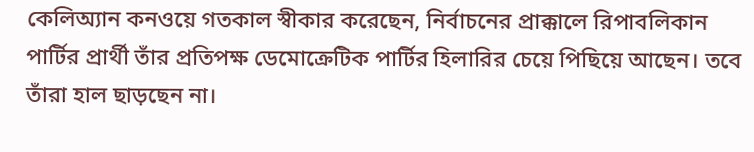কেলিঅ্যান কনওয়ে গতকাল স্বীকার করেছেন, নির্বাচনের প্রাক্কালে রিপাবলিকান পার্টির প্রার্থী তাঁর প্রতিপক্ষ ডেমোক্রেটিক পার্টির হিলারির চেয়ে পিছিয়ে আছেন। তবে তাঁরা হাল ছাড়ছেন না।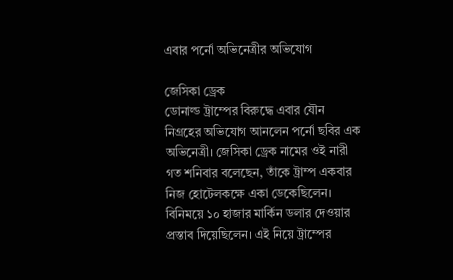এবার পর্নো অভিনেত্রীর অভিযোগ

জেসিকা ড্রেক
ডোনাল্ড ট্রাম্পের বিরুদ্ধে এবার যৌন নিগ্রহের অভিযোগ আনলেন পর্নো ছবির এক অভিনেত্রী। জেসিকা ড্রেক নামের ওই নারী গত শনিবার বলেছেন, তাঁকে ট্রাম্প একবার নিজ হোটেলকক্ষে একা ডেকেছিলেন। বিনিময়ে ১০ হাজার মার্কিন ডলার দেওয়ার প্রস্তাব দিয়েছিলেন। এই নিয়ে ট্রাম্পের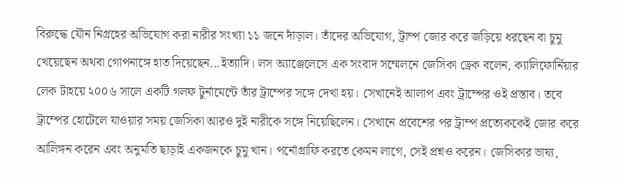বিরুদ্ধে যৌন নিগ্রহের অভিযোগ করা নারীর সংখ্যা ১১ জনে দাঁড়াল। তাঁদের অভিযোগ, ট্রাম্প জোর করে জড়িয়ে ধরছেন বা চুমু খেয়েছেন অথবা গোপনাঙ্গে হাত দিয়েছেন...ইত্যাদি। লস অ্যাঞ্জেলেসে এক সংবাদ সম্মেলনে জেসিকা ড্রেক বলেন, ক্যালিফোর্নিয়ার লেক টাহয়ে ২০০৬ সালে একটি গলফ টুর্নামেন্টে তাঁর ট্রাম্পের সঙ্গে দেখা হয়। সেখানেই আলাপ এবং ট্রাম্পের ওই প্রস্তাব। তবে ট্রাম্পের হোটেলে যাওয়ার সময় জেসিকা আরও দুই নারীকে সঙ্গে নিয়েছিলেন। সেখানে প্রবেশের পর ট্রাম্প প্রত্যেককেই জোর করে আলিঙ্গন করেন এবং অনুমতি ছাড়াই একজনকে চুমু খান। পর্নোগ্রাফি করতে কেমন লাগে, সেই প্রশ্নও করেন। জেসিকার ভাষ্য,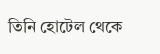তিনি হোটেল থেকে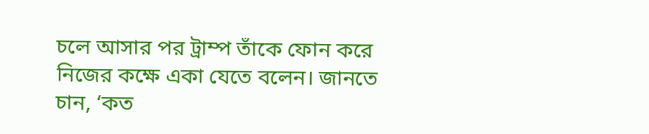চলে আসার পর ট্রাম্প তাঁকে ফোন করে নিজের কক্ষে একা যেতে বলেন। জানতে চান, ‘কত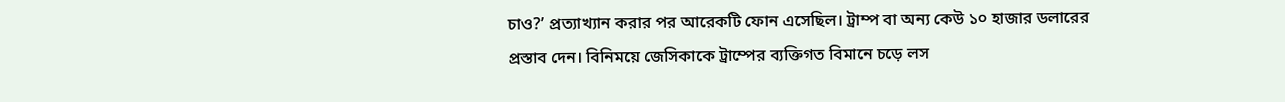চাও?’ প্রত্যাখ্যান করার পর আরেকটি ফোন এসেছিল। ট্রাম্প বা অন্য কেউ ১০ হাজার ডলারের প্রস্তাব দেন। বিনিময়ে জেসিকাকে ট্রাম্পের ব্যক্তিগত বিমানে চড়ে লস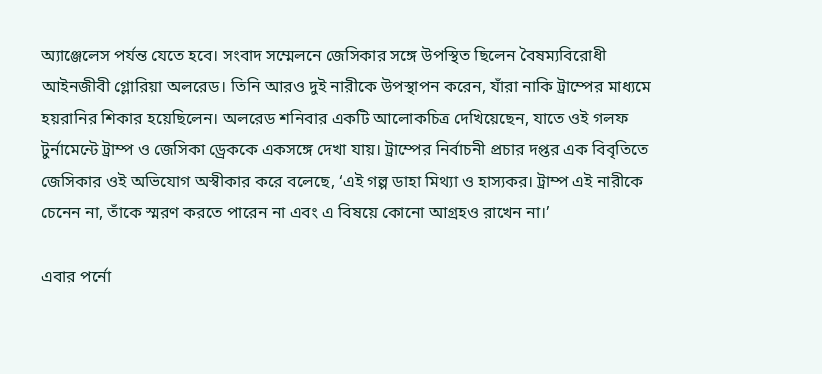অ্যাঞ্জেলেস পর্যন্ত যেতে হবে। সংবাদ সম্মেলনে জেসিকার সঙ্গে উপস্থিত ছিলেন বৈষম্যবিরোধী আইনজীবী গ্লোরিয়া অলরেড। তিনি আরও দুই নারীকে উপস্থাপন করেন, যাঁরা নাকি ট্রাম্পের মাধ্যমে হয়রানির শিকার হয়েছিলেন। অলরেড শনিবার একটি আলোকচিত্র দেখিয়েছেন, যাতে ওই গলফ টুর্নামেন্টে ট্রাম্প ও জেসিকা ড্রেককে একসঙ্গে দেখা যায়। ট্রাম্পের নির্বাচনী প্রচার দপ্তর এক বিবৃতিতে জেসিকার ওই অভিযোগ অস্বীকার করে বলেছে, ‘এই গল্প ডাহা মিথ্যা ও হাস্যকর। ট্রাম্প এই নারীকে চেনেন না, তাঁকে স্মরণ করতে পারেন না এবং এ বিষয়ে কোনো আগ্রহও রাখেন না।’

এবার পর্নো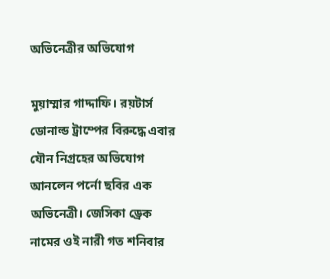অভিনেত্রীর অভিযোগ

মুয়াম্মার গাদ্দাফি। রয়টার্স
ডোনাল্ড ট্রাম্পের বিরুদ্ধে এবার যৌন নিগ্রহের অভিযোগ আনলেন পর্নো ছবির এক অভিনেত্রী। জেসিকা ড্রেক নামের ওই নারী গত শনিবার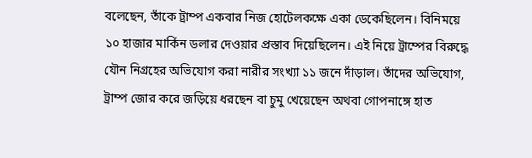বলেছেন, তাঁকে ট্রাম্প একবার নিজ হোটেলকক্ষে একা ডেকেছিলেন। বিনিময়ে ১০ হাজার মার্কিন ডলার দেওয়ার প্রস্তাব দিয়েছিলেন। এই নিয়ে ট্রাম্পের বিরুদ্ধে যৌন নিগ্রহের অভিযোগ করা নারীর সংখ্যা ১১ জনে দাঁড়াল। তাঁদের অভিযোগ, ট্রাম্প জোর করে জড়িয়ে ধরছেন বা চুমু খেয়েছেন অথবা গোপনাঙ্গে হাত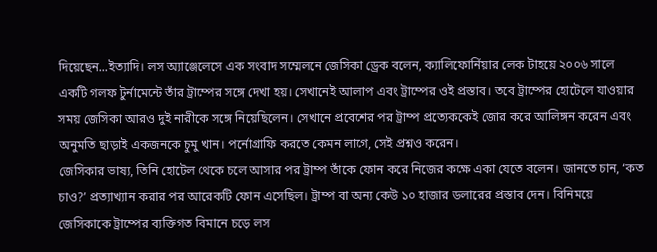দিয়েছেন...ইত্যাদি। লস অ্যাঞ্জেলেসে এক সংবাদ সম্মেলনে জেসিকা ড্রেক বলেন, ক্যালিফোর্নিয়ার লেক টাহয়ে ২০০৬ সালে একটি গলফ টুর্নামেন্টে তাঁর ট্রাম্পের সঙ্গে দেখা হয়। সেখানেই আলাপ এবং ট্রাম্পের ওই প্রস্তাব। তবে ট্রাম্পের হোটেলে যাওয়ার সময় জেসিকা আরও দুই নারীকে সঙ্গে নিয়েছিলেন। সেখানে প্রবেশের পর ট্রাম্প প্রত্যেককেই জোর করে আলিঙ্গন করেন এবং অনুমতি ছাড়াই একজনকে চুমু খান। পর্নোগ্রাফি করতে কেমন লাগে, সেই প্রশ্নও করেন।
জেসিকার ভাষ্য, তিনি হোটেল থেকে চলে আসার পর ট্রাম্প তাঁকে ফোন করে নিজের কক্ষে একা যেতে বলেন। জানতে চান, ‘কত চাও?’ প্রত্যাখ্যান করার পর আরেকটি ফোন এসেছিল। ট্রাম্প বা অন্য কেউ ১০ হাজার ডলারের প্রস্তাব দেন। বিনিময়ে জেসিকাকে ট্রাম্পের ব্যক্তিগত বিমানে চড়ে লস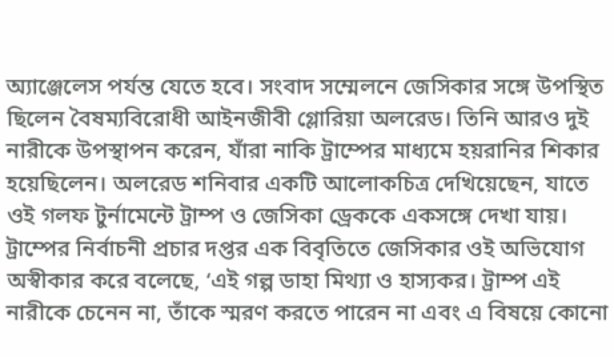অ্যাঞ্জেলেস পর্যন্ত যেতে হবে। সংবাদ সম্মেলনে জেসিকার সঙ্গে উপস্থিত ছিলেন বৈষম্যবিরোধী আইনজীবী গ্লোরিয়া অলরেড। তিনি আরও দুই নারীকে উপস্থাপন করেন, যাঁরা নাকি ট্রাম্পের মাধ্যমে হয়রানির শিকার হয়েছিলেন। অলরেড শনিবার একটি আলোকচিত্র দেখিয়েছেন, যাতে ওই গলফ টুর্নামেন্টে ট্রাম্প ও জেসিকা ড্রেককে একসঙ্গে দেখা যায়। ট্রাম্পের নির্বাচনী প্রচার দপ্তর এক বিবৃতিতে জেসিকার ওই অভিযোগ অস্বীকার করে বলেছে, ‘এই গল্প ডাহা মিথ্যা ও হাস্যকর। ট্রাম্প এই নারীকে চেনেন না, তাঁকে স্মরণ করতে পারেন না এবং এ বিষয়ে কোনো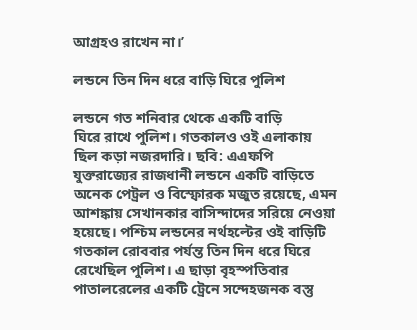আগ্রহও রাখেন না।’

লন্ডনে তিন দিন ধরে বাড়ি ঘিরে পুলিশ

লন্ডনে গত শনিবার থেকে একটি বাড়ি
ঘিরে রাখে পুলিশ। গতকালও ওই এলাকায়
ছিল কড়া নজরদারি। ছবি: এএফপি
যুক্তরাজ্যের রাজধানী লন্ডনে একটি বাড়িতে অনেক পেট্রল ও বিস্ফোরক মজুত রয়েছে, এমন আশঙ্কায় সেখানকার বাসিন্দাদের সরিয়ে নেওয়া হয়েছে। পশ্চিম লন্ডনের নর্থহল্টের ওই বাড়িটি গতকাল রোববার পর্যন্ত তিন দিন ধরে ঘিরে রেখেছিল পুলিশ। এ ছাড়া বৃহস্পতিবার পাতালরেলের একটি ট্রেনে সন্দেহজনক বস্তু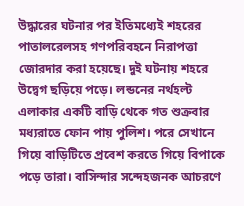উদ্ধারের ঘটনার পর ইতিমধ্যেই শহরের পাতালরেলসহ গণপরিবহনে নিরাপত্তা জোরদার করা হয়েছে। দুই ঘটনায় শহরে উদ্বেগ ছড়িয়ে পড়ে। লন্ডনের নর্থহল্ট এলাকার একটি বাড়ি থেকে গত শুক্রবার মধ্যরাতে ফোন পায় পুলিশ। পরে সেখানে গিয়ে বাড়িটিতে প্রবেশ করতে গিয়ে বিপাকে পড়ে তারা। বাসিন্দার সন্দেহজনক আচরণে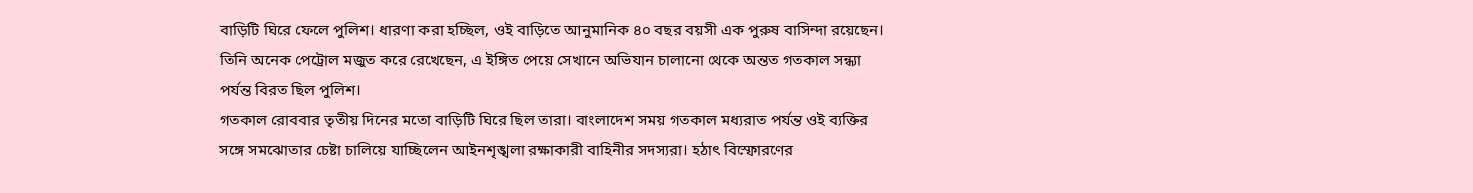বাড়িটি ঘিরে ফেলে পুলিশ। ধারণা করা হচ্ছিল, ওই বাড়িতে আনুমানিক ৪০ বছর বয়সী এক পুরুষ বাসিন্দা রয়েছেন। তিনি অনেক পেট্রোল মজুত করে রেখেছেন, এ ইঙ্গিত পেয়ে সেখানে অভিযান চালানো থেকে অন্তত গতকাল সন্ধ্যা পর্যন্ত বিরত ছিল পুলিশ।
গতকাল রোববার তৃতীয় দিনের মতো বাড়িটি ঘিরে ছিল তারা। বাংলাদেশ সময় গতকাল মধ্যরাত পর্যন্ত ওই ব্যক্তির সঙ্গে সমঝোতার চেষ্টা চালিয়ে যাচ্ছিলেন আইনশৃঙ্খলা রক্ষাকারী বাহিনীর সদস্যরা। হঠাৎ বিস্ফোরণের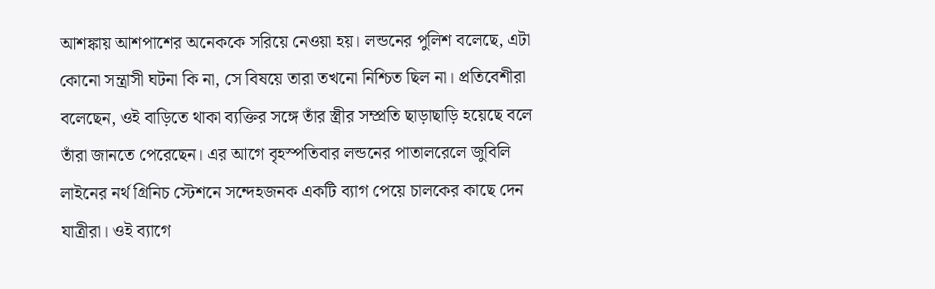আশঙ্কায় আশপাশের অনেককে সরিয়ে নেওয়া হয়। লন্ডনের পুলিশ বলেছে, এটা কোনো সন্ত্রাসী ঘটনা কি না, সে বিষয়ে তারা তখনো নিশ্চিত ছিল না। প্রতিবেশীরা বলেছেন, ওই বাড়িতে থাকা ব্যক্তির সঙ্গে তাঁর স্ত্রীর সম্প্রতি ছাড়াছাড়ি হয়েছে বলে তাঁরা জানতে পেরেছেন। এর আগে বৃহস্পতিবার লন্ডনের পাতালরেলে জুবিলি লাইনের নর্থ গ্রিনিচ স্টেশনে সন্দেহজনক একটি ব্যাগ পেয়ে চালকের কাছে দেন যাত্রীরা। ওই ব্যাগে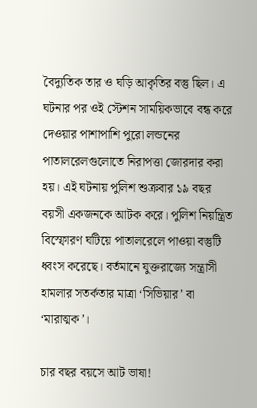বৈদ্যুতিক তার ও ঘড়ি আকৃতির বস্তু ছিল। এ ঘটনার পর ওই স্টেশন সাময়িকভাবে বন্ধ করে দেওয়ার পাশাপাশি পুরো লন্ডনের পাতালরেলগুলোতে নিরাপত্তা জোরদার করা হয়। এই ঘটনায় পুলিশ শুক্রবার ১৯ বছর বয়সী একজনকে আটক করে। পুলিশ নিয়ন্ত্রিত বিস্ফোরণ ঘটিয়ে পাতালরেলে পাওয়া বস্তুটি ধ্বংস করেছে। বর্তমানে যুক্তরাজ্যে সন্ত্রাসী হামলার সতর্কতার মাত্রা ‘সিভিয়ার’ বা ‘মারাত্মক’।

চার বছর বয়সে আট ভাষা!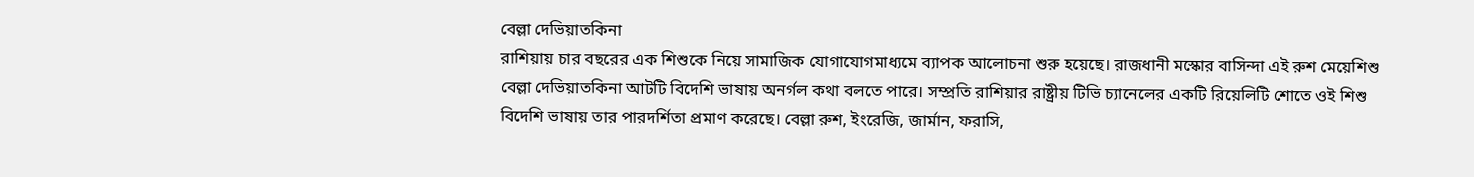বেল্লা দেভিয়াতকিনা
রাশিয়ায় চার বছরের এক শিশুকে নিয়ে সামাজিক যোগাযোগমাধ্যমে ব্যাপক আলোচনা শুরু হয়েছে। রাজধানী মস্কোর বাসিন্দা এই রুশ মেয়েশিশু বেল্লা দেভিয়াতকিনা আটটি বিদেশি ভাষায় অনর্গল কথা বলতে পারে। সম্প্রতি রাশিয়ার রাষ্ট্রীয় টিভি চ্যানেলের একটি রিয়েলিটি শোতে ওই শিশু বিদেশি ভাষায় তার পারদর্শিতা প্রমাণ করেছে। বেল্লা রুশ, ইংরেজি, জার্মান, ফরাসি,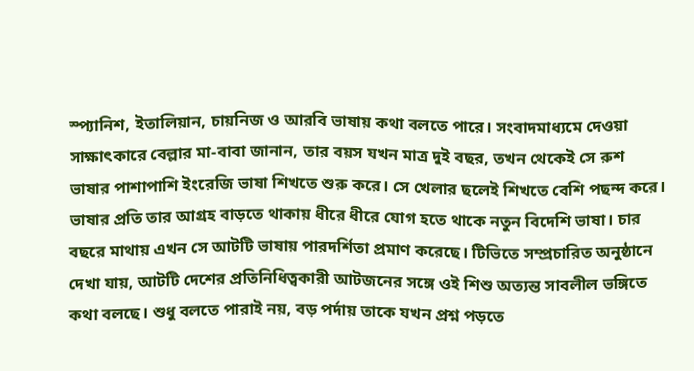স্প্যানিশ, ইতালিয়ান, চায়নিজ ও আরবি ভাষায় কথা বলতে পারে। সংবাদমাধ্যমে দেওয়া সাক্ষাৎকারে বেল্লার মা-বাবা জানান, তার বয়স যখন মাত্র দুই বছর, তখন থেকেই সে রুশ ভাষার পাশাপাশি ইংরেজি ভাষা শিখতে শুরু করে। সে খেলার ছলেই শিখতে বেশি পছন্দ করে।
ভাষার প্রতি তার আগ্রহ বাড়তে থাকায় ধীরে ধীরে যোগ হতে থাকে নতুন বিদেশি ভাষা। চার বছরে মাথায় এখন সে আটটি ভাষায় পারদর্শিতা প্রমাণ করেছে। টিভিতে সম্প্রচারিত অনুষ্ঠানে দেখা যায়, আটটি দেশের প্রতিনিধিত্বকারী আটজনের সঙ্গে ওই শিশু অত্যন্ত সাবলীল ভঙ্গিতে কথা বলছে। শুধু বলতে পারাই নয়, বড় পর্দায় তাকে যখন প্রশ্ন পড়তে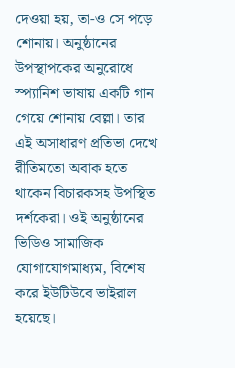দেওয়া হয়, তা-ও সে পড়ে শোনায়। অনুষ্ঠানের উপস্থাপকের অনুরোধে স্প্যানিশ ভাষায় একটি গান গেয়ে শোনায় বেল্লা। তার এই অসাধারণ প্রতিভা দেখে রীতিমতো অবাক হতে থাকেন বিচারকসহ উপস্থিত দর্শকেরা। ওই অনুষ্ঠানের ভিডিও সামাজিক যোগাযোগমাধ্যম, বিশেষ করে ইউটিউবে ভাইরাল হয়েছে।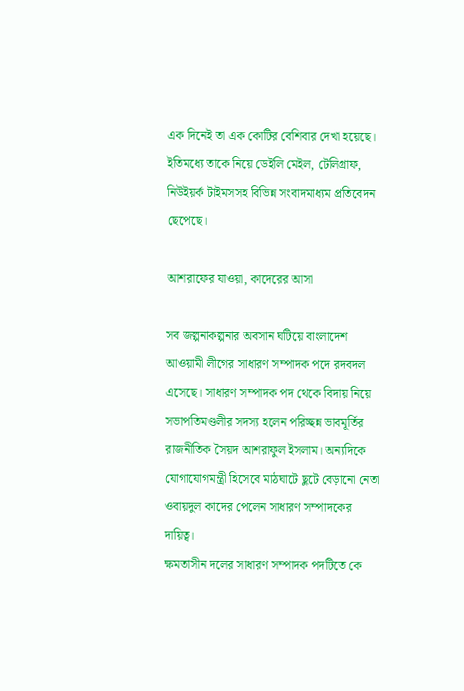এক দিনেই তা এক কোটির বেশিবার দেখা হয়েছে। ইতিমধ্যে তাকে নিয়ে ডেইলি মেইল, টেলিগ্রাফ, নিউইয়র্ক টাইমসসহ বিভিন্ন সংবাদমাধ্যম প্রতিবেদন ছেপেছে।

আশরাফের যাওয়া, কাদেরের আসা

সব জল্পনাকল্পনার অবসান ঘটিয়ে বাংলাদেশ আওয়ামী লীগের সাধারণ সম্পাদক পদে রদবদল এসেছে। সাধারণ সম্পাদক পদ থেকে বিদায় নিয়ে সভাপতিমণ্ডলীর সদস্য হলেন পরিচ্ছন্ন ভাবমূর্তির রাজনীতিক সৈয়দ আশরাফুল ইসলাম। অন্যদিকে যোগাযোগমন্ত্রী হিসেবে মাঠঘাটে ছুটে বেড়ানো নেতা ওবায়দুল কাদের পেলেন সাধারণ সম্পাদকের দায়িত্ব।
ক্ষমতাসীন দলের সাধারণ সম্পাদক পদটিতে কে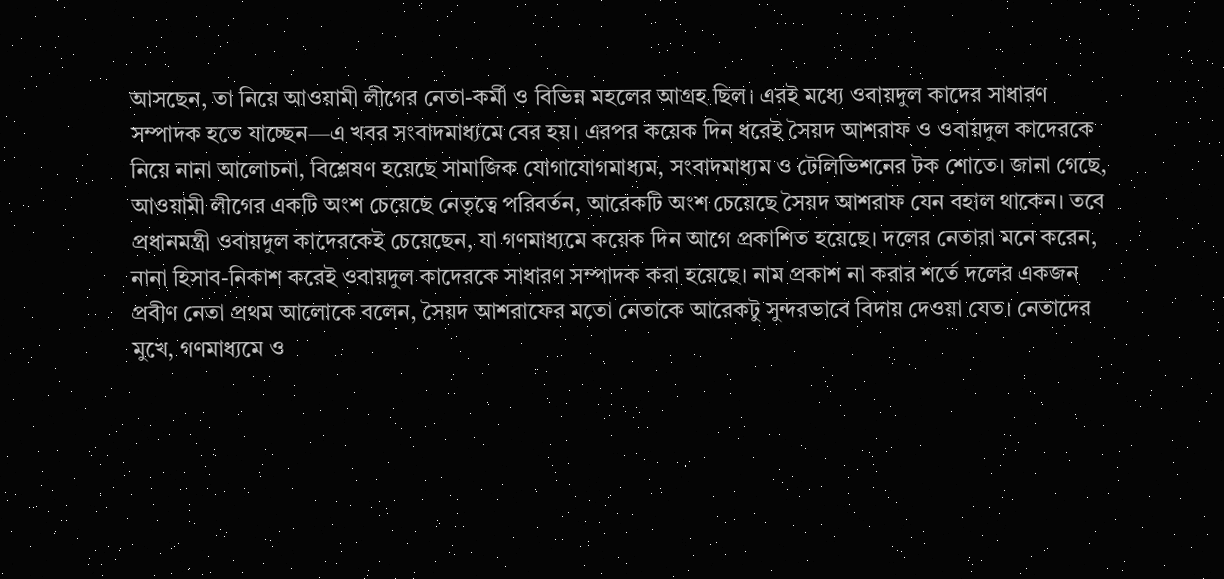আসছেন, তা নিয়ে আওয়ামী লীগের নেতা-কর্মী ও বিভিন্ন মহলের আগ্রহ ছিল। এরই মধ্যে ওবায়দুল কাদের সাধারণ সম্পাদক হতে যাচ্ছেন—এ খবর সংবাদমাধ্যমে বের হয়। এরপর কয়েক দিন ধরেই সৈয়দ আশরাফ ও ওবায়দুল কাদেরকে নিয়ে নানা আলোচনা, বিশ্লেষণ হয়েছে সামাজিক যোগাযোগমাধ্যম, সংবাদমাধ্যম ও টেলিভিশনের টক শোতে। জানা গেছে, আওয়ামী লীগের একটি অংশ চেয়েছে নেতৃত্বে পরিবর্তন, আরেকটি অংশ চেয়েছে সৈয়দ আশরাফ যেন বহাল থাকেন। তবে প্রধানমন্ত্রী ওবায়দুল কাদেরকেই চেয়েছেন, যা গণমাধ্যমে কয়েক দিন আগে প্রকাশিত হয়েছে। দলের নেতারা মনে করেন, নানা হিসাব-নিকাশ করেই ওবায়দুল কাদেরকে সাধারণ সম্পাদক করা হয়েছে। নাম প্রকাশ না করার শর্তে দলের একজন প্রবীণ নেতা প্রথম আলোকে বলেন, সৈয়দ আশরাফের মতো নেতাকে আরেকটু সুন্দরভাবে বিদায় দেওয়া যেত। নেতাদের মুখে, গণমাধ্যমে ও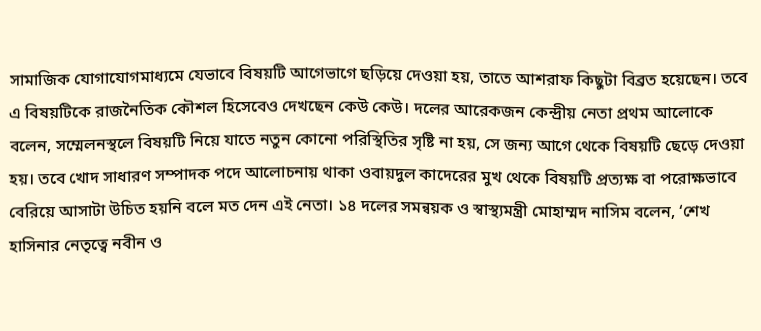সামাজিক যোগাযোগমাধ্যমে যেভাবে বিষয়টি আগেভাগে ছড়িয়ে দেওয়া হয়, তাতে আশরাফ কিছুটা বিব্রত হয়েছেন। তবে এ বিষয়টিকে রাজনৈতিক কৌশল হিসেবেও দেখছেন কেউ কেউ। দলের আরেকজন কেন্দ্রীয় নেতা প্রথম আলোকে বলেন, সম্মেলনস্থলে বিষয়টি নিয়ে যাতে নতুন কোনো পরিস্থিতির সৃষ্টি না হয়, সে জন্য আগে থেকে বিষয়টি ছেড়ে দেওয়া হয়। তবে খোদ সাধারণ সম্পাদক পদে আলোচনায় থাকা ওবায়দুল কাদেরের মুখ থেকে বিষয়টি প্রত্যক্ষ বা পরোক্ষভাবে বেরিয়ে আসাটা উচিত হয়নি বলে মত দেন এই নেতা। ১৪ দলের সমন্বয়ক ও স্বাস্থ্যমন্ত্রী মোহাম্মদ নাসিম বলেন, ‘শেখ হাসিনার নেতৃত্বে নবীন ও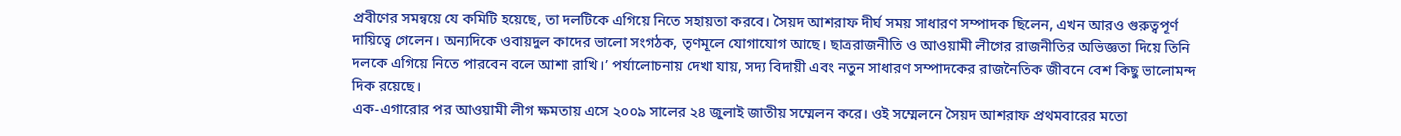প্রবীণের সমন্বয়ে যে কমিটি হয়েছে, তা দলটিকে এগিয়ে নিতে সহায়তা করবে। সৈয়দ আশরাফ দীর্ঘ সময় সাধারণ সম্পাদক ছিলেন, এখন আরও গুরুত্বপূর্ণ দায়িত্বে গেলেন। অন্যদিকে ওবায়দুল কাদের ভালো সংগঠক, তৃণমূলে যোগাযোগ আছে। ছাত্ররাজনীতি ও আওয়ামী লীগের রাজনীতির অভিজ্ঞতা দিয়ে তিনি দলকে এগিয়ে নিতে পারবেন বলে আশা রাখি।’ পর্যালোচনায় দেখা যায়, সদ্য বিদায়ী এবং নতুন সাধারণ সম্পাদকের রাজনৈতিক জীবনে বেশ কিছু ভালোমন্দ দিক রয়েছে।
এক-এগারোর পর আওয়ামী লীগ ক্ষমতায় এসে ২০০৯ সালের ২৪ জুলাই জাতীয় সম্মেলন করে। ওই সম্মেলনে সৈয়দ আশরাফ প্রথমবারের মতো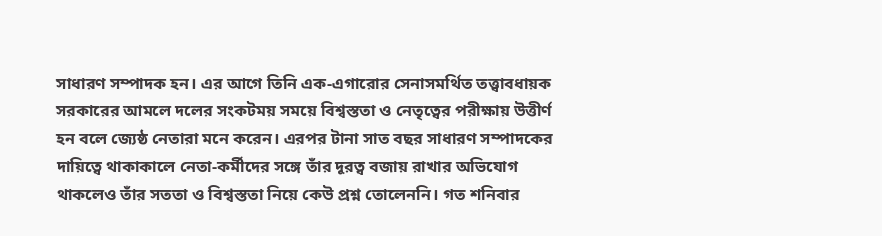সাধারণ সম্পাদক হন। এর আগে তিনি এক-এগারোর সেনাসমর্থিত তত্ত্বাবধায়ক সরকারের আমলে দলের সংকটময় সময়ে বিশ্বস্ততা ও নেতৃত্বের পরীক্ষায় উত্তীর্ণ হন বলে জ্যেষ্ঠ নেতারা মনে করেন। এরপর টানা সাত বছর সাধারণ সম্পাদকের দায়িত্বে থাকাকালে নেতা-কর্মীদের সঙ্গে তাঁর দূরত্ব বজায় রাখার অভিযোগ থাকলেও তাঁর সততা ও বিশ্বস্ততা নিয়ে কেউ প্রশ্ন তোলেননি। গত শনিবার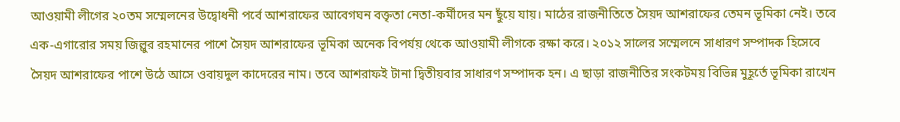আওয়ামী লীগের ২০তম সম্মেলনের উদ্বোধনী পর্বে আশরাফের আবেগঘন বক্তৃতা নেতা-কর্মীদের মন ছুঁয়ে যায়। মাঠের রাজনীতিতে সৈয়দ আশরাফের তেমন ভূমিকা নেই। তবে এক-এগারোর সময় জিল্লুর রহমানের পাশে সৈয়দ আশরাফের ভূমিকা অনেক বিপর্যয় থেকে আওয়ামী লীগকে রক্ষা করে। ২০১২ সালের সম্মেলনে সাধারণ সম্পাদক হিসেবে সৈয়দ আশরাফের পাশে উঠে আসে ওবায়দুল কাদেরের নাম। তবে আশরাফই টানা দ্বিতীয়বার সাধারণ সম্পাদক হন। এ ছাড়া রাজনীতির সংকটময় বিভিন্ন মুহূর্তে ভূমিকা রাখেন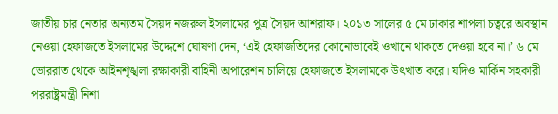জাতীয় চার নেতার অন্যতম সৈয়দ নজরুল ইসলামের পুত্র সৈয়দ আশরাফ। ২০১৩ সালের ৫ মে ঢাকার শাপলা চত্বরে অবস্থান নেওয়া হেফাজতে ইসলামের উদ্দেশে ঘোষণা দেন, ‘এই হেফাজতিদের কোনোভাবেই ওখানে থাকতে দেওয়া হবে না।’ ৬ মে ভোররাত থেকে আইনশৃঙ্খলা রক্ষাকারী বাহিনী অপারেশন চালিয়ে হেফাজতে ইসলামকে উৎখাত করে। যদিও মার্কিন সহকারী পররাষ্ট্রমন্ত্রী নিশা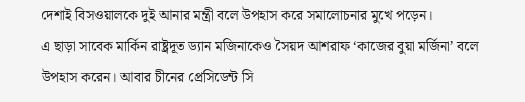দেশাই বিসওয়ালকে দুই আনার মন্ত্রী বলে উপহাস করে সমালোচনার মুখে পড়েন।
এ ছাড়া সাবেক মার্কিন রাষ্ট্রদূত ড্যান মজিনাকেও সৈয়দ আশরাফ ‘কাজের বুয়া মর্জিনা’ বলে উপহাস করেন। আবার চীনের প্রেসিডেন্ট সি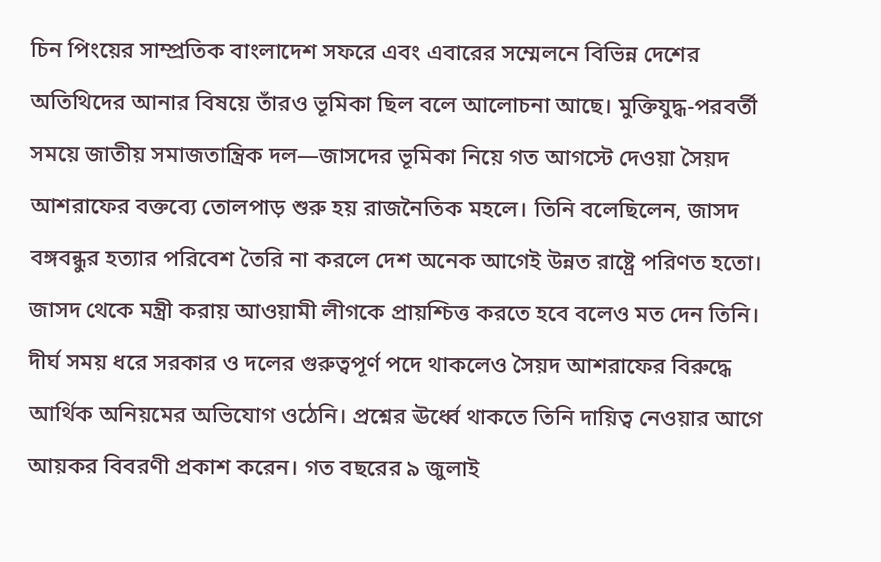চিন পিংয়ের সাম্প্রতিক বাংলাদেশ সফরে এবং এবারের সম্মেলনে বিভিন্ন দেশের অতিথিদের আনার বিষয়ে তাঁরও ভূমিকা ছিল বলে আলোচনা আছে। মুক্তিযুদ্ধ-পরবর্তী সময়ে জাতীয় সমাজতান্ত্রিক দল—জাসদের ভূমিকা নিয়ে গত আগস্টে দেওয়া সৈয়দ আশরাফের বক্তব্যে তোলপাড় শুরু হয় রাজনৈতিক মহলে। তিনি বলেছিলেন, জাসদ বঙ্গবন্ধুর হত্যার পরিবেশ তৈরি না করলে দেশ অনেক আগেই উন্নত রাষ্ট্রে পরিণত হতো। জাসদ থেকে মন্ত্রী করায় আওয়ামী লীগকে প্রায়শ্চিত্ত করতে হবে বলেও মত দেন তিনি। দীর্ঘ সময় ধরে সরকার ও দলের গুরুত্বপূর্ণ পদে থাকলেও সৈয়দ আশরাফের বিরুদ্ধে আর্থিক অনিয়মের অভিযোগ ওঠেনি। প্রশ্নের ঊর্ধ্বে থাকতে তিনি দায়িত্ব নেওয়ার আগে আয়কর বিবরণী প্রকাশ করেন। গত বছরের ৯ জুলাই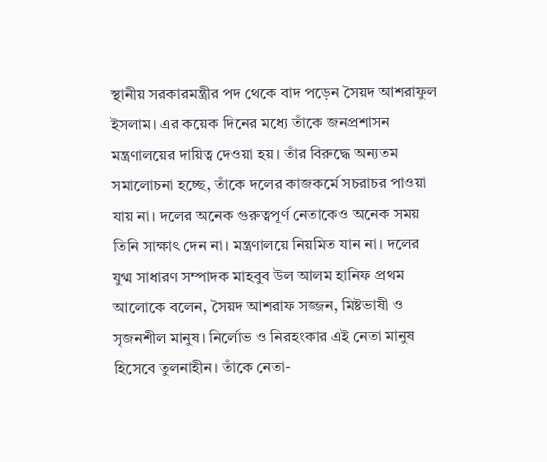স্থানীয় সরকারমন্ত্রীর পদ থেকে বাদ পড়েন সৈয়দ আশরাফুল ইসলাম। এর কয়েক দিনের মধ্যে তাঁকে জনপ্রশাসন মন্ত্রণালয়ের দায়িত্ব দেওয়া হয়। তাঁর বিরুদ্ধে অন্যতম সমালোচনা হচ্ছে, তাঁকে দলের কাজকর্মে সচরাচর পাওয়া যায় না। দলের অনেক গুরুত্বপূর্ণ নেতাকেও অনেক সময় তিনি সাক্ষাৎ দেন না। মন্ত্রণালয়ে নিয়মিত যান না। দলের যুগ্ম সাধারণ সম্পাদক মাহবুব উল আলম হানিফ প্রথম আলোকে বলেন, সৈয়দ আশরাফ সজ্জন, মিষ্টভাষী ও সৃজনশীল মানুষ। নির্লোভ ও নিরহংকার এই নেতা মানুষ হিসেবে তুলনাহীন। তাঁকে নেতা-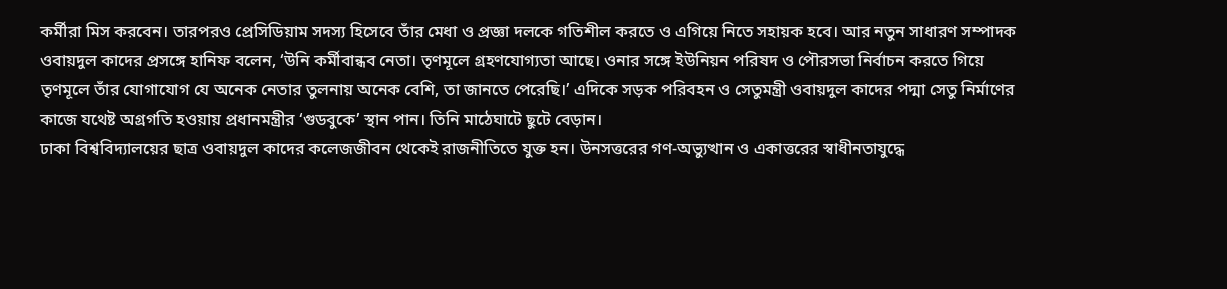কর্মীরা মিস করবেন। তারপরও প্রেসিডিয়াম সদস্য হিসেবে তাঁর মেধা ও প্রজ্ঞা দলকে গতিশীল করতে ও এগিয়ে নিতে সহায়ক হবে। আর নতুন সাধারণ সম্পাদক ওবায়দুল কাদের প্রসঙ্গে হানিফ বলেন, ‘উনি কর্মীবান্ধব নেতা। তৃণমূলে গ্রহণযোগ্যতা আছে। ওনার সঙ্গে ইউনিয়ন পরিষদ ও পৌরসভা নির্বাচন করতে গিয়ে তৃণমূলে তাঁর যোগাযোগ যে অনেক নেতার তুলনায় অনেক বেশি, তা জানতে পেরেছি।’ এদিকে সড়ক পরিবহন ও সেতুমন্ত্রী ওবায়দুল কাদের পদ্মা সেতু নির্মাণের কাজে যথেষ্ট অগ্রগতি হওয়ায় প্রধানমন্ত্রীর ‘গুডবুকে’ স্থান পান। তিনি মাঠেঘাটে ছুটে বেড়ান।
ঢাকা বিশ্ববিদ্যালয়ের ছাত্র ওবায়দুল কাদের কলেজজীবন থেকেই রাজনীতিতে যুক্ত হন। উনসত্তরের গণ-অভ্যুত্থান ও একাত্তরের স্বাধীনতাযুদ্ধে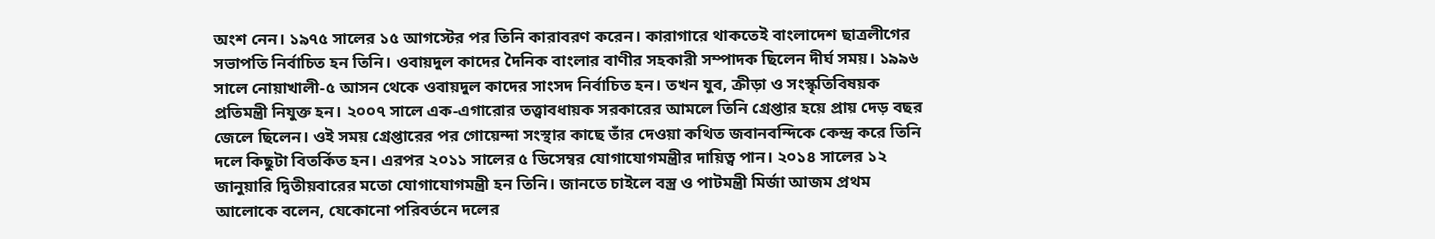অংশ নেন। ১৯৭৫ সালের ১৫ আগস্টের পর তিনি কারাবরণ করেন। কারাগারে থাকতেই বাংলাদেশ ছাত্রলীগের সভাপতি নির্বাচিত হন তিনি। ওবায়দুল কাদের দৈনিক বাংলার বাণীর সহকারী সম্পাদক ছিলেন দীর্ঘ সময়। ১৯৯৬ সালে নোয়াখালী-৫ আসন থেকে ওবায়দুল কাদের সাংসদ নির্বাচিত হন। তখন যুব, ক্রীড়া ও সংস্কৃতিবিষয়ক প্রতিমন্ত্রী নিযুক্ত হন। ২০০৭ সালে এক-এগারোর তত্ত্বাবধায়ক সরকারের আমলে তিনি গ্রেপ্তার হয়ে প্রায় দেড় বছর জেলে ছিলেন। ওই সময় গ্রেপ্তারের পর গোয়েন্দা সংস্থার কাছে তাঁর দেওয়া কথিত জবানবন্দিকে কেন্দ্র করে তিনি দলে কিছুটা বিতর্কিত হন। এরপর ২০১১ সালের ৫ ডিসেম্বর যোগাযোগমন্ত্রীর দায়িত্ব পান। ২০১৪ সালের ১২ জানুয়ারি দ্বিতীয়বারের মতো যোগাযোগমন্ত্রী হন তিনি। জানতে চাইলে বস্ত্র ও পাটমন্ত্রী মির্জা আজম প্রথম আলোকে বলেন, যেকোনো পরিবর্তনে দলের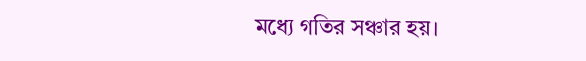মধ্যে গতির সঞ্চার হয়।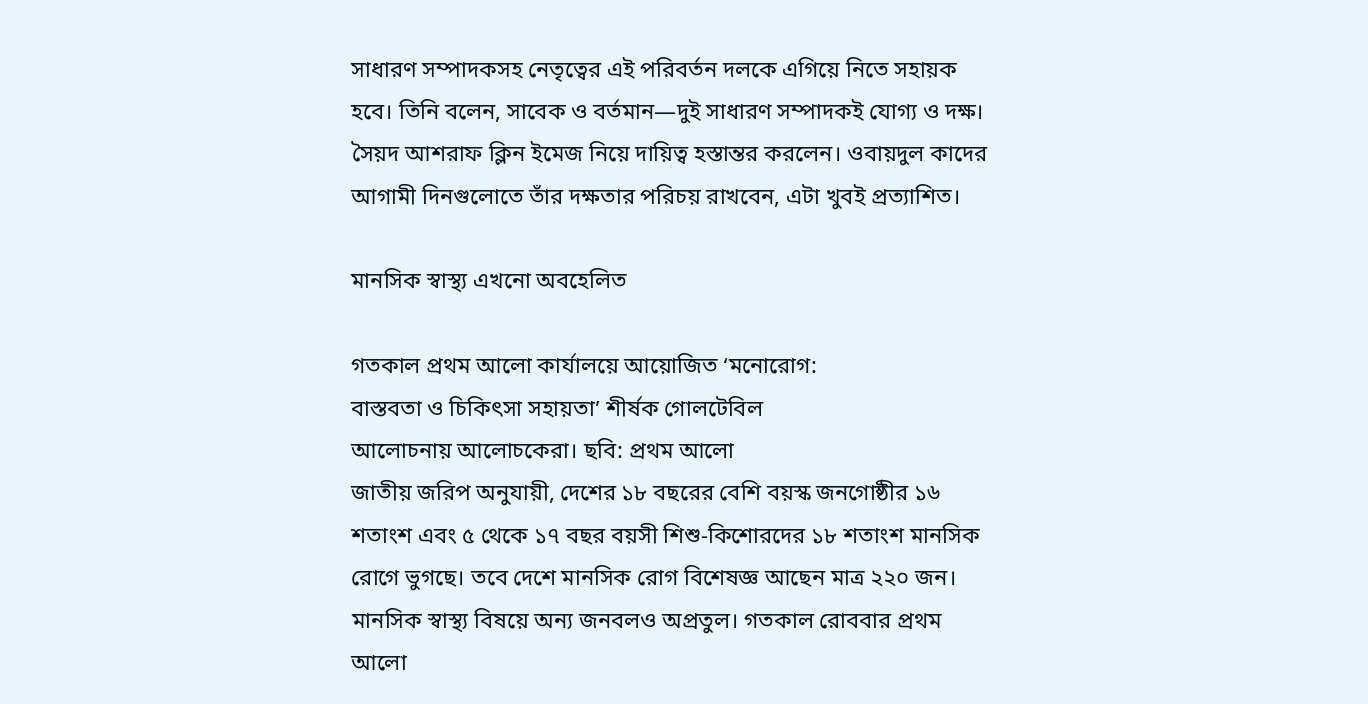সাধারণ সম্পাদকসহ নেতৃত্বের এই পরিবর্তন দলকে এগিয়ে নিতে সহায়ক হবে। তিনি বলেন, সাবেক ও বর্তমান—দুই সাধারণ সম্পাদকই যোগ্য ও দক্ষ। সৈয়দ আশরাফ ক্লিন ইমেজ নিয়ে দায়িত্ব হস্তান্তর করলেন। ওবায়দুল কাদের আগামী দিনগুলোতে তাঁর দক্ষতার পরিচয় রাখবেন, এটা খুবই প্রত্যাশিত।

মানসিক স্বাস্থ্য এখনো অবহেলিত

গতকাল প্রথম আলো কার্যালয়ে আয়োজিত ‘মনোরোগ:
বাস্তবতা ও চিকিৎসা সহায়তা’ শীর্ষক গোলটেবিল
আলোচনায় আলোচকেরা। ছবি: প্রথম আলো
জাতীয় জরিপ অনুযায়ী, দেশের ১৮ বছরের বেশি বয়স্ক জনগোষ্ঠীর ১৬ শতাংশ এবং ৫ থেকে ১৭ বছর বয়সী শিশু-কিশোরদের ১৮ শতাংশ মানসিক রোগে ভুগছে। তবে দেশে মানসিক রোগ বিশেষজ্ঞ আছেন মাত্র ২২০ জন। মানসিক স্বাস্থ্য বিষয়ে অন্য জনবলও অপ্রতুল। গতকাল রোববার প্রথম আলো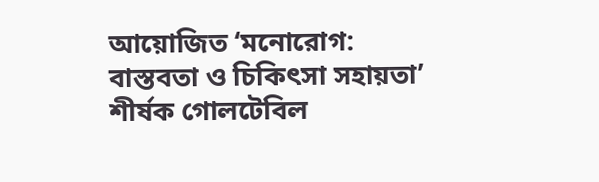আয়োজিত ‘মনোরোগ: বাস্তবতা ও চিকিৎসা সহায়তা’ শীর্ষক গোলটেবিল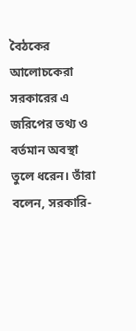বৈঠকের আলোচকেরা সরকারের এ জরিপের তথ্য ও বর্তমান অবস্থা তুলে ধরেন। তাঁরা বলেন, সরকারি-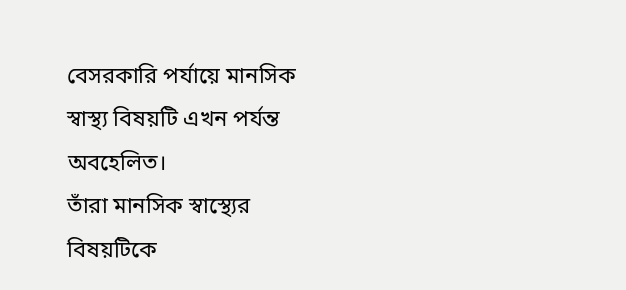বেসরকারি পর্যায়ে মানসিক স্বাস্থ্য বিষয়টি এখন পর্যন্ত অবহেলিত।
তাঁরা মানসিক স্বাস্থ্যের বিষয়টিকে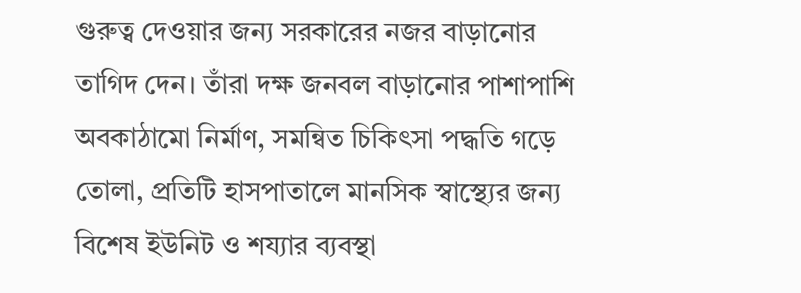গুরুত্ব দেওয়ার জন্য সরকারের নজর বাড়ানোর তাগিদ দেন। তাঁরা দক্ষ জনবল বাড়ানোর পাশাপাশি অবকাঠামো নির্মাণ, সমন্বিত চিকিৎসা পদ্ধতি গড়ে তোলা, প্রতিটি হাসপাতালে মানসিক স্বাস্থ্যের জন্য বিশেষ ইউনিট ও শয্যার ব্যবস্থা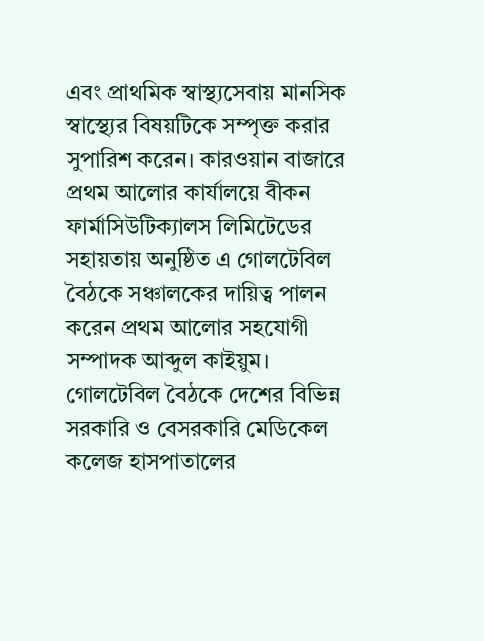এবং প্রাথমিক স্বাস্থ্যসেবায় মানসিক স্বাস্থ্যের বিষয়টিকে সম্পৃক্ত করার সুপারিশ করেন। কারওয়ান বাজারে প্রথম আলোর কার্যালয়ে বীকন ফার্মাসিউটিক্যালস লিমিটেডের সহায়তায় অনুষ্ঠিত এ গোলটেবিল বৈঠকে সঞ্চালকের দায়িত্ব পালন করেন প্রথম আলোর সহযোগী সম্পাদক আব্দুল কাইয়ুম। গোলটেবিল বৈঠকে দেশের বিভিন্ন সরকারি ও বেসরকারি মেডিকেল কলেজ হাসপাতালের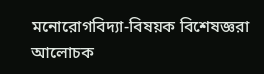মনোরোগবিদ্যা-বিষয়ক বিশেষজ্ঞরা আলোচক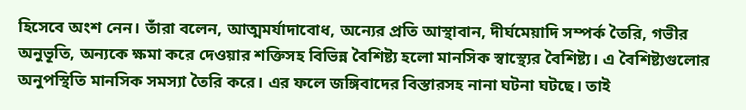হিসেবে অংশ নেন। তাঁরা বলেন, আত্মমর্যাদাবোধ, অন্যের প্রতি আস্থাবান, দীর্ঘমেয়াদি সম্পর্ক তৈরি, গভীর অনুভূতি, অন্যকে ক্ষমা করে দেওয়ার শক্তিসহ বিভিন্ন বৈশিষ্ট্য হলো মানসিক স্বাস্থ্যের বৈশিষ্ট্য। এ বৈশিষ্ট্যগুলোর অনুপস্থিতি মানসিক সমস্যা তৈরি করে। এর ফলে জঙ্গিবাদের বিস্তারসহ নানা ঘটনা ঘটছে। তাই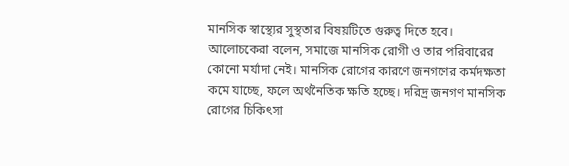মানসিক স্বাস্থ্যের সুস্থতার বিষয়টিতে গুরুত্ব দিতে হবে। আলোচকেরা বলেন, সমাজে মানসিক রোগী ও তার পরিবারের কোনো মর্যাদা নেই। মানসিক রোগের কারণে জনগণের কর্মদক্ষতা কমে যাচ্ছে, ফলে অর্থনৈতিক ক্ষতি হচ্ছে। দরিদ্র জনগণ মানসিক রোগের চিকিৎসা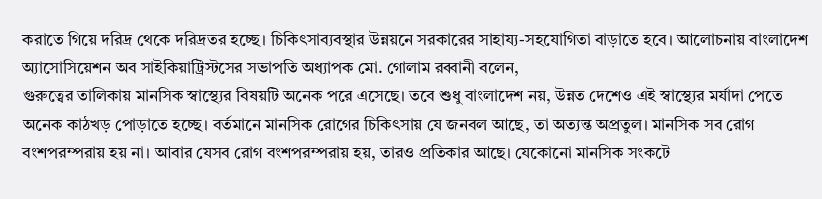করাতে গিয়ে দরিদ্র থেকে দরিদ্রতর হচ্ছে। চিকিৎসাব্যবস্থার উন্নয়নে সরকারের সাহায্য-সহযোগিতা বাড়াতে হবে। আলোচনায় বাংলাদেশ অ্যাসোসিয়েশন অব সাইকিয়াট্রিস্টসের সভাপতি অধ্যাপক মো. গোলাম রব্বানী বলেন,
গুরুত্বের তালিকায় মানসিক স্বাস্থ্যের বিষয়টি অনেক পরে এসেছে। তবে শুধু বাংলাদেশ নয়, উন্নত দেশেও এই স্বাস্থ্যের মর্যাদা পেতে অনেক কাঠখড় পোড়াতে হচ্ছে। বর্তমানে মানসিক রোগের চিকিৎসায় যে জনবল আছে, তা অত্যন্ত অপ্রতুল। মানসিক সব রোগ বংশপরম্পরায় হয় না। আবার যেসব রোগ বংশপরম্পরায় হয়, তারও প্রতিকার আছে। যেকোনো মানসিক সংকটে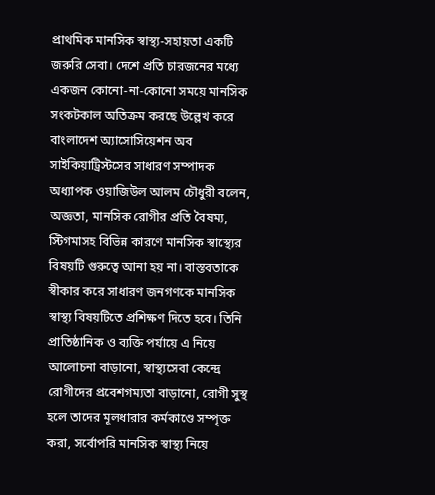প্রাথমিক মানসিক স্বাস্থ্য-সহায়তা একটি জরুরি সেবা। দেশে প্রতি চারজনের মধ্যে একজন কোনো-না-কোনো সময়ে মানসিক সংকটকাল অতিক্রম করছে উল্লেখ করে বাংলাদেশ অ্যাসোসিয়েশন অব সাইকিয়াট্রিস্টসের সাধারণ সম্পাদক অধ্যাপক ওয়াজিউল আলম চৌধুরী বলেন, অজ্ঞতা, মানসিক রোগীর প্রতি বৈষম্য, স্টিগমাসহ বিভিন্ন কারণে মানসিক স্বাস্থ্যের বিষয়টি গুরুত্বে আনা হয় না। বাস্তবতাকে স্বীকার করে সাধারণ জনগণকে মানসিক স্বাস্থ্য বিষয়টিতে প্রশিক্ষণ দিতে হবে। তিনি প্রাতিষ্ঠানিক ও ব্যক্তি পর্যায়ে এ নিয়ে আলোচনা বাড়ানো, স্বাস্থ্যসেবা কেন্দ্রে রোগীদের প্রবেশগম্যতা বাড়ানো, রোগী সুস্থ হলে তাদের মূলধারার কর্মকাণ্ডে সম্পৃক্ত করা, সর্বোপরি মানসিক স্বাস্থ্য নিয়ে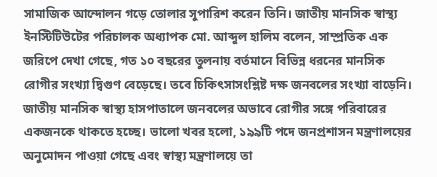সামাজিক আন্দোলন গড়ে তোলার সুপারিশ করেন তিনি। জাতীয় মানসিক স্বাস্থ্য ইনস্টিটিউটের পরিচালক অধ্যাপক মো. আব্দুল হালিম বলেন, সাম্প্রতিক এক জরিপে দেখা গেছে, গত ১০ বছরের তুলনায় বর্তমানে বিভিন্ন ধরনের মানসিক রোগীর সংখ্যা দ্বিগুণ বেড়েছে। তবে চিকিৎসাসংশ্লিষ্ট দক্ষ জনবলের সংখ্যা বাড়েনি। জাতীয় মানসিক স্বাস্থ্য হাসপাতালে জনবলের অভাবে রোগীর সঙ্গে পরিবারের একজনকে থাকতে হচ্ছে। ভালো খবর হলো, ১৯৯টি পদে জনপ্রশাসন মন্ত্রণালয়ের অনুমোদন পাওয়া গেছে এবং স্বাস্থ্য মন্ত্রণালয়ে তা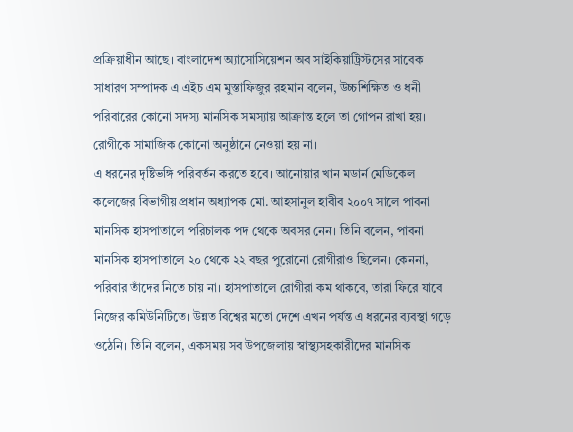প্রক্রিয়াধীন আছে। বাংলাদেশ অ্যাসোসিয়েশন অব সাইকিয়াট্রিস্টসের সাবেক সাধারণ সম্পাদক এ এইচ এম মুস্তাফিজুর রহমান বলেন, উচ্চশিক্ষিত ও ধনী পরিবারের কোনো সদস্য মানসিক সমস্যায় আক্রান্ত হলে তা গোপন রাখা হয়। রোগীকে সামাজিক কোনো অনুষ্ঠানে নেওয়া হয় না।
এ ধরনের দৃষ্টিভঙ্গি পরিবর্তন করতে হবে। আনোয়ার খান মডার্ন মেডিকেল কলেজের বিভাগীয় প্রধান অধ্যাপক মো. আহসানুল হাবীব ২০০৭ সালে পাবনা মানসিক হাসপাতালে পরিচালক পদ থেকে অবসর নেন। তিনি বলেন, পাবনা মানসিক হাসপাতালে ২০ থেকে ২২ বছর পুরোনো রোগীরাও ছিলেন। কেননা, পরিবার তাঁদের নিতে চায় না। হাসপাতালে রোগীরা কম থাকবে, তারা ফিরে যাবে নিজের কমিউনিটিতে। উন্নত বিশ্বের মতো দেশে এখন পর্যন্ত এ ধরনের ব্যবস্থা গড়ে ওঠেনি। তিনি বলেন, একসময় সব উপজেলায় স্বাস্থ্যসহকারীদের মানসিক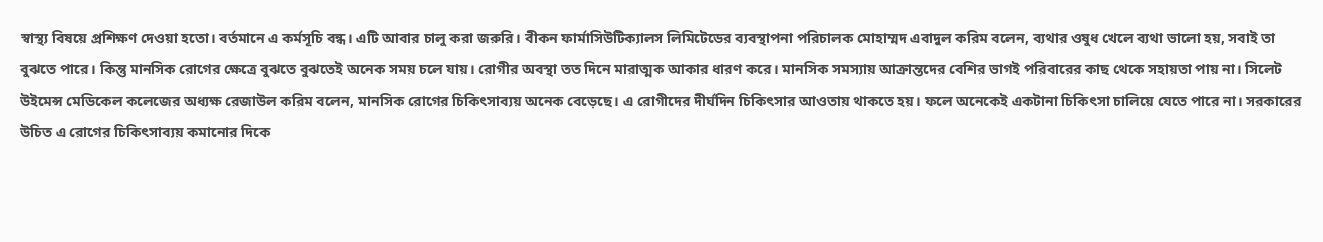স্বাস্থ্য বিষয়ে প্রশিক্ষণ দেওয়া হতো। বর্তমানে এ কর্মসূচি বন্ধ। এটি আবার চালু করা জরুরি। বীকন ফার্মাসিউটিক্যালস লিমিটেডের ব্যবস্থাপনা পরিচালক মোহাম্মদ এবাদুল করিম বলেন, ব্যথার ওষুধ খেলে ব্যথা ভালো হয়, সবাই তা বুঝতে পারে। কিন্তু মানসিক রোগের ক্ষেত্রে বুঝতে বুঝতেই অনেক সময় চলে যায়। রোগীর অবস্থা তত দিনে মারাত্মক আকার ধারণ করে। মানসিক সমস্যায় আক্রান্তদের বেশির ভাগই পরিবারের কাছ থেকে সহায়তা পায় না। সিলেট উইমেন্স মেডিকেল কলেজের অধ্যক্ষ রেজাউল করিম বলেন, মানসিক রোগের চিকিৎসাব্যয় অনেক বেড়েছে। এ রোগীদের দীর্ঘদিন চিকিৎসার আওতায় থাকতে হয়। ফলে অনেকেই একটানা চিকিৎসা চালিয়ে যেতে পারে না। সরকারের উচিত এ রোগের চিকিৎসাব্যয় কমানোর দিকে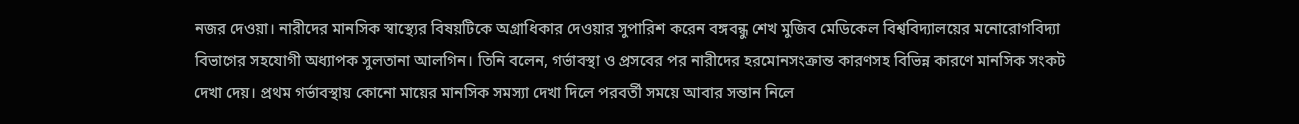নজর দেওয়া। নারীদের মানসিক স্বাস্থ্যের বিষয়টিকে অগ্রাধিকার দেওয়ার সুপারিশ করেন বঙ্গবন্ধু শেখ মুজিব মেডিকেল বিশ্ববিদ্যালয়ের মনোরোগবিদ্যা বিভাগের সহযোগী অধ্যাপক সুলতানা আলগিন। তিনি বলেন, গর্ভাবস্থা ও প্রসবের পর নারীদের হরমোনসংক্রান্ত কারণসহ বিভিন্ন কারণে মানসিক সংকট দেখা দেয়। প্রথম গর্ভাবস্থায় কোনো মায়ের মানসিক সমস্যা দেখা দিলে পরবর্তী সময়ে আবার সন্তান নিলে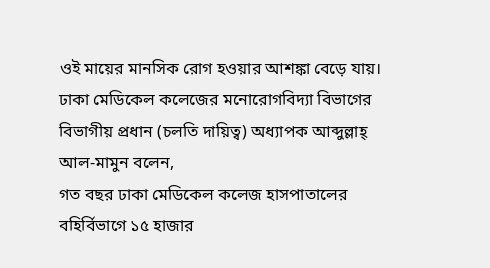ওই মায়ের মানসিক রোগ হওয়ার আশঙ্কা বেড়ে যায়। ঢাকা মেডিকেল কলেজের মনোরোগবিদ্যা বিভাগের বিভাগীয় প্রধান (চলতি দায়িত্ব) অধ্যাপক আব্দুল্লাহ্ আল-মামুন বলেন,
গত বছর ঢাকা মেডিকেল কলেজ হাসপাতালের বহির্বিভাগে ১৫ হাজার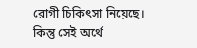রোগী চিকিৎসা নিয়েছে। কিন্তু সেই অর্থে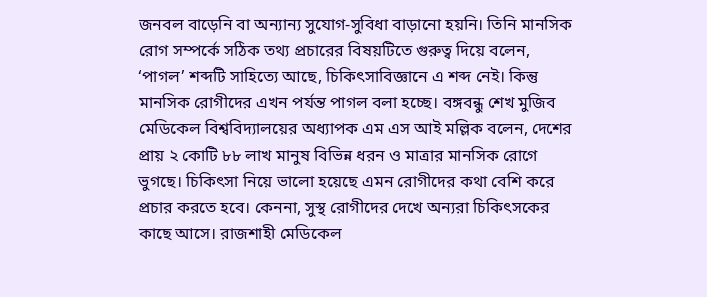জনবল বাড়েনি বা অন্যান্য সুযোগ-সুবিধা বাড়ানো হয়নি। তিনি মানসিক রোগ সম্পর্কে সঠিক তথ্য প্রচারের বিষয়টিতে গুরুত্ব দিয়ে বলেন, ‘পাগল’ শব্দটি সাহিত্যে আছে, চিকিৎসাবিজ্ঞানে এ শব্দ নেই। কিন্তু মানসিক রোগীদের এখন পর্যন্ত পাগল বলা হচ্ছে। বঙ্গবন্ধু শেখ মুজিব মেডিকেল বিশ্ববিদ্যালয়ের অধ্যাপক এম এস আই মল্লিক বলেন, দেশের প্রায় ২ কোটি ৮৮ লাখ মানুষ বিভিন্ন ধরন ও মাত্রার মানসিক রোগে ভুগছে। চিকিৎসা নিয়ে ভালো হয়েছে এমন রোগীদের কথা বেশি করে প্রচার করতে হবে। কেননা, সুস্থ রোগীদের দেখে অন্যরা চিকিৎসকের কাছে আসে। রাজশাহী মেডিকেল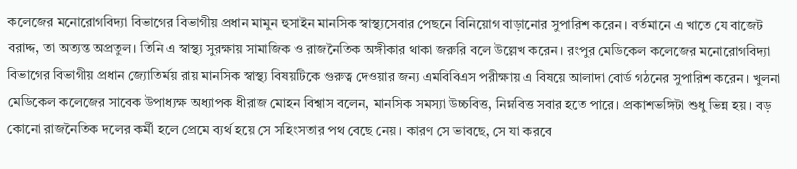কলেজের মনোরোগবিদ্যা বিভাগের বিভাগীয় প্রধান মামুন হুসাইন মানসিক স্বাস্থ্যসেবার পেছনে বিনিয়োগ বাড়ানোর সুপারিশ করেন। বর্তমানে এ খাতে যে বাজেট বরাদ্দ, তা অত্যন্ত অপ্রতুল। তিনি এ স্বাস্থ্য সুরক্ষায় সামাজিক ও রাজনৈতিক অঙ্গীকার থাকা জরুরি বলে উল্লেখ করেন। রংপুর মেডিকেল কলেজের মনোরোগবিদ্যা বিভাগের বিভাগীয় প্রধান জ্যোতির্ময় রায় মানসিক স্বাস্থ্য বিষয়টিকে গুরুত্ব দেওয়ার জন্য এমবিবিএস পরীক্ষায় এ বিষয়ে আলাদা বোর্ড গঠনের সুপারিশ করেন। খুলনা মেডিকেল কলেজের সাবেক উপাধ্যক্ষ অধ্যাপক ধীরাজ মোহন বিশ্বাস বলেন, মানসিক সমস্যা উচ্চবিত্ত, নিম্নবিত্ত সবার হতে পারে। প্রকাশভঙ্গিটা শুধু ভিন্ন হয়। বড় কোনো রাজনৈতিক দলের কর্মী হলে প্রেমে ব্যর্থ হয়ে সে সহিংসতার পথ বেছে নেয়। কারণ সে ভাবছে, সে যা করবে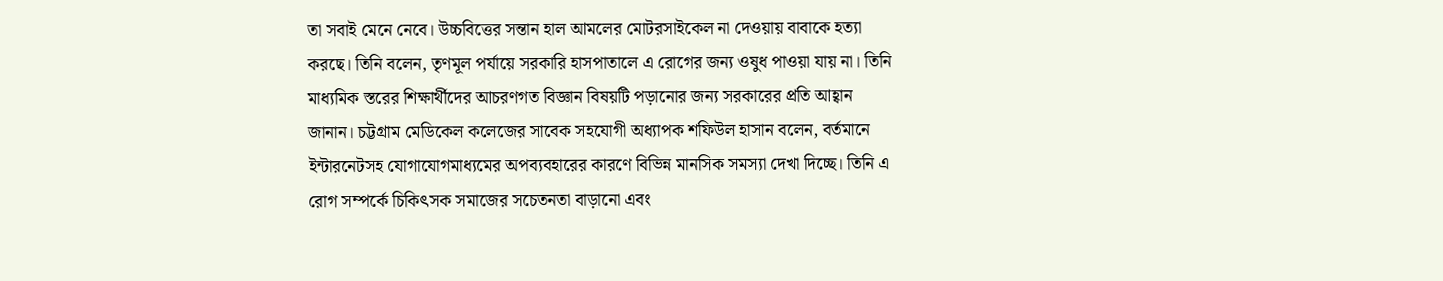তা সবাই মেনে নেবে। উচ্চবিত্তের সন্তান হাল আমলের মোটরসাইকেল না দেওয়ায় বাবাকে হত্যা করছে। তিনি বলেন, তৃণমূল পর্যায়ে সরকারি হাসপাতালে এ রোগের জন্য ওষুধ পাওয়া যায় না। তিনি মাধ্যমিক স্তরের শিক্ষার্থীদের আচরণগত বিজ্ঞান বিষয়টি পড়ানোর জন্য সরকারের প্রতি আহ্বান জানান। চট্টগ্রাম মেডিকেল কলেজের সাবেক সহযোগী অধ্যাপক শফিউল হাসান বলেন, বর্তমানে ইন্টারনেটসহ যোগাযোগমাধ্যমের অপব্যবহারের কারণে বিভিন্ন মানসিক সমস্যা দেখা দিচ্ছে। তিনি এ রোগ সম্পর্কে চিকিৎসক সমাজের সচেতনতা বাড়ানো এবং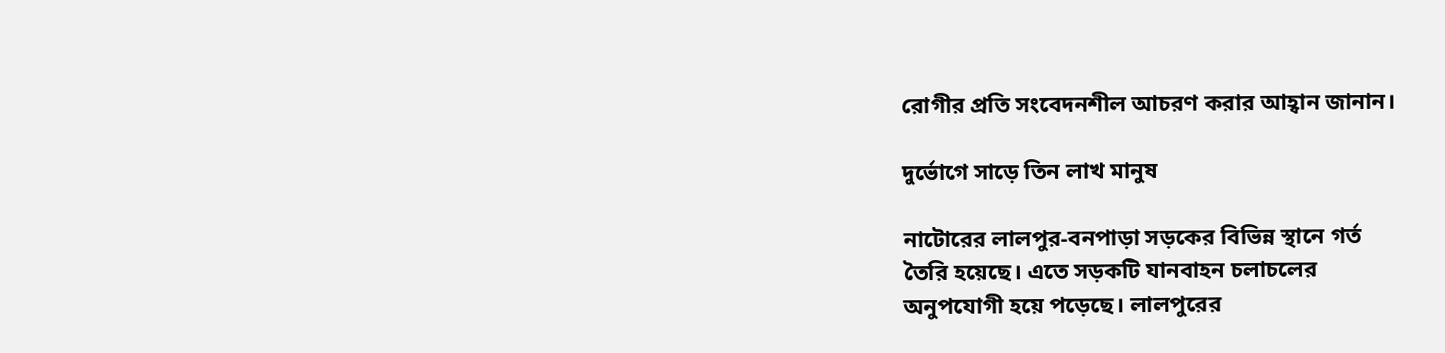রোগীর প্রতি সংবেদনশীল আচরণ করার আহ্বান জানান।

দুর্ভোগে সাড়ে তিন লাখ মানুষ

নাটোরের লালপুর-বনপাড়া সড়কের বিভিন্ন স্থানে গর্ত
তৈরি হয়েছে। এতে সড়কটি যানবাহন চলাচলের
অনুপযোগী হয়ে পড়েছে। লালপুরের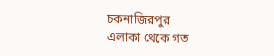চকনাজিরপুর
এলাকা থেকে গত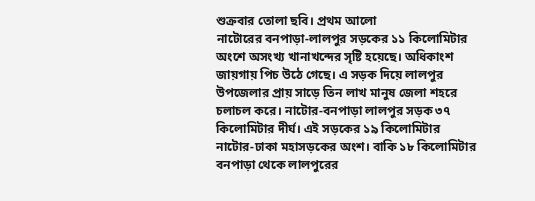শুক্রবার তোলা ছবি। প্রথম আলো
নাটোরের বনপাড়া-লালপুর সড়কের ১১ কিলোমিটার অংশে অসংখ্য খানাখন্দের সৃষ্টি হয়েছে। অধিকাংশ জায়গায় পিচ উঠে গেছে। এ সড়ক দিয়ে লালপুর উপজেলার প্রায় সাড়ে তিন লাখ মানুষ জেলা শহরে চলাচল করে। নাটোর-বনপাড়া লালপুর সড়ক ৩৭ কিলোমিটার দীর্ঘ। এই সড়কের ১৯ কিলোমিটার নাটোর-ঢাকা মহাসড়কের অংশ। বাকি ১৮ কিলোমিটার বনপাড়া থেকে লালপুরের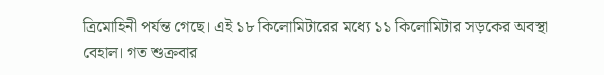ত্রিমোহিনী পর্যন্ত গেছে। এই ১৮ কিলোমিটারের মধ্যে ১১ কিলোমিটার সড়কের অবস্থা বেহাল। গত শুক্রবার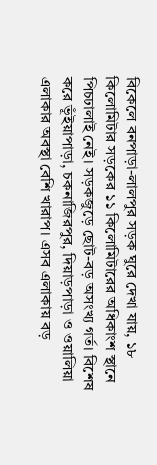বিকেলে বনপাড়া-লালপুর সড়ক ঘুরে দেখা যায়, ১৮ কিলোমিটার সড়কের ১১ কিলোমিটারের অধিকাংশ স্থানে পিচঢালাই নেই। সড়কজুড়ে ছোট-বড় অসংখ্য গর্ত। বিশেষ করে ভূঁইয়াপাড়া, চকনাজিরপুর, দিয়াড়পাড়া ও ওয়ালিয়া এলাকার অবস্থা বেশি খারাপ। এসব এলাকায় বড়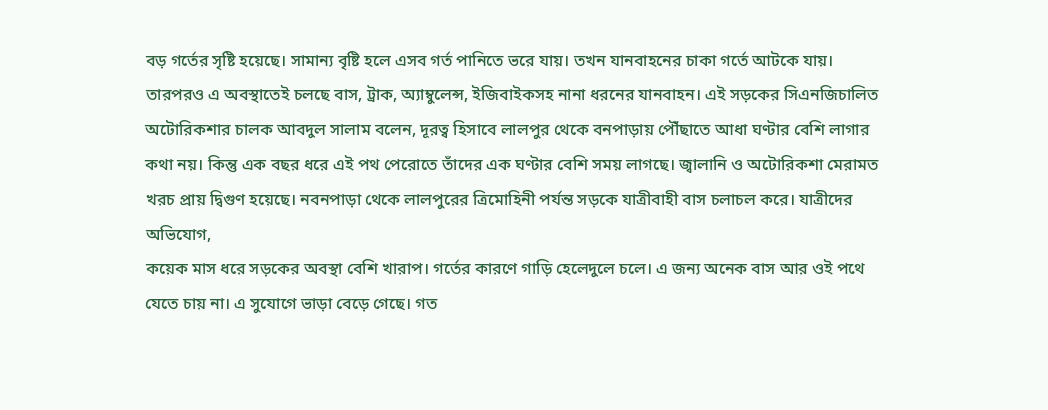বড় গর্তের সৃষ্টি হয়েছে। সামান্য বৃষ্টি হলে এসব গর্ত পানিতে ভরে যায়। তখন যানবাহনের চাকা গর্তে আটকে যায়। তারপরও এ অবস্থাতেই চলছে বাস, ট্রাক, অ্যাম্বুলেন্স, ইজিবাইকসহ নানা ধরনের যানবাহন। এই সড়কের সিএনজিচালিত অটোরিকশার চালক আবদুল সালাম বলেন, দূরত্ব হিসাবে লালপুর থেকে বনপাড়ায় পৌঁছাতে আধা ঘণ্টার বেশি লাগার কথা নয়। কিন্তু এক বছর ধরে এই পথ পেরোতে তাঁদের এক ঘণ্টার বেশি সময় লাগছে। জ্বালানি ও অটোরিকশা মেরামত খরচ প্রায় দ্বিগুণ হয়েছে। নবনপাড়া থেকে লালপুরের ত্রিমোহিনী পর্যন্ত সড়কে যাত্রীবাহী বাস চলাচল করে। যাত্রীদের অভিযোগ,
কয়েক মাস ধরে সড়কের অবস্থা বেশি খারাপ। গর্তের কারণে গাড়ি হেলেদুলে চলে। এ জন্য অনেক বাস আর ওই পথে যেতে চায় না। এ সুযোগে ভাড়া বেড়ে গেছে। গত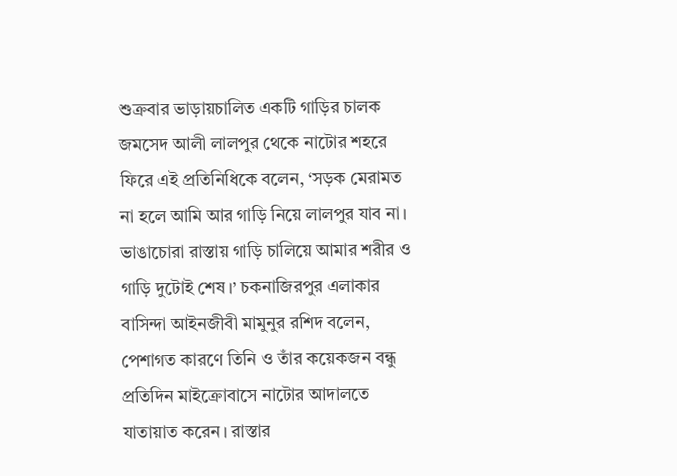শুক্রবার ভাড়ায়চালিত একটি গাড়ির চালক জমসেদ আলী লালপুর থেকে নাটোর শহরে ফিরে এই প্রতিনিধিকে বলেন, ‘সড়ক মেরামত না হলে আমি আর গাড়ি নিয়ে লালপুর যাব না। ভাঙাচোরা রাস্তায় গাড়ি চালিয়ে আমার শরীর ও গাড়ি দুটোই শেষ।’ চকনাজিরপুর এলাকার বাসিন্দা আইনজীবী মামুনুর রশিদ বলেন, পেশাগত কারণে তিনি ও তাঁর কয়েকজন বন্ধু প্রতিদিন মাইক্রোবাসে নাটোর আদালতে যাতায়াত করেন। রাস্তার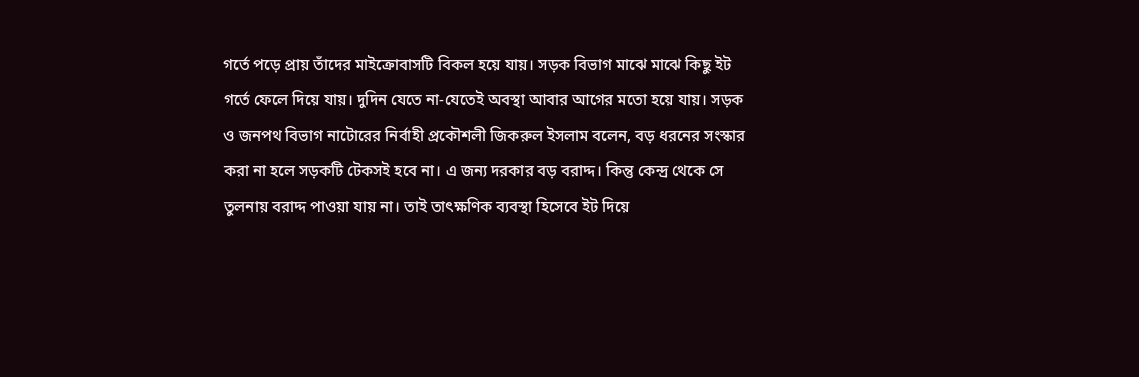গর্তে পড়ে প্রায় তাঁদের মাইক্রোবাসটি বিকল হয়ে যায়। সড়ক বিভাগ মাঝে মাঝে কিছু ইট গর্তে ফেলে দিয়ে যায়। দুদিন যেতে না-যেতেই অবস্থা আবার আগের মতো হয়ে যায়। সড়ক ও জনপথ বিভাগ নাটোরের নির্বাহী প্রকৌশলী জিকরুল ইসলাম বলেন, বড় ধরনের সংস্কার করা না হলে সড়কটি টেকসই হবে না। এ জন্য দরকার বড় বরাদ্দ। কিন্তু কেন্দ্র থেকে সে তুলনায় বরাদ্দ পাওয়া যায় না। তাই তাৎক্ষণিক ব্যবস্থা হিসেবে ইট দিয়ে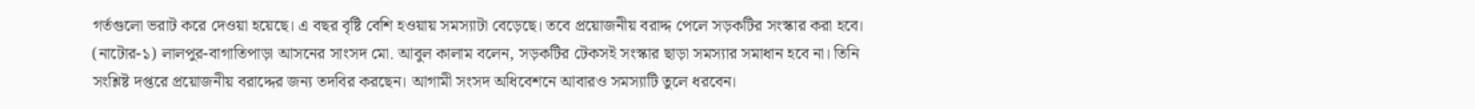গর্তগুলো ভরাট করে দেওয়া হয়েছে। এ বছর বৃষ্টি বেশি হওয়ায় সমস্যাটা বেড়েছে। তবে প্রয়োজনীয় বরাদ্দ পেলে সড়কটির সংস্কার করা হবে। (নাটোর-১) লালপুর-বাগাতিপাড়া আসনের সাংসদ মো. আবুল কালাম বলেন, সড়কটির টেকসই সংস্কার ছাড়া সমস্যার সমাধান হবে না। তিনি সংশ্লিষ্ট দপ্তরে প্রয়োজনীয় বরাদ্দের জন্য তদবির করছেন। আগামী সংসদ অধিবেশনে আবারও সমস্যাটি তুলে ধরবেন।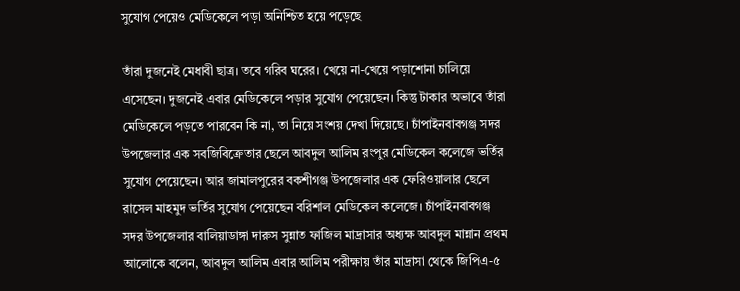সুযোগ পেয়েও মেডিকেলে পড়া অনিশ্চিত হয়ে পড়েছে

তাঁরা দুজনেই মেধাবী ছাত্র। তবে গরিব ঘরের। খেয়ে না-খেয়ে পড়াশোনা চালিয়ে এসেছেন। দুজনেই এবার মেডিকেলে পড়ার সুযোগ পেয়েছেন। কিন্তু টাকার অভাবে তাঁরা মেডিকেলে পড়তে পারবেন কি না, তা নিয়ে সংশয় দেখা দিয়েছে। চাঁপাইনবাবগঞ্জ সদর উপজেলার এক সবজিবিক্রেতার ছেলে আবদুল আলিম রংপুর মেডিকেল কলেজে ভর্তির সুযোগ পেয়েছেন। আর জামালপুরের বকশীগঞ্জ উপজেলার এক ফেরিওয়ালার ছেলে রাসেল মাহমুদ ভর্তির সুযোগ পেয়েছেন বরিশাল মেডিকেল কলেজে। চাঁপাইনবাবগঞ্জ সদর উপজেলার বালিয়াডাঙ্গা দারুস সুন্নাত ফাজিল মাদ্রাসার অধ্যক্ষ আবদুল মান্নান প্রথম আলোকে বলেন, আবদুল আলিম এবার আলিম পরীক্ষায় তাঁর মাদ্রাসা থেকে জিপিএ-৫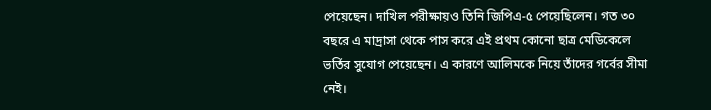পেয়েছেন। দাখিল পরীক্ষায়ও তিনি জিপিএ-৫ পেয়েছিলেন। গত ৩০ বছরে এ মাদ্রাসা থেকে পাস করে এই প্রথম কোনো ছাত্র মেডিকেলে ভর্তির সুযোগ পেয়েছেন। এ কারণে আলিমকে নিয়ে তাঁদের গর্বের সীমা নেই।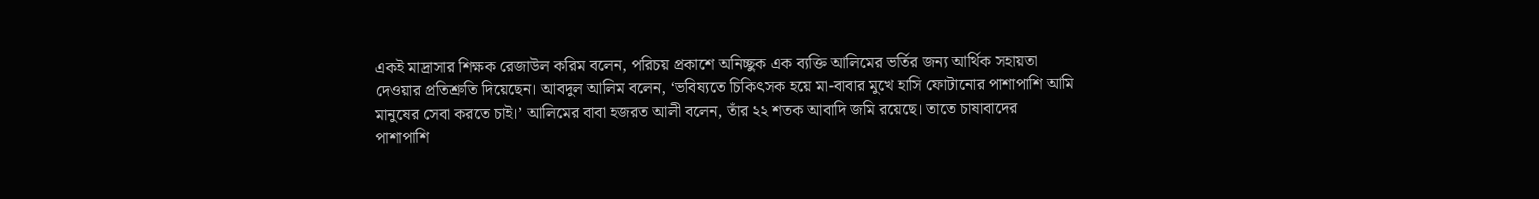একই মাদ্রাসার শিক্ষক রেজাউল করিম বলেন, পরিচয় প্রকাশে অনিচ্ছুক এক ব্যক্তি আলিমের ভর্তির জন্য আর্থিক সহায়তা দেওয়ার প্রতিশ্রুতি দিয়েছেন। আবদুল আলিম বলেন, ‘ভবিষ্যতে চিকিৎসক হয়ে মা-বাবার মুখে হাসি ফোটানোর পাশাপাশি আমি মানুষের সেবা করতে চাই।’ আলিমের বাবা হজরত আলী বলেন, তাঁর ২২ শতক আবাদি জমি রয়েছে। তাতে চাষাবাদের পাশাপাশি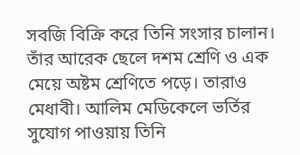সবজি বিক্রি করে তিনি সংসার চালান। তাঁর আরেক ছেলে দশম শ্রেণি ও এক মেয়ে অষ্টম শ্রেণিতে পড়ে। তারাও মেধাবী। আলিম মেডিকেলে ভর্তির সুযোগ পাওয়ায় তিনি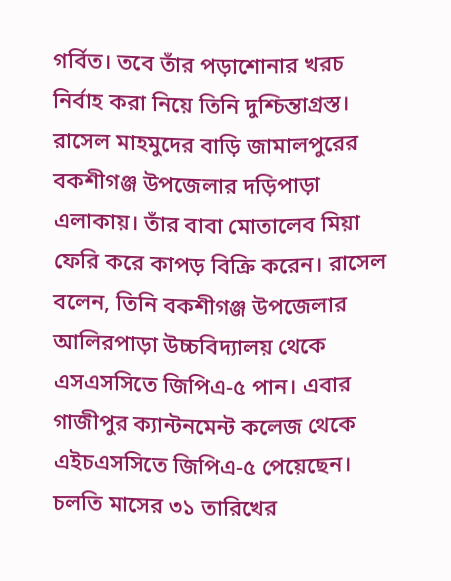গর্বিত। তবে তাঁর পড়াশোনার খরচ নির্বাহ করা নিয়ে তিনি দুশ্চিন্তাগ্রস্ত। রাসেল মাহমুদের বাড়ি জামালপুরের বকশীগঞ্জ উপজেলার দড়িপাড়া এলাকায়। তাঁর বাবা মোতালেব মিয়া ফেরি করে কাপড় বিক্রি করেন। রাসেল বলেন, তিনি বকশীগঞ্জ উপজেলার আলিরপাড়া উচ্চবিদ্যালয় থেকে এসএসসিতে জিপিএ-৫ পান। এবার গাজীপুর ক্যান্টনমেন্ট কলেজ থেকে এইচএসসিতে জিপিএ-৫ পেয়েছেন। চলতি মাসের ৩১ তারিখের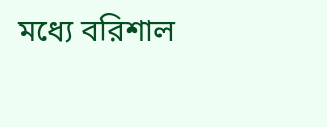মধ্যে বরিশাল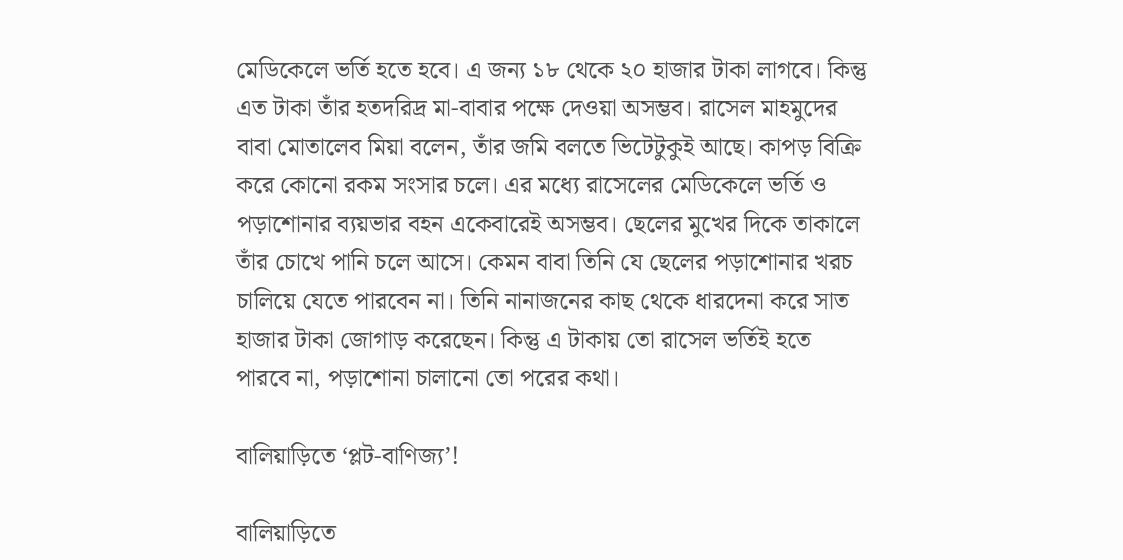মেডিকেলে ভর্তি হতে হবে। এ জন্য ১৮ থেকে ২০ হাজার টাকা লাগবে। কিন্তু এত টাকা তাঁর হতদরিদ্র মা-বাবার পক্ষে দেওয়া অসম্ভব। রাসেল মাহমুদের বাবা মোতালেব মিয়া বলেন, তাঁর জমি বলতে ভিটেটুকুই আছে। কাপড় বিক্রি করে কোনো রকম সংসার চলে। এর মধ্যে রাসেলের মেডিকেলে ভর্তি ও পড়াশোনার ব্যয়ভার বহন একেবারেই অসম্ভব। ছেলের মুখের দিকে তাকালে তাঁর চোখে পানি চলে আসে। কেমন বাবা তিনি যে ছেলের পড়াশোনার খরচ চালিয়ে যেতে পারবেন না। তিনি নানাজনের কাছ থেকে ধারদেনা করে সাত হাজার টাকা জোগাড় করেছেন। কিন্তু এ টাকায় তো রাসেল ভর্তিই হতে পারবে না, পড়াশোনা চালানো তো পরের কথা।

বালিয়াড়িতে ‘প্লট-বাণিজ্য’!

বালিয়াড়িতে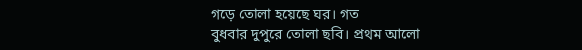গড়ে তোলা হয়েছে ঘর। গত
বুধবার দুপুরে তোলা ছবি। প্রথম আলো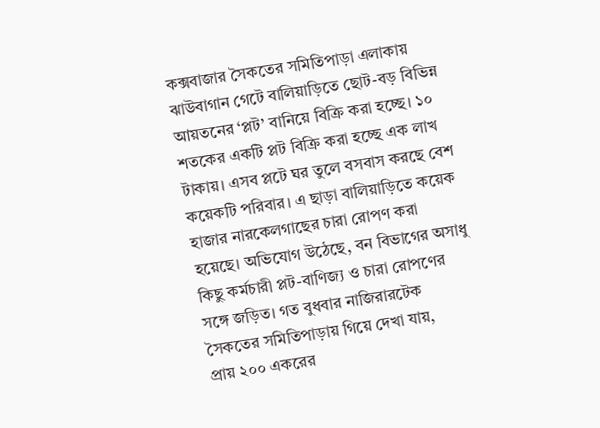কক্সবাজার সৈকতের সমিতিপাড়া এলাকায় ঝাউবাগান গেটে বালিয়াড়িতে ছোট-বড় বিভিন্ন আয়তনের ‘প্লট’ বানিয়ে বিক্রি করা হচ্ছে। ১০ শতকের একটি প্লট বিক্রি করা হচ্ছে এক লাখ টাকায়। এসব প্লটে ঘর তুলে বসবাস করছে বেশ কয়েকটি পরিবার। এ ছাড়া বালিয়াড়িতে কয়েক হাজার নারকেলগাছের চারা রোপণ করা হয়েছে। অভিযোগ উঠেছে, বন বিভাগের অসাধু কিছু কর্মচারী প্লট-বাণিজ্য ও চারা রোপণের সঙ্গে জড়িত। গত বুধবার নাজিরারটেক সৈকতের সমিতিপাড়ায় গিয়ে দেখা যায়,
প্রায় ২০০ একরের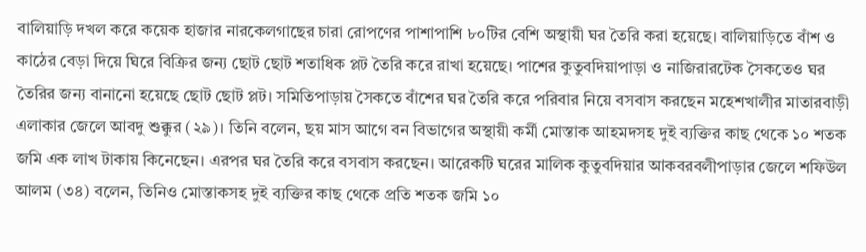বালিয়াড়ি দখল করে কয়েক হাজার নারকেলগাছের চারা রোপণের পাশাপাশি ৮০টির বেশি অস্থায়ী ঘর তৈরি করা হয়েছে। বালিয়াড়িতে বাঁশ ও কাঠের বেড়া দিয়ে ঘিরে বিক্রির জন্য ছোট ছোট শতাধিক প্লট তৈরি করে রাখা হয়েছে। পাশের কুতুবদিয়াপাড়া ও নাজিরারটেক সৈকতেও ঘর তৈরির জন্য বানানো হয়েছে ছোট ছোট প্লট। সমিতিপাড়ায় সৈকতে বাঁশের ঘর তৈরি করে পরিবার নিয়ে বসবাস করছেন মহেশখালীর মাতারবাড়ী এলাকার জেলে আবদু শুক্কুর (২৯)। তিনি বলেন, ছয় মাস আগে বন বিভাগের অস্থায়ী কর্মী মোস্তাক আহমদসহ দুই ব্যক্তির কাছ থেকে ১০ শতক জমি এক লাখ টাকায় কিনেছেন। এরপর ঘর তৈরি করে বসবাস করছেন। আরেকটি ঘরের মালিক কুতুবদিয়ার আকবরবলীপাড়ার জেলে শফিউল আলম (৩৪) বলেন, তিনিও মোস্তাকসহ দুই ব্যক্তির কাছ থেকে প্রতি শতক জমি ১০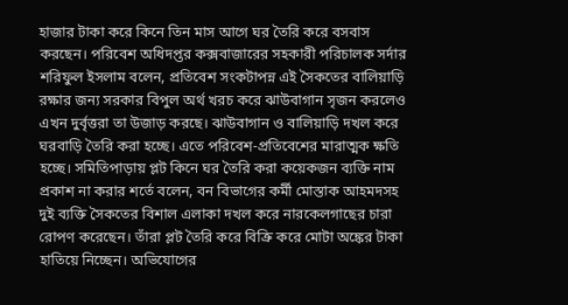হাজার টাকা করে কিনে তিন মাস আগে ঘর তৈরি করে বসবাস করছেন। পরিবেশ অধিদপ্তর কক্সবাজারের সহকারী পরিচালক সর্দার শরিফুল ইসলাম বলেন, প্রতিবেশ সংকটাপন্ন এই সৈকতের বালিয়াড়ি রক্ষার জন্য সরকার বিপুল অর্থ খরচ করে ঝাউবাগান সৃজন করলেও এখন দুর্বৃত্তরা তা উজাড় করছে। ঝাউবাগান ও বালিয়াড়ি দখল করে ঘরবাড়ি তৈরি করা হচ্ছে। এতে পরিবেশ-প্রতিবেশের মারাত্মক ক্ষতি হচ্ছে। সমিতিপাড়ায় প্লট কিনে ঘর তৈরি করা কয়েকজন ব্যক্তি নাম প্রকাশ না করার শর্তে বলেন, বন বিভাগের কর্মী মোস্তাক আহমদসহ দুই ব্যক্তি সৈকতের বিশাল এলাকা দখল করে নারকেলগাছের চারা রোপণ করেছেন। তাঁরা প্লট তৈরি করে বিক্রি করে মোটা অঙ্কের টাকা হাতিয়ে নিচ্ছেন। অভিযোগের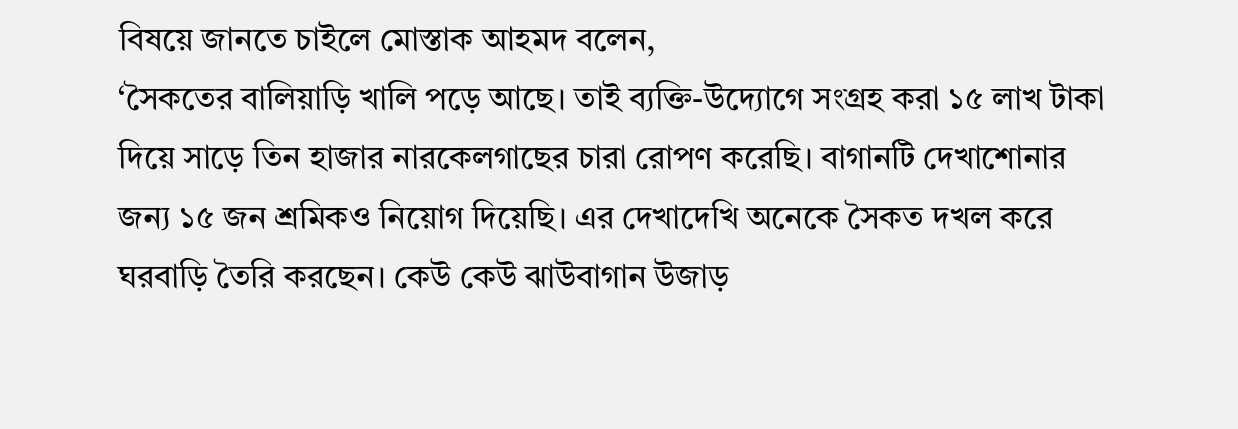বিষয়ে জানতে চাইলে মোস্তাক আহমদ বলেন,
‘সৈকতের বালিয়াড়ি খালি পড়ে আছে। তাই ব্যক্তি-উদ্যোগে সংগ্রহ করা ১৫ লাখ টাকা দিয়ে সাড়ে তিন হাজার নারকেলগাছের চারা রোপণ করেছি। বাগানটি দেখাশোনার জন্য ১৫ জন শ্রমিকও নিয়োগ দিয়েছি। এর দেখাদেখি অনেকে সৈকত দখল করে ঘরবাড়ি তৈরি করছেন। কেউ কেউ ঝাউবাগান উজাড়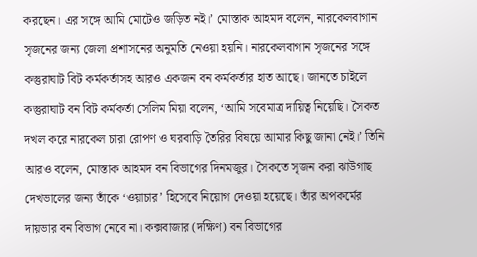করছেন। এর সঙ্গে আমি মোটেও জড়িত নই।’ মোস্তাক আহমদ বলেন, নারকেলবাগান সৃজনের জন্য জেলা প্রশাসনের অনুমতি নেওয়া হয়নি। নারকেলবাগান সৃজনের সঙ্গে কস্তুরাঘাট বিট কর্মকর্তাসহ আরও একজন বন কর্মকর্তার হাত আছে। জানতে চাইলে কস্তুরাঘাট বন বিট কর্মকর্তা সেলিম মিয়া বলেন, ‘আমি সবেমাত্র দায়িত্ব নিয়েছি। সৈকত দখল করে নারকেল চারা রোপণ ও ঘরবাড়ি তৈরির বিষয়ে আমার কিছু জানা নেই।’ তিনি আরও বলেন, মোস্তাক আহমদ বন বিভাগের দিনমজুর। সৈকতে সৃজন করা ঝাউগাছ দেখভালের জন্য তাঁকে ‘ওয়াচার’ হিসেবে নিয়োগ দেওয়া হয়েছে। তাঁর অপকর্মের দায়ভার বন বিভাগ নেবে না। কক্সবাজার (দক্ষিণ) বন বিভাগের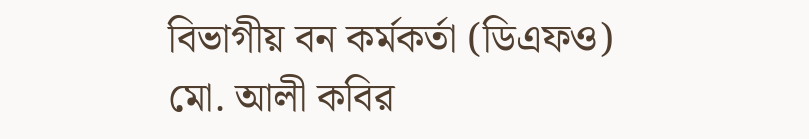বিভাগীয় বন কর্মকর্তা (ডিএফও) মো. আলী কবির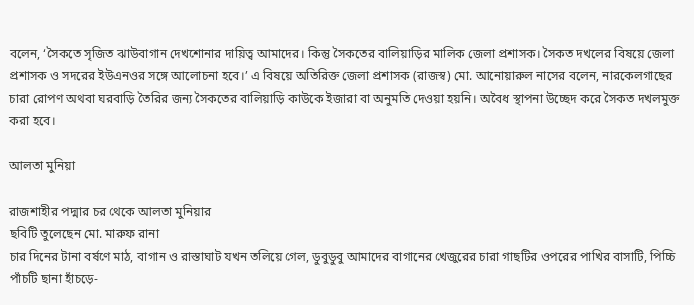বলেন, ‘সৈকতে সৃজিত ঝাউবাগান দেখশোনার দায়িত্ব আমাদের। কিন্তু সৈকতের বালিয়াড়ির মালিক জেলা প্রশাসক। সৈকত দখলের বিষয়ে জেলা প্রশাসক ও সদরের ইউএনওর সঙ্গে আলোচনা হবে।’ এ বিষয়ে অতিরিক্ত জেলা প্রশাসক (রাজস্ব) মো. আনোয়ারুল নাসের বলেন, নারকেলগাছের চারা রোপণ অথবা ঘরবাড়ি তৈরির জন্য সৈকতের বালিয়াড়ি কাউকে ইজারা বা অনুমতি দেওয়া হয়নি। অবৈধ স্থাপনা উচ্ছেদ করে সৈকত দখলমুক্ত করা হবে।

আলতা মুনিয়া

রাজশাহীর পদ্মার চর থেকে আলতা মুনিয়ার
ছবিটি তুলেছেন মো. মারুফ রানা
চার দিনের টানা বর্ষণে মাঠ, বাগান ও রাস্তাঘাট যখন তলিয়ে গেল, ডুবুডুবু আমাদের বাগানের খেজুরের চারা গাছটির ওপরের পাখির বাসাটি, পিচ্চি পাঁচটি ছানা হাঁচড়ে-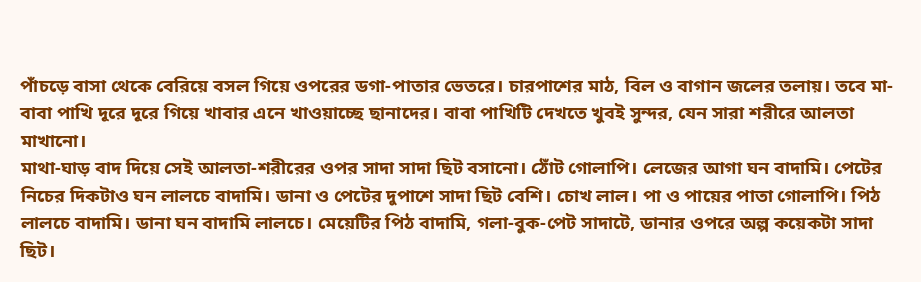পাঁচড়ে বাসা থেকে বেরিয়ে বসল গিয়ে ওপরের ডগা-পাতার ভেতরে। চারপাশের মাঠ, বিল ও বাগান জলের তলায়। তবে মা-বাবা পাখি দূরে দূরে গিয়ে খাবার এনে খাওয়াচ্ছে ছানাদের। বাবা পাখিটি দেখতে খুবই সুন্দর, যেন সারা শরীরে আলতা মাখানো।
মাথা-ঘাড় বাদ দিয়ে সেই আলতা-শরীরের ওপর সাদা সাদা ছিট বসানো। ঠোঁট গোলাপি। লেজের আগা ঘন বাদামি। পেটের নিচের দিকটাও ঘন লালচে বাদামি। ডানা ও পেটের দুপাশে সাদা ছিট বেশি। চোখ লাল। পা ও পায়ের পাতা গোলাপি। পিঠ লালচে বাদামি। ডানা ঘন বাদামি লালচে। মেয়েটির পিঠ বাদামি, গলা-বুক-পেট সাদাটে, ডানার ওপরে অল্প কয়েকটা সাদা ছিট।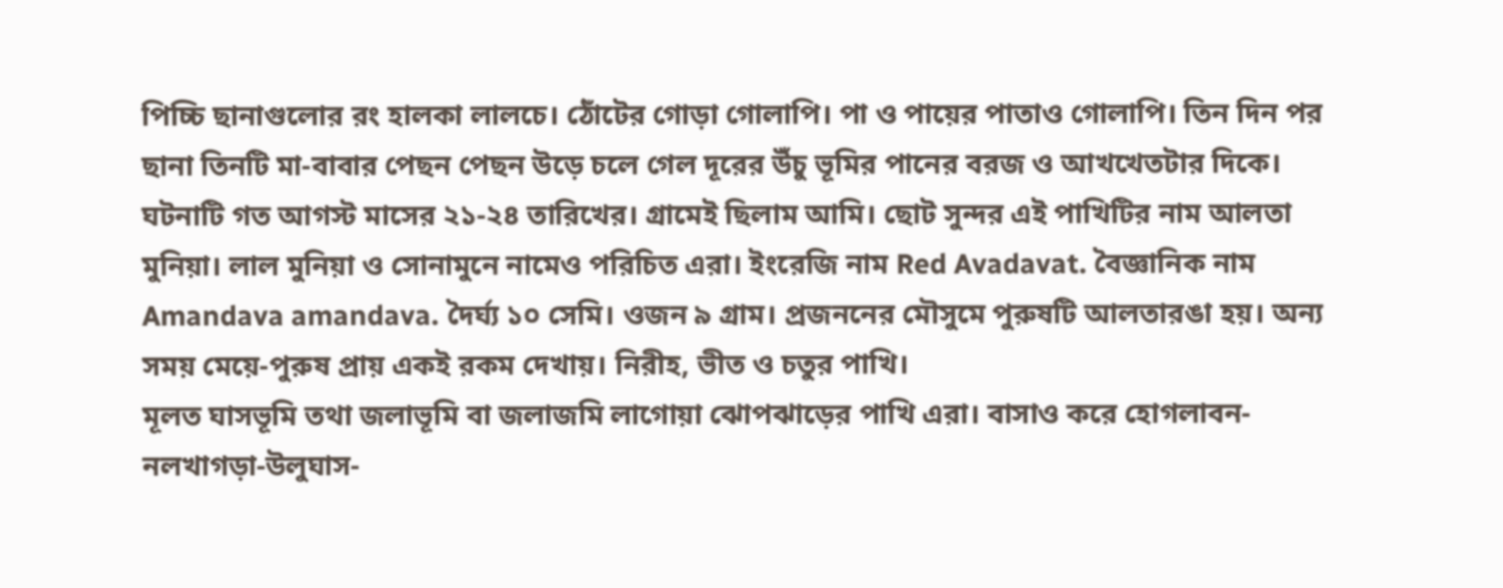পিচ্চি ছানাগুলোর রং হালকা লালচে। ঠোঁটের গোড়া গোলাপি। পা ও পায়ের পাতাও গোলাপি। তিন দিন পর ছানা তিনটি মা-বাবার পেছন পেছন উড়ে চলে গেল দূরের উঁচু ভূমির পানের বরজ ও আখখেতটার দিকে। ঘটনাটি গত আগস্ট মাসের ২১-২৪ তারিখের। গ্রামেই ছিলাম আমি। ছোট সুন্দর এই পাখিটির নাম আলতা মুনিয়া। লাল মুনিয়া ও সোনামুনে নামেও পরিচিত এরা। ইংরেজি নাম Red Avadavat. বৈজ্ঞানিক নাম Amandava amandava. দৈর্ঘ্য ১০ সেমি। ওজন ৯ গ্রাম। প্রজননের মৌসুমে পুরুষটি আলতারঙা হয়। অন্য সময় মেয়ে-পুরুষ প্রায় একই রকম দেখায়। নিরীহ, ভীত ও চতুর পাখি।
মূলত ঘাসভূমি তথা জলাভূমি বা জলাজমি লাগোয়া ঝোপঝাড়ের পাখি এরা। বাসাও করে হোগলাবন-নলখাগড়া-উলুঘাস-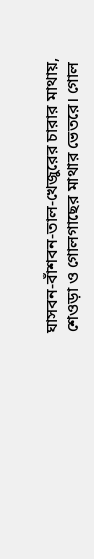ঘাসবন-বাঁশবন-তাল-খেজুরের চারার মাথায়, শেওড়া ও গোলগাছের মাথার ভেতরে। গোল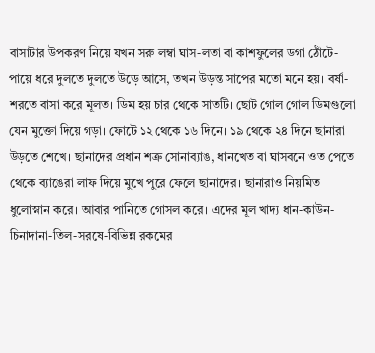বাসাটার উপকরণ নিয়ে যখন সরু লম্বা ঘাস-লতা বা কাশফুলের ডগা ঠোঁটে-পায়ে ধরে দুলতে দুলতে উড়ে আসে, তখন উড়ন্ত সাপের মতো মনে হয়। বর্ষা-শরতে বাসা করে মূলত। ডিম হয় চার থেকে সাতটি। ছোট গোল গোল ডিমগুলো যেন মুক্তো দিয়ে গড়া। ফোটে ১২ থেকে ১৬ দিনে। ১৯ থেকে ২৪ দিনে ছানারা উড়তে শেখে। ছানাদের প্রধান শত্রু সোনাব্যাঙ, ধানখেত বা ঘাসবনে ওত পেতে থেকে ব্যাঙেরা লাফ দিয়ে মুখে পুরে ফেলে ছানাদের। ছানারাও নিয়মিত ধুলোস্নান করে। আবার পানিতে গোসল করে। এদের মূল খাদ্য ধান-কাউন-চিনাদানা-তিল-সরষে-বিভিন্ন রকমের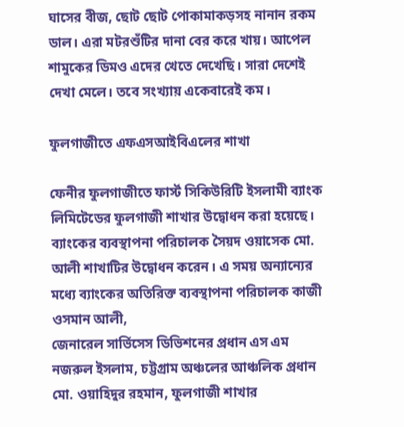ঘাসের বীজ, ছোট ছোট পোকামাকড়সহ নানান রকম ডাল। এরা মটরশুঁটির দানা বের করে খায়। আপেল শামুকের ডিমও এদের খেতে দেখেছি। সারা দেশেই দেখা মেলে। তবে সংখ্যায় একেবারেই কম।

ফুলগাজীতে এফএসআইবিএলের শাখা

ফেনীর ফুলগাজীতে ফার্স্ট সিকিউরিটি ইসলামী ব্যাংক লিমিটেডের ফুলগাজী শাখার উদ্বোধন করা হয়েছে। ব্যাংকের ব্যবস্থাপনা পরিচালক সৈয়দ ওয়াসেক মো. আলী শাখাটির উদ্বোধন করেন। এ সময় অন্যান্যের মধ্যে ব্যাংকের অতিরিক্ত ব্যবস্থাপনা পরিচালক কাজী ওসমান আলী,
জেনারেল সার্ভিসেস ডিভিশনের প্রধান এস এম নজরুল ইসলাম, চট্টগ্রাম অঞ্চলের আঞ্চলিক প্রধান মো. ওয়াহিদুর রহমান, ফুলগাজী শাখার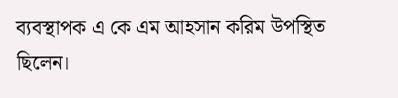ব্যবস্থাপক এ কে এম আহসান করিম উপস্থিত ছিলেন।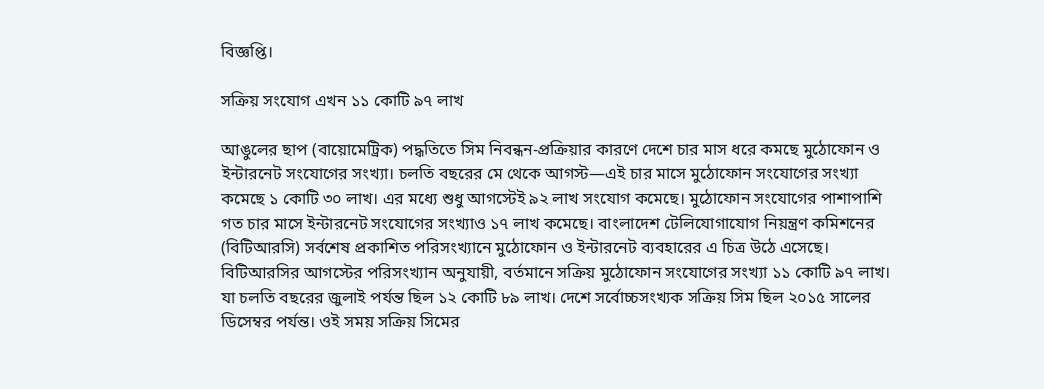বিজ্ঞপ্তি।

সক্রিয় সংযোগ এখন ১১ কোটি ৯৭ লাখ

আঙুলের ছাপ (বায়োমেট্রিক) পদ্ধতিতে সিম নিবন্ধন-প্রক্রিয়ার কারণে দেশে চার মাস ধরে কমছে মুঠোফোন ও ইন্টারনেট সংযোগের সংখ্যা। চলতি বছরের মে থেকে আগস্ট—এই চার মাসে মুঠোফোন সংযোগের সংখ্যা কমেছে ১ কোটি ৩০ লাখ। এর মধ্যে শুধু আগস্টেই ৯২ লাখ সংযোগ কমেছে। মুঠোফোন সংযোগের পাশাপাশি গত চার মাসে ইন্টারনেট সংযোগের সংখ্যাও ১৭ লাখ কমেছে। বাংলাদেশ টেলিযোগাযোগ নিয়ন্ত্রণ কমিশনের (বিটিআরসি) সর্বশেষ প্রকাশিত পরিসংখ্যানে মুঠোফোন ও ইন্টারনেট ব্যবহারের এ চিত্র উঠে এসেছে।
বিটিআরসির আগস্টের পরিসংখ্যান অনুযায়ী, বর্তমানে সক্রিয় মুঠোফোন সংযোগের সংখ্যা ১১ কোটি ৯৭ লাখ। যা চলতি বছরের জুলাই পর্যন্ত ছিল ১২ কোটি ৮৯ লাখ। দেশে সর্বোচ্চসংখ্যক সক্রিয় সিম ছিল ২০১৫ সালের ডিসেম্বর পর্যন্ত। ওই সময় সক্রিয় সিমের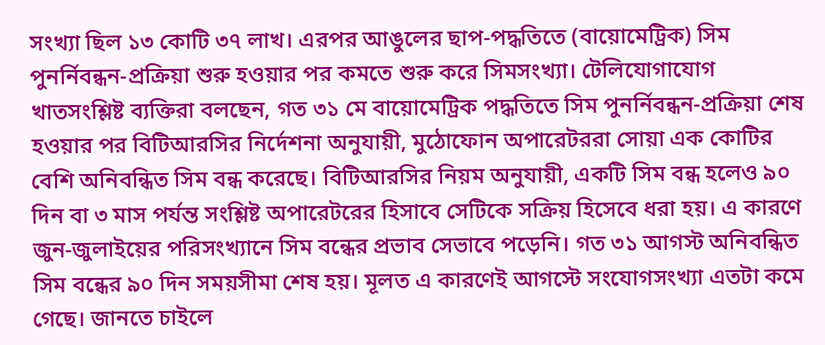সংখ্যা ছিল ১৩ কোটি ৩৭ লাখ। এরপর আঙুলের ছাপ-পদ্ধতিতে (বায়োমেট্রিক) সিম পুনর্নিবন্ধন-প্রক্রিয়া শুরু হওয়ার পর কমতে শুরু করে সিমসংখ্যা। টেলিযোগাযোগ খাতসংশ্লিষ্ট ব্যক্তিরা বলছেন, গত ৩১ মে বায়োমেট্রিক পদ্ধতিতে সিম পুনর্নিবন্ধন-প্রক্রিয়া শেষ হওয়ার পর বিটিআরসির নির্দেশনা অনুযায়ী, মুঠোফোন অপারেটররা সোয়া এক কোটির বেশি অনিবন্ধিত সিম বন্ধ করেছে। বিটিআরসির নিয়ম অনুযায়ী, একটি সিম বন্ধ হলেও ৯০ দিন বা ৩ মাস পর্যন্ত সংশ্লিষ্ট অপারেটরের হিসাবে সেটিকে সক্রিয় হিসেবে ধরা হয়। এ কারণে জুন-জুলাইয়ের পরিসংখ্যানে সিম বন্ধের প্রভাব সেভাবে পড়েনি। গত ৩১ আগস্ট অনিবন্ধিত সিম বন্ধের ৯০ দিন সময়সীমা শেষ হয়। মূলত এ কারণেই আগস্টে সংযোগসংখ্যা এতটা কমে গেছে। জানতে চাইলে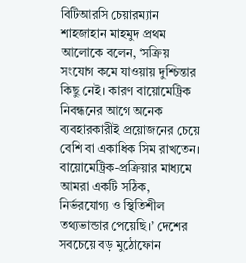বিটিআরসি চেয়ারম্যান শাহজাহান মাহমুদ প্রথম আলোকে বলেন, ‘সক্রিয় সংযোগ কমে যাওয়ায় দুশ্চিন্তার কিছু নেই। কারণ বায়োমেট্রিক নিবন্ধনের আগে অনেক ব্যবহারকারীই প্রয়োজনের চেয়ে বেশি বা একাধিক সিম রাখতেন। বায়োমেট্রিক-প্রক্রিয়ার মাধ্যমে আমরা একটি সঠিক, নির্ভরযোগ্য ও স্থিতিশীল তথ্যভান্ডার পেয়েছি।’ দেশের সবচেয়ে বড় মুঠোফোন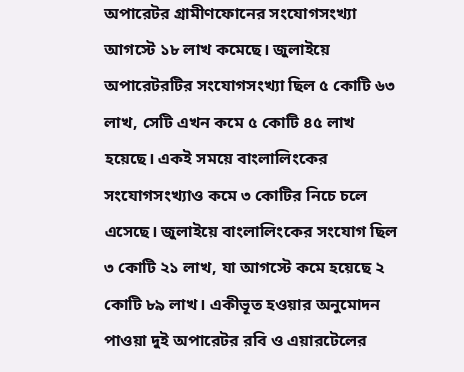অপারেটর গ্রামীণফোনের সংযোগসংখ্যা আগস্টে ১৮ লাখ কমেছে। জুলাইয়ে অপারেটরটির সংযোগসংখ্যা ছিল ৫ কোটি ৬৩ লাখ, সেটি এখন কমে ৫ কোটি ৪৫ লাখ হয়েছে। একই সময়ে বাংলালিংকের সংযোগসংখ্যাও কমে ৩ কোটির নিচে চলে এসেছে। জুলাইয়ে বাংলালিংকের সংযোগ ছিল ৩ কোটি ২১ লাখ, যা আগস্টে কমে হয়েছে ২ কোটি ৮৯ লাখ। একীভূত হওয়ার অনুমোদন পাওয়া দুই অপারেটর রবি ও এয়ারটেলের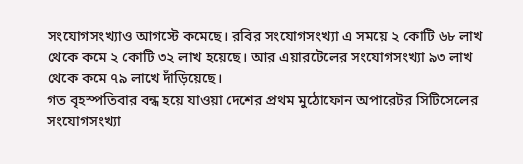সংযোগসংখ্যাও আগস্টে কমেছে। রবির সংযোগসংখ্যা এ সময়ে ২ কোটি ৬৮ লাখ থেকে কমে ২ কোটি ৩২ লাখ হয়েছে। আর এয়ারটেলের সংযোগসংখ্যা ৯৩ লাখ থেকে কমে ৭৯ লাখে দাঁড়িয়েছে।
গত বৃহস্পতিবার বন্ধ হয়ে যাওয়া দেশের প্রথম মুঠোফোন অপারেটর সিটিসেলের সংযোগসংখ্যা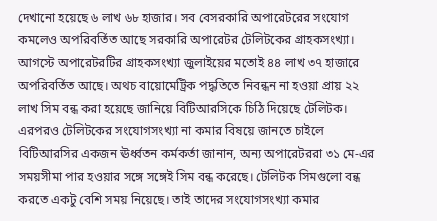দেখানো হয়েছে ৬ লাখ ৬৮ হাজার। সব বেসরকারি অপারেটরের সংযোগ কমলেও অপরিবর্তিত আছে সরকারি অপারেটর টেলিটকের গ্রাহকসংখ্যা। আগস্টে অপারেটরটির গ্রাহকসংখ্যা জুলাইয়ের মতোই ৪৪ লাখ ৩৭ হাজারে অপরিবর্তিত আছে। অথচ বায়োমেট্রিক পদ্ধতিতে নিবন্ধন না হওয়া প্রায় ২২ লাখ সিম বন্ধ করা হয়েছে জানিয়ে বিটিআরসিকে চিঠি দিয়েছে টেলিটক। এরপরও টেলিটকের সংযোগসংখ্যা না কমার বিষয়ে জানতে চাইলে বিটিআরসির একজন ঊর্ধ্বতন কর্মকর্তা জানান, অন্য অপারেটররা ৩১ মে-এর সময়সীমা পার হওয়ার সঙ্গে সঙ্গেই সিম বন্ধ করেছে। টেলিটক সিমগুলো বন্ধ করতে একটু বেশি সময় নিয়েছে। তাই তাদের সংযোগসংখ্যা কমার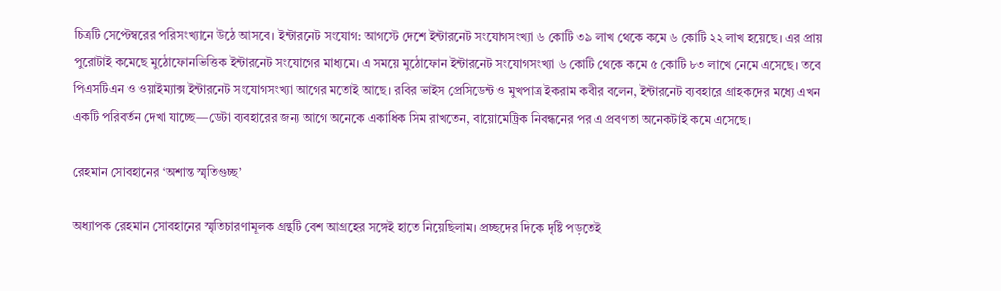চিত্রটি সেপ্টেম্বরের পরিসংখ্যানে উঠে আসবে। ইন্টারনেট সংযোগ: আগস্টে দেশে ইন্টারনেট সংযোগসংখ্যা ৬ কোটি ৩৯ লাখ থেকে কমে ৬ কোটি ২২ লাখ হয়েছে। এর প্রায় পুরোটাই কমেছে মুঠোফোনভিত্তিক ইন্টারনেট সংযোগের মাধ্যমে। এ সময়ে মুঠোফোন ইন্টারনেট সংযোগসংখ্যা ৬ কোটি থেকে কমে ৫ কোটি ৮৩ লাখে নেমে এসেছে। তবে পিএসটিএন ও ওয়াইম্যাক্স ইন্টারনেট সংযোগসংখ্যা আগের মতোই আছে। রবির ভাইস প্রেসিডেন্ট ও মুখপাত্র ইকরাম কবীর বলেন, ইন্টারনেট ব্যবহারে গ্রাহকদের মধ্যে এখন একটি পরিবর্তন দেখা যাচ্ছে—ডেটা ব্যবহারের জন্য আগে অনেকে একাধিক সিম রাখতেন, বায়োমেট্রিক নিবন্ধনের পর এ প্রবণতা অনেকটাই কমে এসেছে।

রেহমান সোবহানের ‘অশান্ত স্মৃতিগুচ্ছ’

অধ্যাপক রেহমান সোবহানের স্মৃতিচারণামূলক গ্রন্থটি বেশ আগ্রহের সঙ্গেই হাতে নিয়েছিলাম। প্রচ্ছদের দিকে দৃষ্টি পড়তেই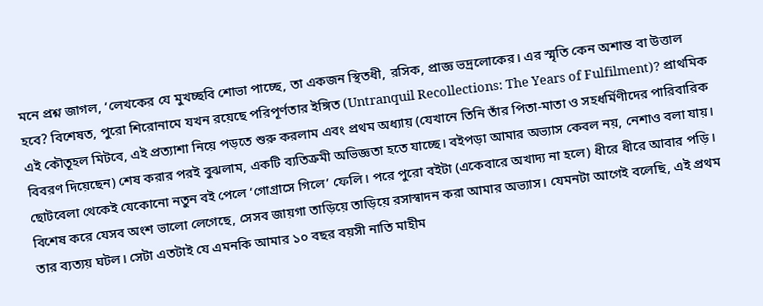মনে প্রশ্ন জাগল, ‘লেখকের যে মুখচ্ছবি শোভা পাচ্ছে, তা একজন স্থিতধী, রসিক, প্রাজ্ঞ ভদ্রলোকের। এর স্মৃতি কেন অশান্ত বা উত্তাল হবে? বিশেষত, পুরো শিরোনামে যখন রয়েছে পরিপূর্ণতার ইঙ্গিত (Untranquil Recollections: The Years of Fulfilment)? প্রাথমিক এই কৌতূহল মিটবে, এই প্রত্যাশা নিয়ে পড়তে শুরু করলাম এবং প্রথম অধ্যায় (যেখানে তিনি তাঁর পিতা-মাতা ও সহধর্মিণীদের পারিবারিক বিবরণ দিয়েছেন) শেষ করার পরই বুঝলাম, একটি ব্যতিক্রমী অভিজ্ঞতা হতে যাচ্ছে। বইপড়া আমার অভ্যাস কেবল নয়, নেশাও বলা যায়। ছোটবেলা থেকেই যেকোনো নতুন বই পেলে ‘গোগ্রাসে গিলে’ ফেলি। পরে পুরো বইটা (একেবারে অখাদ্য না হলে) ধীরে ধীরে আবার পড়ি। বিশেষ করে যেসব অংশ ভালো লেগেছে, সেসব জায়গা তাড়িয়ে তাড়িয়ে রসাস্বাদন করা আমার অভ্যাস। যেমনটা আগেই বলেছি, এই প্রথম তার ব্যত্যয় ঘটল। সেটা এতটাই যে এমনকি আমার ১০ বছর বয়সী নাতি মাহীম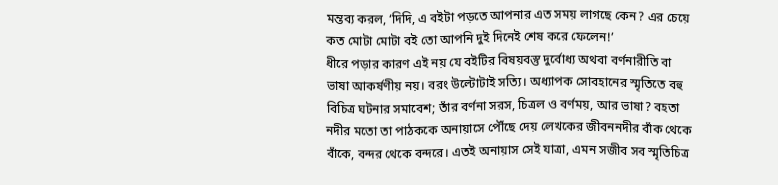মন্তব্য করল, ‘দিদি, এ বইটা পড়তে আপনার এত সময় লাগছে কেন? এর চেয়ে কত মোটা মোটা বই তো আপনি দুই দিনেই শেষ করে ফেলেন!’
ধীরে পড়ার কারণ এই নয় যে বইটির বিষয়বস্তু দুর্বোধ্য অথবা বর্ণনারীতি বা ভাষা আকর্ষণীয় নয়। বরং উল্টোটাই সত্যি। অধ্যাপক সোবহানের স্মৃতিতে বহু বিচিত্র ঘটনার সমাবেশ; তাঁর বর্ণনা সরস, চিত্রল ও বর্ণময়, আর ভাষা? বহতা নদীর মতো তা পাঠককে অনায়াসে পৌঁছে দেয় লেখকের জীবননদীর বাঁক থেকে বাঁকে, বন্দর থেকে বন্দরে। এতই অনায়াস সেই যাত্রা, এমন সজীব সব স্মৃতিচিত্র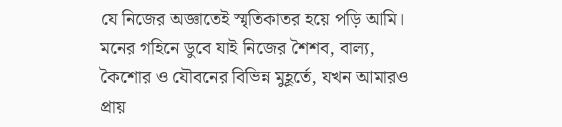যে নিজের অজ্ঞাতেই স্মৃতিকাতর হয়ে পড়ি আমি। মনের গহিনে ডুবে যাই নিজের শৈশব, বাল্য, কৈশোর ও যৌবনের বিভিন্ন মুহূর্তে, যখন আমারও প্রায়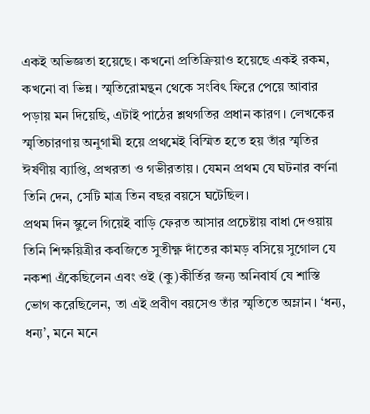একই অভিজ্ঞতা হয়েছে। কখনো প্রতিক্রিয়াও হয়েছে একই রকম, কখনো বা ভিন্ন। স্মৃতিরোমন্থন থেকে সংবিৎ ফিরে পেয়ে আবার পড়ায় মন দিয়েছি, এটাই পাঠের শ্লথগতির প্রধান কারণ। লেখকের স্মৃতিচারণায় অনুগামী হয়ে প্রথমেই বিস্মিত হতে হয় তাঁর স্মৃতির ঈর্ষণীয় ব্যাপ্তি, প্রখরতা ও গভীরতায়। যেমন প্রথম যে ঘটনার বর্ণনা তিনি দেন, সেটি মাত্র তিন বছর বয়সে ঘটেছিল।
প্রথম দিন স্কুলে গিয়েই বাড়ি ফেরত আসার প্রচেষ্টায় বাধা দেওয়ায় তিনি শিক্ষয়িত্রীর কবজিতে সুতীক্ষ্ণ দাঁতের কামড় বসিয়ে সুগোল যে নকশা এঁকেছিলেন এবং ওই (কু)কীর্তির জন্য অনিবার্য যে শাস্তি ভোগ করেছিলেন, তা এই প্রবীণ বয়সেও তাঁর স্মৃতিতে অম্লান। ‘ধন্য, ধন্য’, মনে মনে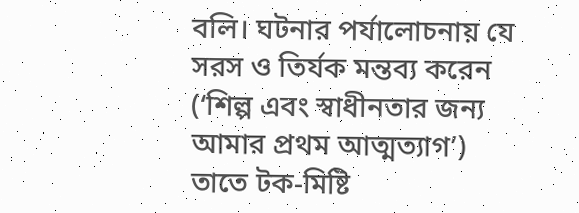বলি। ঘটনার পর্যালোচনায় যে সরস ও তির্যক মন্তব্য করেন (‘শিল্প এবং স্বাধীনতার জন্য আমার প্রথম আত্মত্যাগ’) তাতে টক-মিষ্টি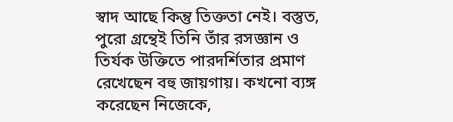স্বাদ আছে কিন্তু তিক্ততা নেই। বস্তুত, পুরো গ্রন্থেই তিনি তাঁর রসজ্ঞান ও তির্যক উক্তিতে পারদর্শিতার প্রমাণ রেখেছেন বহু জায়গায়। কখনো ব্যঙ্গ করেছেন নিজেকে,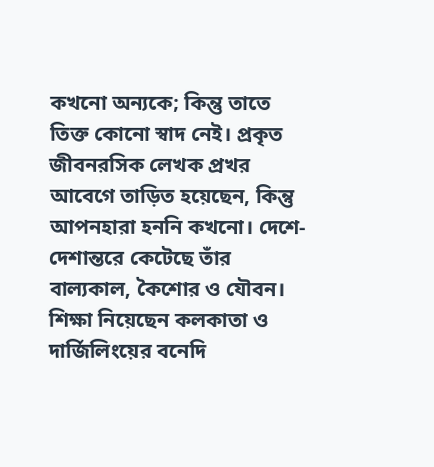কখনো অন্যকে; কিন্তু তাতে তিক্ত কোনো স্বাদ নেই। প্রকৃত জীবনরসিক লেখক প্রখর আবেগে তাড়িত হয়েছেন, কিন্তু আপনহারা হননি কখনো। দেশে-দেশান্তরে কেটেছে তাঁর বাল্যকাল, কৈশোর ও যৌবন। শিক্ষা নিয়েছেন কলকাতা ও দার্জিলিংয়ের বনেদি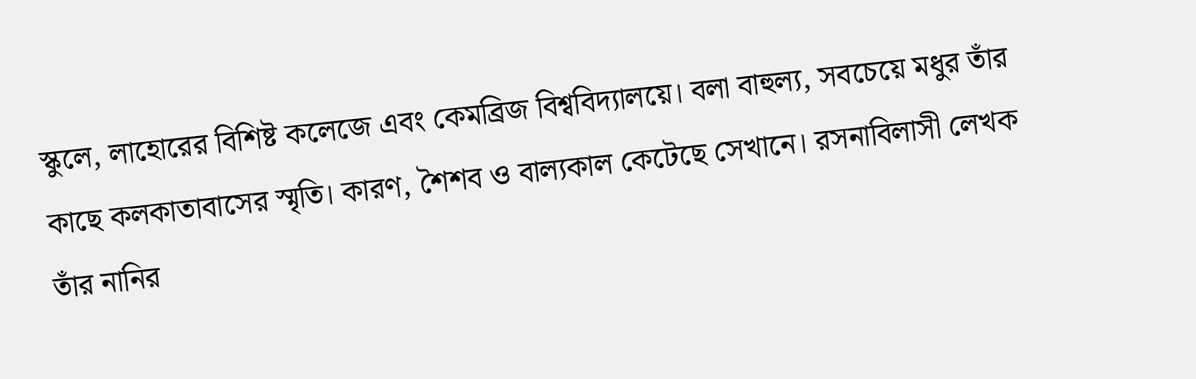স্কুলে, লাহোরের বিশিষ্ট কলেজে এবং কেমব্রিজ বিশ্ববিদ্যালয়ে। বলা বাহুল্য, সবচেয়ে মধুর তাঁর কাছে কলকাতাবাসের স্মৃতি। কারণ, শৈশব ও বাল্যকাল কেটেছে সেখানে। রসনাবিলাসী লেখক তাঁর নানির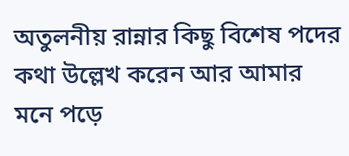অতুলনীয় রান্নার কিছু বিশেষ পদের কথা উল্লেখ করেন আর আমার মনে পড়ে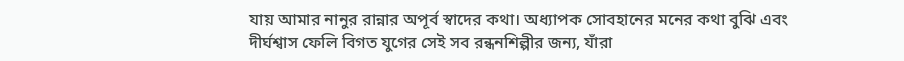যায় আমার নানুর রান্নার অপূর্ব স্বাদের কথা। অধ্যাপক সোবহানের মনের কথা বুঝি এবং দীর্ঘশ্বাস ফেলি বিগত যুগের সেই সব রন্ধনশিল্পীর জন্য, যাঁরা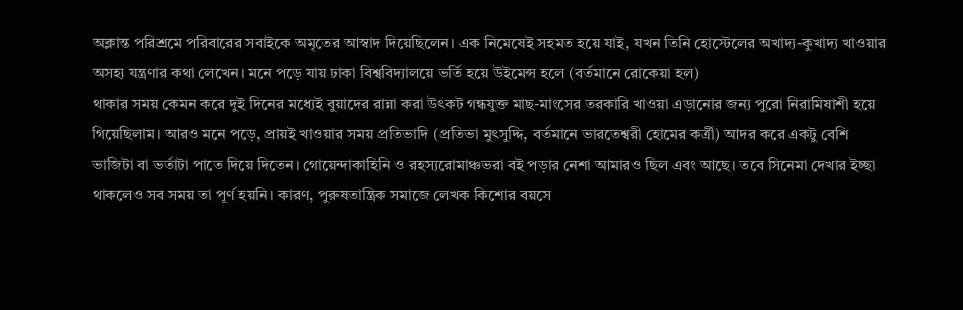অক্লান্ত পরিশ্রমে পরিবারের সবাইকে অমৃতের আস্বাদ দিয়েছিলেন। এক নিমেষেই সহমত হয়ে যাই, যখন তিনি হোস্টেলের অখাদ্য-কুখাদ্য খাওয়ার অসহ্য যন্ত্রণার কথা লেখেন। মনে পড়ে যায় ঢাকা বিশ্ববিদ্যালয়ে ভর্তি হয়ে উইমেন্স হলে (বর্তমানে রোকেয়া হল)
থাকার সময় কেমন করে দুই দিনের মধ্যেই বুয়াদের রান্না করা উৎকট গন্ধযুক্ত মাছ-মাংসের তরকারি খাওয়া এড়ানোর জন্য পুরো নিরামিষাশী হয়ে গিয়েছিলাম। আরও মনে পড়ে, প্রায়ই খাওয়ার সময় প্রতিভাদি (প্রতিভা মুৎসুদ্দি, বর্তমানে ভারতেশ্বরী হোমের কর্ত্রী) আদর করে একটু বেশি ভাজিটা বা ভর্তাটা পাতে দিয়ে দিতেন। গোয়েন্দাকাহিনি ও রহস্যরোমাঞ্চভরা বই পড়ার নেশা আমারও ছিল এবং আছে। তবে সিনেমা দেখার ইচ্ছা থাকলেও সব সময় তা পূর্ণ হয়নি। কারণ, পুরুষতান্ত্রিক সমাজে লেখক কিশোর বয়সে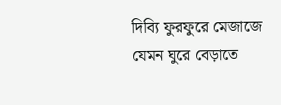দিব্যি ফুরফুরে মেজাজে যেমন ঘুরে বেড়াতে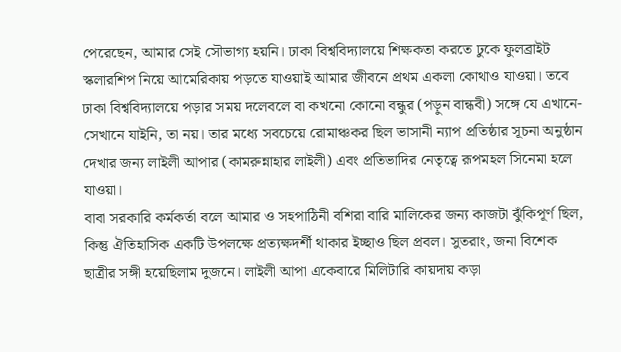পেরেছেন, আমার সেই সৌভাগ্য হয়নি। ঢাকা বিশ্ববিদ্যালয়ে শিক্ষকতা করতে ঢুকে ফুলব্রাইট স্কলারশিপ নিয়ে আমেরিকায় পড়তে যাওয়াই আমার জীবনে প্রথম একলা কোথাও যাওয়া। তবে ঢাকা বিশ্ববিদ্যালয়ে পড়ার সময় দলেবলে বা কখনো কোনো বন্ধুর (পড়ুন বান্ধবী) সঙ্গে যে এখানে-সেখানে যাইনি, তা নয়। তার মধ্যে সবচেয়ে রোমাঞ্চকর ছিল ভাসানী ন্যাপ প্রতিষ্ঠার সূচনা অনুষ্ঠান দেখার জন্য লাইলী আপার (কামরুন্নাহার লাইলী) এবং প্রতিভাদির নেতৃত্বে রূপমহল সিনেমা হলে যাওয়া।
বাবা সরকারি কর্মকর্তা বলে আমার ও সহপাঠিনী বশিরা বারি মালিকের জন্য কাজটা ঝুঁকিপূর্ণ ছিল, কিন্তু ঐতিহাসিক একটি উপলক্ষে প্রত্যক্ষদর্শী থাকার ইচ্ছাও ছিল প্রবল। সুতরাং, জনা বিশেক ছাত্রীর সঙ্গী হয়েছিলাম দুজনে। লাইলী আপা একেবারে মিলিটারি কায়দায় কড়া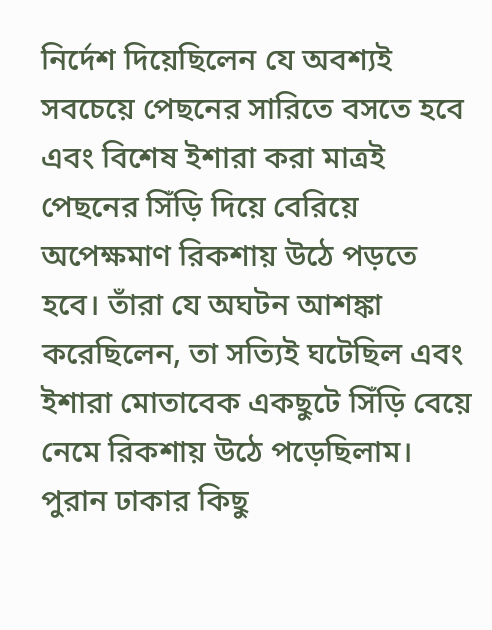নির্দেশ দিয়েছিলেন যে অবশ্যই সবচেয়ে পেছনের সারিতে বসতে হবে এবং বিশেষ ইশারা করা মাত্রই পেছনের সিঁড়ি দিয়ে বেরিয়ে অপেক্ষমাণ রিকশায় উঠে পড়তে হবে। তাঁরা যে অঘটন আশঙ্কা করেছিলেন, তা সত্যিই ঘটেছিল এবং ইশারা মোতাবেক একছুটে সিঁড়ি বেয়ে নেমে রিকশায় উঠে পড়েছিলাম। পুরান ঢাকার কিছু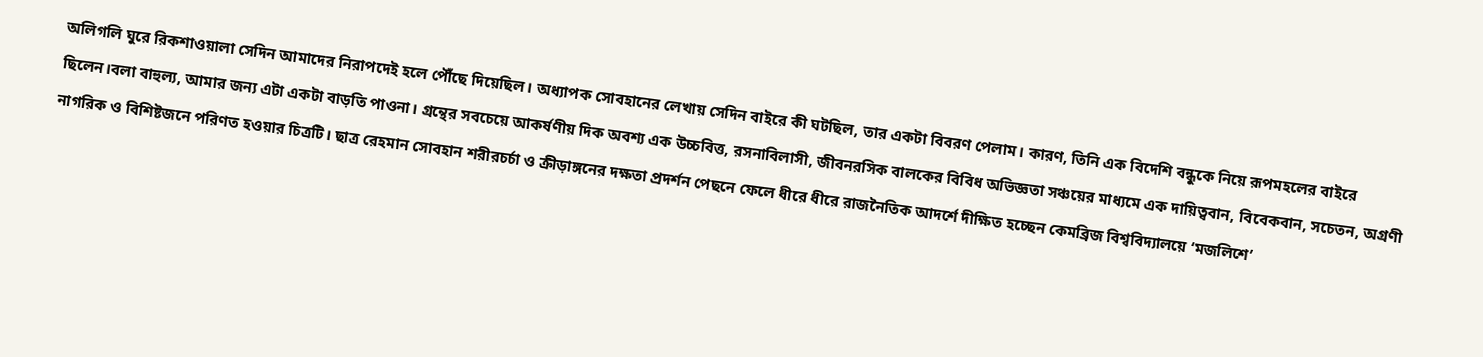অলিগলি ঘুরে রিকশাওয়ালা সেদিন আমাদের নিরাপদেই হলে পৌঁছে দিয়েছিল। অধ্যাপক সোবহানের লেখায় সেদিন বাইরে কী ঘটছিল, তার একটা বিবরণ পেলাম। কারণ, তিনি এক বিদেশি বন্ধুকে নিয়ে রূপমহলের বাইরে ছিলেন।বলা বাহুল্য, আমার জন্য এটা একটা বাড়তি পাওনা। গ্রন্থের সবচেয়ে আকর্ষণীয় দিক অবশ্য এক উচ্চবিত্ত, রসনাবিলাসী, জীবনরসিক বালকের বিবিধ অভিজ্ঞতা সঞ্চয়ের মাধ্যমে এক দায়িত্ববান, বিবেকবান, সচেতন, অগ্রণী নাগরিক ও বিশিষ্টজনে পরিণত হওয়ার চিত্রটি। ছাত্র রেহমান সোবহান শরীরচর্চা ও ক্রীড়াঙ্গনের দক্ষতা প্রদর্শন পেছনে ফেলে ধীরে ধীরে রাজনৈতিক আদর্শে দীক্ষিত হচ্ছেন কেমব্রিজ বিশ্ববিদ্যালয়ে ‘মজলিশে’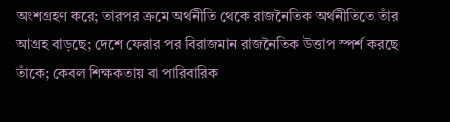অংশগ্রহণ করে; তারপর ক্রমে অর্থনীতি থেকে রাজনৈতিক অর্থনীতিতে তাঁর আগ্রহ বাড়ছে; দেশে ফেরার পর বিরাজমান রাজনৈতিক উত্তাপ স্পর্শ করছে তাঁকে; কেবল শিক্ষকতায় বা পারিবারিক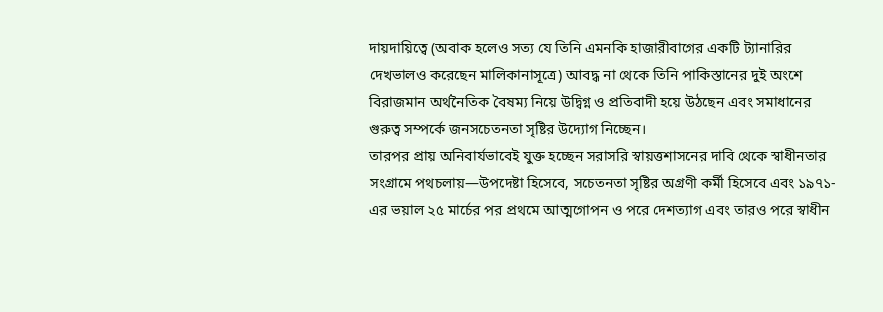দায়দায়িত্বে (অবাক হলেও সত্য যে তিনি এমনকি হাজারীবাগের একটি ট্যানারির দেখভালও করেছেন মালিকানাসূত্রে) আবদ্ধ না থেকে তিনি পাকিস্তানের দুই অংশে বিরাজমান অর্থনৈতিক বৈষম্য নিয়ে উদ্বিগ্ন ও প্রতিবাদী হয়ে উঠছেন এবং সমাধানের গুরুত্ব সম্পর্কে জনসচেতনতা সৃষ্টির উদ্যোগ নিচ্ছেন।
তারপর প্রায় অনিবার্যভাবেই যুক্ত হচ্ছেন সরাসরি স্বায়ত্তশাসনের দাবি থেকে স্বাধীনতার সংগ্রামে পথচলায়—উপদেষ্টা হিসেবে, সচেতনতা সৃষ্টির অগ্রণী কর্মী হিসেবে এবং ১৯৭১-এর ভয়াল ২৫ মার্চের পর প্রথমে আত্মগোপন ও পরে দেশত্যাগ এবং তারও পরে স্বাধীন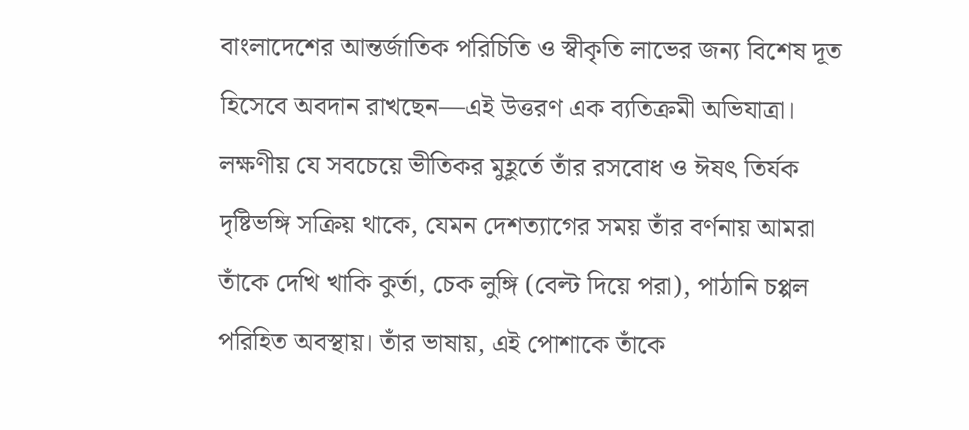বাংলাদেশের আন্তর্জাতিক পরিচিতি ও স্বীকৃতি লাভের জন্য বিশেষ দূত হিসেবে অবদান রাখছেন—এই উত্তরণ এক ব্যতিক্রমী অভিযাত্রা। লক্ষণীয় যে সবচেয়ে ভীতিকর মুহূর্তে তাঁর রসবোধ ও ঈষৎ তির্যক দৃষ্টিভঙ্গি সক্রিয় থাকে, যেমন দেশত্যাগের সময় তাঁর বর্ণনায় আমরা তাঁকে দেখি খাকি কুর্তা, চেক লুঙ্গি (বেল্ট দিয়ে পরা), পাঠানি চপ্পল পরিহিত অবস্থায়। তাঁর ভাষায়, এই পোশাকে তাঁকে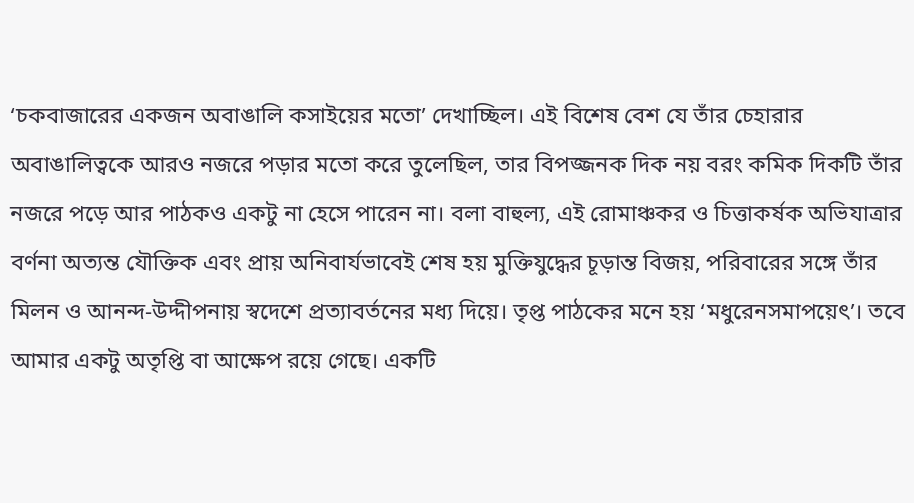‘চকবাজারের একজন অবাঙালি কসাইয়ের মতো’ দেখাচ্ছিল। এই বিশেষ বেশ যে তাঁর চেহারার অবাঙালিত্বকে আরও নজরে পড়ার মতো করে তুলেছিল, তার বিপজ্জনক দিক নয় বরং কমিক দিকটি তাঁর নজরে পড়ে আর পাঠকও একটু না হেসে পারেন না। বলা বাহুল্য, এই রোমাঞ্চকর ও চিত্তাকর্ষক অভিযাত্রার বর্ণনা অত্যন্ত যৌক্তিক এবং প্রায় অনিবার্যভাবেই শেষ হয় মুক্তিযুদ্ধের চূড়ান্ত বিজয়, পরিবারের সঙ্গে তাঁর মিলন ও আনন্দ-উদ্দীপনায় স্বদেশে প্রত্যাবর্তনের মধ্য দিয়ে। তৃপ্ত পাঠকের মনে হয় ‘মধুরেনসমাপয়েৎ’। তবে আমার একটু অতৃপ্তি বা আক্ষেপ রয়ে গেছে। একটি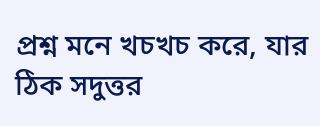প্রশ্ন মনে খচখচ করে, যার ঠিক সদুত্তর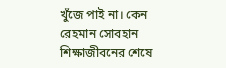খুঁজে পাই না। কেন রেহমান সোবহান শিক্ষাজীবনের শেষে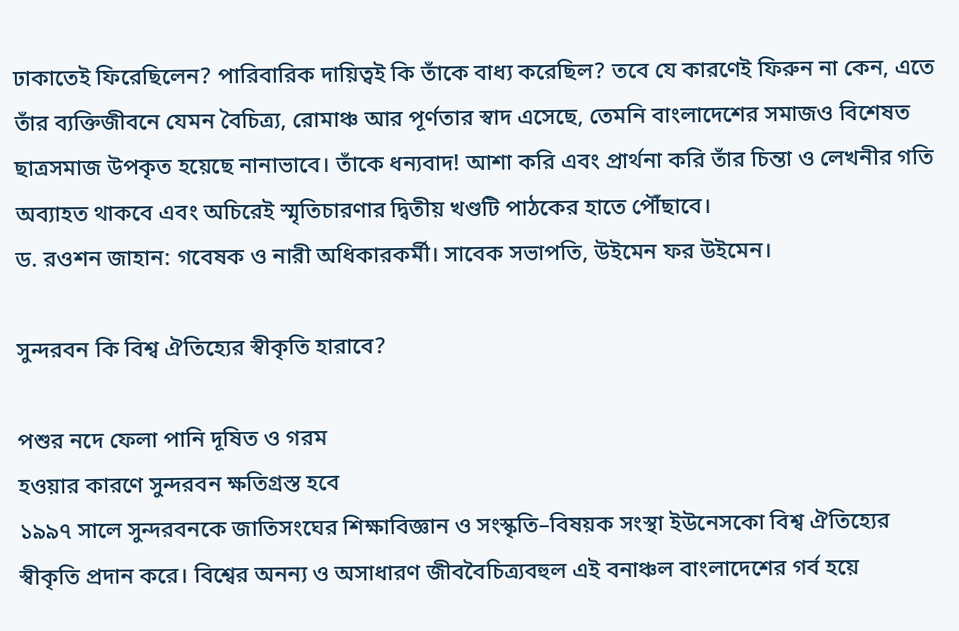ঢাকাতেই ফিরেছিলেন? পারিবারিক দায়িত্বই কি তাঁকে বাধ্য করেছিল? তবে যে কারণেই ফিরুন না কেন, এতে তাঁর ব্যক্তিজীবনে যেমন বৈচিত্র্য, রোমাঞ্চ আর পূর্ণতার স্বাদ এসেছে, তেমনি বাংলাদেশের সমাজও বিশেষত ছাত্রসমাজ উপকৃত হয়েছে নানাভাবে। তাঁকে ধন্যবাদ! আশা করি এবং প্রার্থনা করি তাঁর চিন্তা ও লেখনীর গতি অব্যাহত থাকবে এবং অচিরেই স্মৃতিচারণার দ্বিতীয় খণ্ডটি পাঠকের হাতে পৌঁছাবে।
ড. রওশন জাহান: গবেষক ও নারী অধিকারকর্মী। সাবেক সভাপতি, উইমেন ফর উইমেন।

সুন্দরবন কি বিশ্ব ঐতিহ্যের স্বীকৃতি হারাবে?

পশুর নদে ফেলা পানি দূষিত ও গরম
হওয়ার কারণে সুন্দরবন ক্ষতিগ্রস্ত হবে
১৯৯৭ সালে সুন্দরবনকে জাতিসংঘের শিক্ষাবিজ্ঞান ও সংস্কৃতি–বিষয়ক সংস্থা ইউনেসকো বিশ্ব ঐতিহ্যের স্বীকৃতি প্রদান করে। বিশ্বের অনন্য ও অসাধারণ জীববৈচিত্র্যবহুল এই বনাঞ্চল বাংলাদেশের গর্ব হয়ে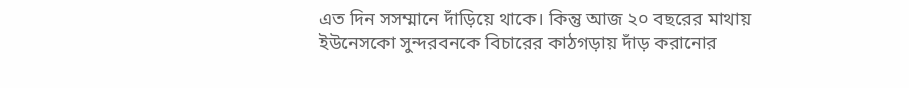এত দিন সসম্মানে দাঁড়িয়ে থাকে। কিন্তু আজ ২০ বছরের মাথায় ইউনেসকো সুন্দরবনকে বিচারের কাঠগড়ায় দাঁড় করানোর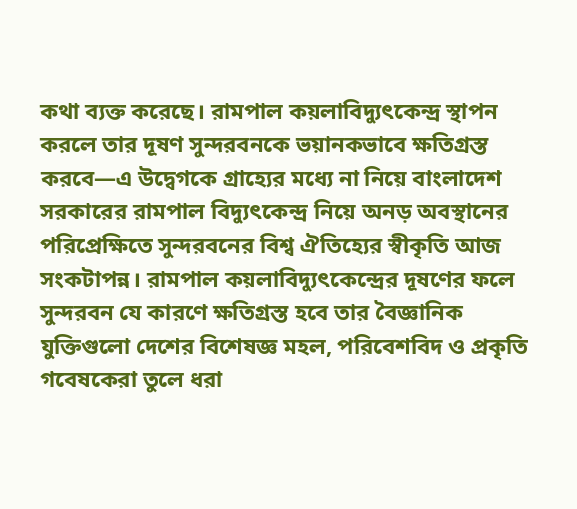কথা ব্যক্ত করেছে। রামপাল কয়লাবিদ্যুৎকেন্দ্র স্থাপন করলে তার দূষণ সুন্দরবনকে ভয়ানকভাবে ক্ষতিগ্রস্ত করবে—এ উদ্বেগকে গ্রাহ্যের মধ্যে না নিয়ে বাংলাদেশ সরকারের রামপাল বিদ্যুৎকেন্দ্র নিয়ে অনড় অবস্থানের পরিপ্রেক্ষিতে সুন্দরবনের বিশ্ব ঐতিহ্যের স্বীকৃতি আজ সংকটাপন্ন। রামপাল কয়লাবিদ্যুৎকেন্দ্রের দূষণের ফলে সুন্দরবন যে কারণে ক্ষতিগ্রস্ত হবে তার বৈজ্ঞানিক যুক্তিগুলো দেশের বিশেষজ্ঞ মহল, পরিবেশবিদ ও প্রকৃতি গবেষকেরা তুলে ধরা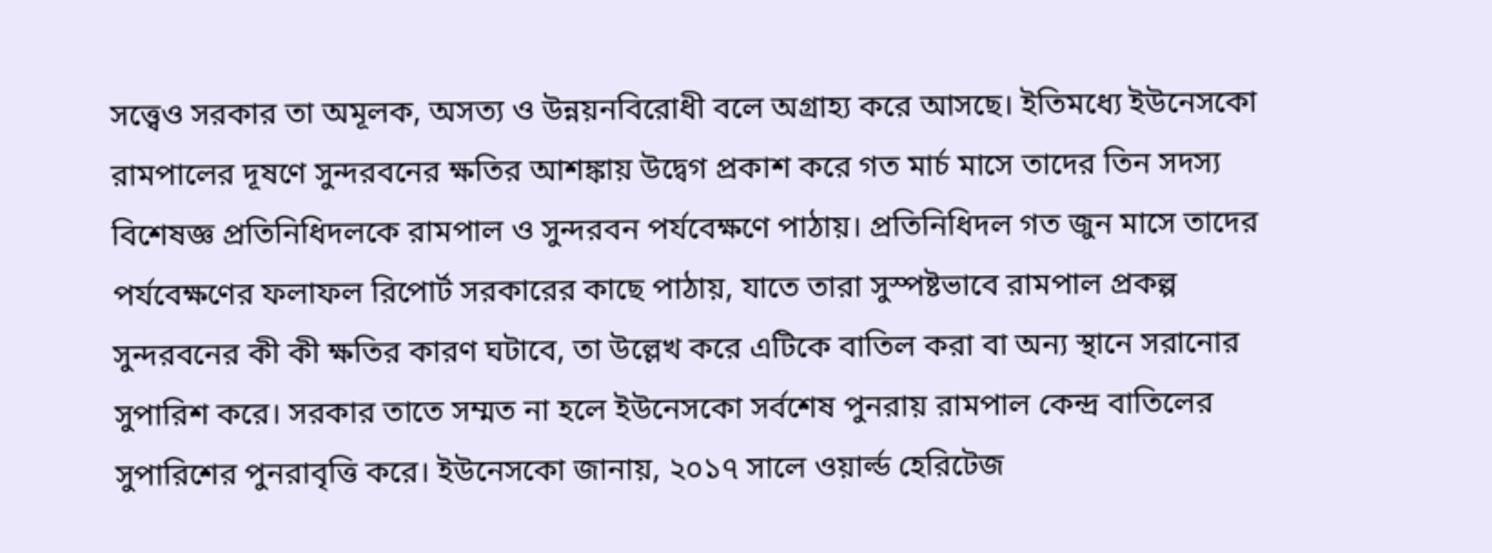সত্ত্বেও সরকার তা অমূলক, অসত্য ও উন্নয়নবিরোধী বলে অগ্রাহ্য করে আসছে। ইতিমধ্যে ইউনেসকো রামপালের দূষণে সুন্দরবনের ক্ষতির আশঙ্কায় উদ্বেগ প্রকাশ করে গত মার্চ মাসে তাদের তিন সদস্য বিশেষজ্ঞ প্রতিনিধিদলকে রামপাল ও সুন্দরবন পর্যবেক্ষণে পাঠায়। প্রতিনিধিদল গত জুন মাসে তাদের পর্যবেক্ষণের ফলাফল রিপোর্ট সরকারের কাছে পাঠায়, যাতে তারা সুস্পষ্টভাবে রামপাল প্রকল্প সুন্দরবনের কী কী ক্ষতির কারণ ঘটাবে, তা উল্লেখ করে এটিকে বাতিল করা বা অন্য স্থানে সরানোর সুপারিশ করে। সরকার তাতে সম্মত না হলে ইউনেসকো সর্বশেষ পুনরায় রামপাল কেন্দ্র বাতিলের সুপারিশের পুনরাবৃত্তি করে। ইউনেসকো জানায়, ২০১৭ সালে ওয়ার্ল্ড হেরিটেজ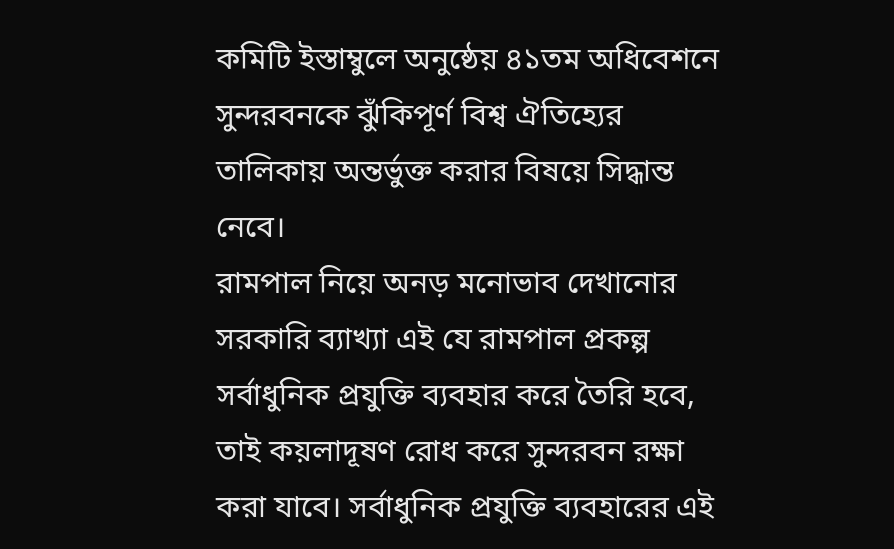কমিটি ইস্তাম্বুলে অনুষ্ঠেয় ৪১তম অধিবেশনে সুন্দরবনকে ঝুঁকিপূর্ণ বিশ্ব ঐতিহ্যের তালিকায় অন্তর্ভুক্ত করার বিষয়ে সিদ্ধান্ত নেবে।
রামপাল নিয়ে অনড় মনোভাব দেখানোর সরকারি ব্যাখ্যা এই যে রামপাল প্রকল্প সর্বাধুনিক প্রযুক্তি ব্যবহার করে তৈরি হবে, তাই কয়লাদূষণ রোধ করে সুন্দরবন রক্ষা করা যাবে। সর্বাধুনিক প্রযুক্তি ব্যবহারের এই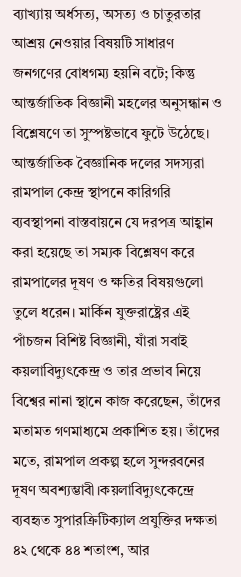ব্যাখ্যায় অর্ধসত্য, অসত্য ও চাতুরতার আশ্রয় নেওয়ার বিষয়টি সাধারণ জনগণের বোধগম্য হয়নি বটে; কিন্তু আন্তর্জাতিক বিজ্ঞানী মহলের অনুসন্ধান ও বিশ্লেষণে তা সুস্পষ্টভাবে ফুটে উঠেছে। আন্তর্জাতিক বৈজ্ঞানিক দলের সদস্যরা রামপাল কেন্দ্র স্থাপনে কারিগরি ব্যবস্থাপনা বাস্তবায়নে যে দরপত্র আহ্বান করা হয়েছে তা সম্যক বিশ্লেষণ করে রামপালের দূষণ ও ক্ষতির বিষয়গুলো তুলে ধরেন। মার্কিন যুক্তরাষ্ট্রের এই পাঁচজন বিশিষ্ট বিজ্ঞানী, যাঁরা সবাই কয়লাবিদ্যুৎকেন্দ্র ও তার প্রভাব নিয়ে বিশ্বের নানা স্থানে কাজ করেছেন, তাঁদের মতামত গণমাধ্যমে প্রকাশিত হয়। তাঁদের মতে, রামপাল প্রকল্প হলে সুন্দরবনের দূষণ অবশ্যম্ভাবী।কয়লাবিদ্যুৎকেন্দ্রে ব্যবহৃত সুপারক্রিটিক্যাল প্রযুক্তির দক্ষতা ৪২ থেকে ৪৪ শতাংশ, আর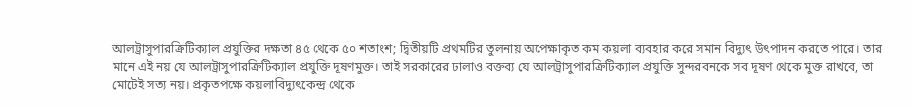আলট্রাসুপারক্রিটিক্যাল প্রযুক্তির দক্ষতা ৪৫ থেকে ৫০ শতাংশ; দ্বিতীয়টি প্রথমটির তুলনায় অপেক্ষাকৃত কম কয়লা ব্যবহার করে সমান বিদ্যুৎ উৎপাদন করতে পারে। তার মানে এই নয় যে আলট্রাসুপারক্রিটিক্যাল প্রযুক্তি দূষণমুক্ত। তাই সরকারের ঢালাও বক্তব্য যে আলট্রাসুপারক্রিটিক্যাল প্রযুক্তি সুন্দরবনকে সব দূষণ থেকে মুক্ত রাখবে, তা মোটেই সত্য নয়। প্রকৃতপক্ষে কয়লাবিদ্যুৎকেন্দ্র থেকে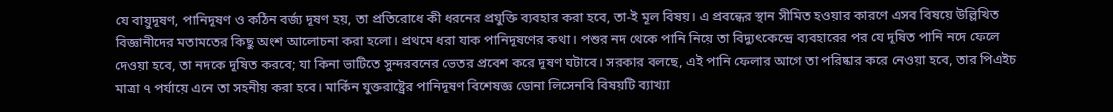যে বায়ুদূষণ, পানিদূষণ ও কঠিন বর্জ্য দূষণ হয়, তা প্রতিরোধে কী ধরনের প্রযুক্তি ব্যবহার করা হবে, তা-ই মূল বিষয়। এ প্রবন্ধের স্থান সীমিত হওয়ার কারণে এসব বিষয়ে উল্লিখিত বিজ্ঞানীদের মতামতের কিছু অংশ আলোচনা করা হলো। প্রথমে ধরা যাক পানিদূষণের কথা। পশুর নদ থেকে পানি নিয়ে তা বিদ্যুৎকেন্দ্রে ব্যবহারের পর যে দূষিত পানি নদে ফেলে দেওয়া হবে, তা নদকে দূষিত করবে; যা কিনা ভাটিতে সুন্দরবনের ভেতর প্রবেশ করে দূষণ ঘটাবে। সরকার বলছে, এই পানি ফেলার আগে তা পরিষ্কার করে নেওয়া হবে, তার পিএইচ মাত্রা ৭ পর্যায়ে এনে তা সহনীয় করা হবে। মার্কিন যুক্তরাষ্ট্রের পানিদূষণ বিশেষজ্ঞ ডোনা লিসেনবি বিষয়টি ব্যাখ্যা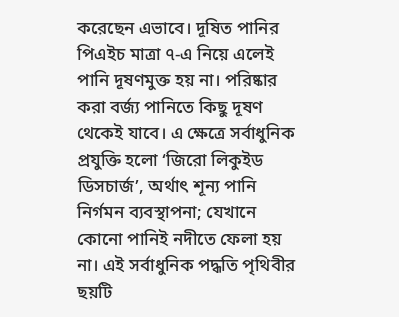করেছেন এভাবে। দূষিত পানির পিএইচ মাত্রা ৭-এ নিয়ে এলেই পানি দূষণমুক্ত হয় না। পরিষ্কার করা বর্জ্য পানিতে কিছু দূষণ থেকেই যাবে। এ ক্ষেত্রে সর্বাধুনিক প্রযুক্তি হলো ‘জিরো লিকুইড ডিসচার্জ’, অর্থাৎ শূন্য পানি নির্গমন ব্যবস্থাপনা; যেখানে কোনো পানিই নদীতে ফেলা হয় না। এই সর্বাধুনিক পদ্ধতি পৃথিবীর ছয়টি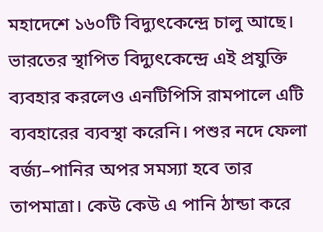মহাদেশে ১৬০টি বিদ্যুৎকেন্দ্রে চালু আছে।
ভারতের স্থাপিত বিদ্যুৎকেন্দ্রে এই প্রযুক্তি ব্যবহার করলেও এনটিপিসি রামপালে এটি ব্যবহারের ব্যবস্থা করেনি। পশুর নদে ফেলা বর্জ্য–পানির অপর সমস্যা হবে তার তাপমাত্রা। কেউ কেউ এ পানি ঠান্ডা করে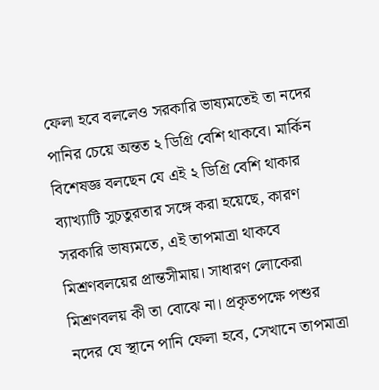ফেলা হবে বললেও সরকারি ভাষ্যমতেই তা নদের পানির চেয়ে অন্তত ২ ডিগ্রি বেশি থাকবে। মার্কিন বিশেষজ্ঞ বলছেন যে এই ২ ডিগ্রি বেশি থাকার ব্যাখ্যাটি সুচতুরতার সঙ্গে করা হয়েছে, কারণ সরকারি ভাষ্যমতে, এই তাপমাত্রা থাকবে মিশ্রণবলয়ের প্রান্তসীমায়। সাধারণ লোকেরা মিশ্রণবলয় কী তা বোঝে না। প্রকৃতপক্ষে পশুর নদের যে স্থানে পানি ফেলা হবে, সেখানে তাপমাত্রা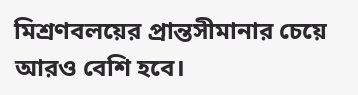মিশ্রণবলয়ের প্রান্তসীমানার চেয়ে আরও বেশি হবে।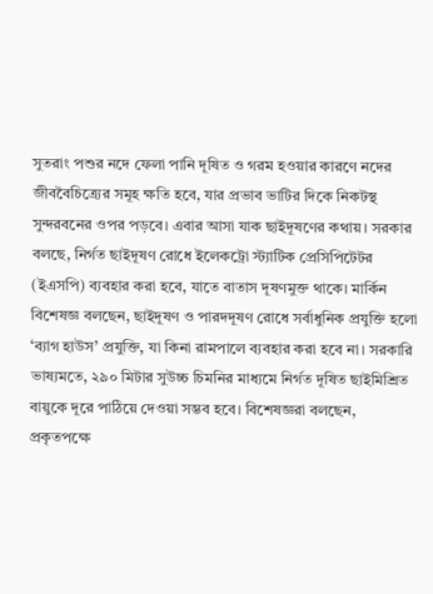সুতরাং পশুর নদে ফেলা পানি দূষিত ও গরম হওয়ার কারণে নদের জীববৈচিত্র্যের সমূহ ক্ষতি হবে, যার প্রভাব ভাটির দিকে নিকটস্থ সুন্দরবনের ওপর পড়বে। এবার আসা যাক ছাইদূষণের কথায়। সরকার বলছে, নির্গত ছাইদূষণ রোধে ইলেকট্রো স্ট্যাটিক প্রেসিপিটেটর (ইএসপি) ব্যবহার করা হবে, যাতে বাতাস দূষণমুক্ত থাকে। মার্কিন বিশেষজ্ঞ বলছেন, ছাইদূষণ ও পারদদূষণ রোধে সর্বাধুনিক প্রযুক্তি হলো ‘ব্যাগ হাউস’ প্রযুক্তি, যা কিনা রামপালে ব্যবহার করা হবে না। সরকারি ভাষ্যমতে, ২৯০ মিটার সুউচ্চ চিমনির মাধ্যমে নির্গত দূষিত ছাইমিশ্রিত বায়ুকে দূরে পাঠিয়ে দেওয়া সম্ভব হবে। বিশেষজ্ঞরা বলছেন, প্রকৃতপক্ষে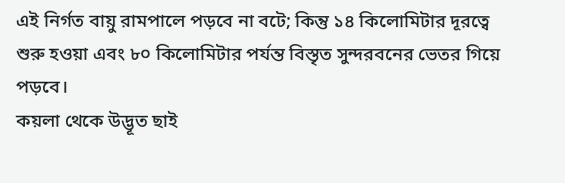এই নির্গত বায়ু রামপালে পড়বে না বটে; কিন্তু ১৪ কিলোমিটার দূরত্বে শুরু হওয়া এবং ৮০ কিলোমিটার পর্যন্ত বিস্তৃত সুন্দরবনের ভেতর গিয়ে পড়বে।
কয়লা থেকে উদ্ভূত ছাই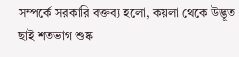সম্পর্কে সরকারি বক্তব্য হলো, কয়লা থেকে উদ্ভূত ছাই শতভাগ শুষ্ক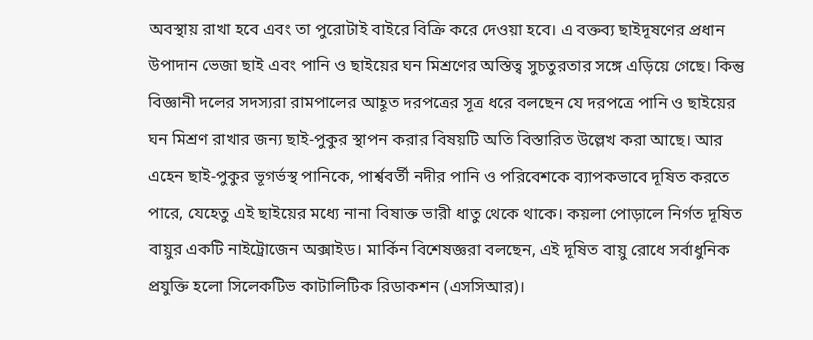অবস্থায় রাখা হবে এবং তা পুরোটাই বাইরে বিক্রি করে দেওয়া হবে। এ বক্তব্য ছাইদূষণের প্রধান উপাদান ভেজা ছাই এবং পানি ও ছাইয়ের ঘন মিশ্রণের অস্তিত্ব সুচতুরতার সঙ্গে এড়িয়ে গেছে। কিন্তু বিজ্ঞানী দলের সদস্যরা রামপালের আহূত দরপত্রের সূত্র ধরে বলছেন যে দরপত্রে পানি ও ছাইয়ের ঘন মিশ্রণ রাখার জন্য ছাই-পুকুর স্থাপন করার বিষয়টি অতি বিস্তারিত উল্লেখ করা আছে। আর এহেন ছাই-পুকুর ভূগর্ভস্থ পানিকে, পার্শ্ববর্তী নদীর পানি ও পরিবেশকে ব্যাপকভাবে দূষিত করতে পারে, যেহেতু এই ছাইয়ের মধ্যে নানা বিষাক্ত ভারী ধাতু থেকে থাকে। কয়লা পোড়ালে নির্গত দূষিত বায়ুর একটি নাইট্রোজেন অক্সাইড। মার্কিন বিশেষজ্ঞরা বলছেন, এই দূষিত বায়ু রোধে সর্বাধুনিক প্রযুক্তি হলো সিলেকটিভ কাটালিটিক রিডাকশন (এসসিআর)।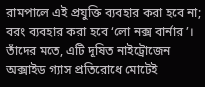রামপালে এই প্রযুক্তি ব্যবহার করা হবে না; বরং ব্যবহার করা হবে ‘লো নক্স বার্নার’। তাঁদের মতে, এটি দূষিত নাইট্রোজেন অক্সাইড গ্যাস প্রতিরোধে মোটেই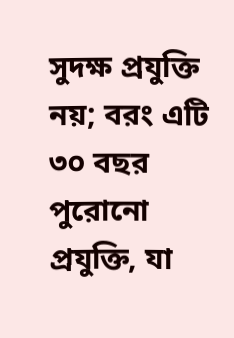সুদক্ষ প্রযুক্তি নয়; বরং এটি ৩০ বছর পুরোনো প্রযুক্তি, যা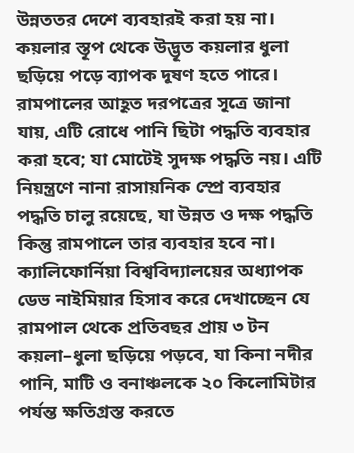উন্নততর দেশে ব্যবহারই করা হয় না। কয়লার স্তূপ থেকে উদ্ভূত কয়লার ধুলা ছড়িয়ে পড়ে ব্যাপক দূষণ হতে পারে। রামপালের আহূত দরপত্রের সূত্রে জানা যায়, এটি রোধে পানি ছিটা পদ্ধতি ব্যবহার করা হবে; যা মোটেই সুদক্ষ পদ্ধতি নয়। এটি নিয়ন্ত্রণে নানা রাসায়নিক স্প্রে ব্যবহার পদ্ধতি চালু রয়েছে, যা উন্নত ও দক্ষ পদ্ধতি কিন্তু রামপালে তার ব্যবহার হবে না। ক্যালিফোর্নিয়া বিশ্ববিদ্যালয়ের অধ্যাপক ডেভ নাইমিয়ার হিসাব করে দেখাচ্ছেন যে রামপাল থেকে প্রতিবছর প্রায় ৩ টন কয়লা–ধুলা ছড়িয়ে পড়বে, যা কিনা নদীর পানি, মাটি ও বনাঞ্চলকে ২০ কিলোমিটার পর্যন্ত ক্ষতিগ্রস্ত করতে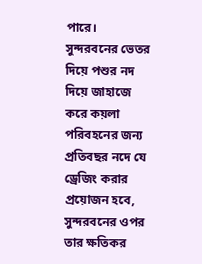পারে।
সুন্দরবনের ভেতর দিয়ে পশুর নদ দিয়ে জাহাজে করে কয়লা পরিবহনের জন্য প্রতিবছর নদে যে ড্রেজিং করার প্রয়োজন হবে, সুন্দরবনের ওপর তার ক্ষতিকর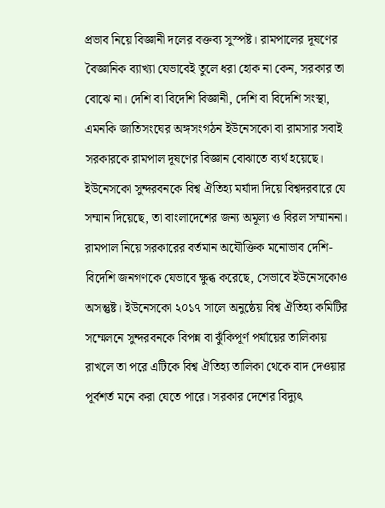প্রভাব নিয়ে বিজ্ঞানী দলের বক্তব্য সুস্পষ্ট। রামপালের দূষণের বৈজ্ঞানিক ব্যাখ্যা যেভাবেই তুলে ধরা হোক না কেন, সরকার তা বোঝে না। দেশি বা বিদেশি বিজ্ঞানী, দেশি বা বিদেশি সংস্থা, এমনকি জাতিসংঘের অঙ্গসংগঠন ইউনেসকো বা রামসার সবাই সরকারকে রামপাল দূষণের বিজ্ঞান বোঝাতে ব্যর্থ হয়েছে। ইউনেসকো সুন্দরবনকে বিশ্ব ঐতিহ্য মর্যাদা দিয়ে বিশ্বদরবারে যে সম্মান দিয়েছে, তা বাংলাদেশের জন্য অমূল্য ও বিরল সম্মাননা। রামপাল নিয়ে সরকারের বর্তমান অযৌক্তিক মনোভাব দেশি-বিদেশি জনগণকে যেভাবে ক্ষুব্ধ করেছে, সেভাবে ইউনেসকোও অসন্তুষ্ট। ইউনেসকো ২০১৭ সালে অনুষ্ঠেয় বিশ্ব ঐতিহ্য কমিটির সম্মেলনে সুন্দরবনকে বিপন্ন বা ঝুঁকিপূর্ণ পর্যায়ের তালিকায় রাখলে তা পরে এটিকে বিশ্ব ঐতিহ্য তালিকা থেকে বাদ দেওয়ার পূর্বশর্ত মনে করা যেতে পারে। সরকার দেশের বিদ্যুৎ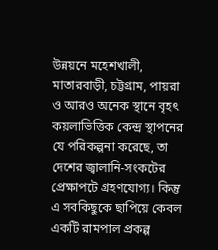উন্নয়নে মহেশখালী, মাতারবাড়ী, চট্টগ্রাম, পায়রা ও আরও অনেক স্থানে বৃহৎ কয়লাভিত্তিক কেন্দ্র স্থাপনের যে পরিকল্পনা করেছে, তা দেশের জ্বালানি-সংকটের প্রেক্ষাপটে গ্রহণযোগ্য। কিন্তু এ সবকিছুকে ছাপিয়ে কেবল একটি রামপাল প্রকল্প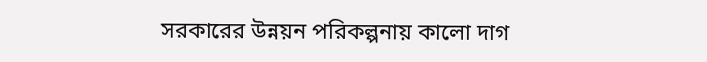সরকারের উন্নয়ন পরিকল্পনায় কালো দাগ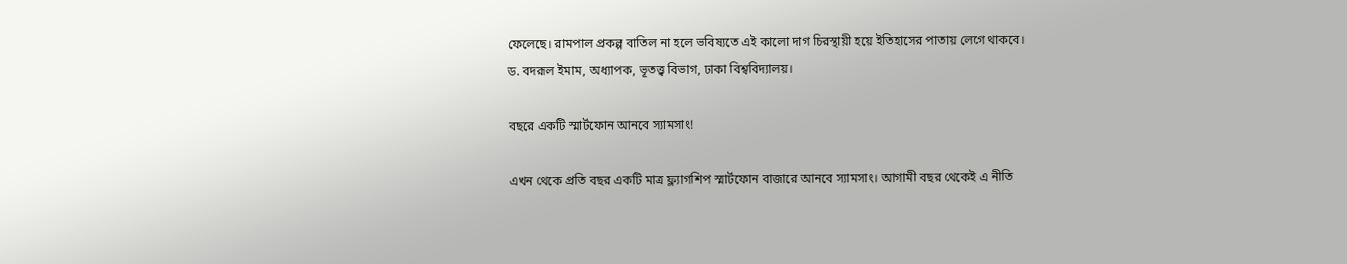ফেলেছে। রামপাল প্রকল্প বাতিল না হলে ভবিষ্যতে এই কালো দাগ চিরস্থায়ী হয়ে ইতিহাসের পাতায় লেগে থাকবে।
ড. বদরূল ইমাম, অধ্যাপক, ভূতত্ত্ব বিভাগ, ঢাকা বিশ্ববিদ্যালয়।

বছরে একটি স্মার্টফোন আনবে স্যামসাং!

এখন থেকে প্রতি বছর একটি মাত্র ফ্ল্যাগশিপ স্মার্টফোন বাজারে আনবে স্যামসাং। আগামী বছর থেকেই এ নীতি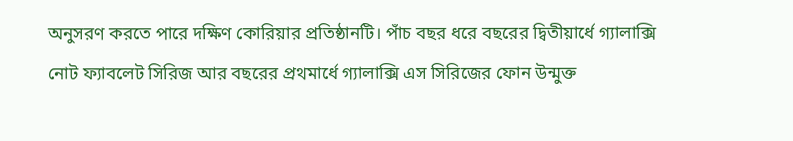অনুসরণ করতে পারে দক্ষিণ কোরিয়ার প্রতিষ্ঠানটি। পাঁচ বছর ধরে বছরের দ্বিতীয়ার্ধে গ্যালাক্সি নোট ফ্যাবলেট সিরিজ আর বছরের প্রথমার্ধে গ্যালাক্সি এস সিরিজের ফোন উন্মুক্ত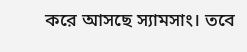করে আসছে স্যামসাং। তবে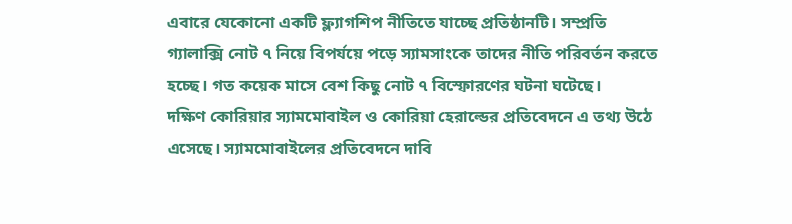এবারে যেকোনো একটি ফ্ল্যাগশিপ নীতিতে যাচ্ছে প্রতিষ্ঠানটি। সম্প্রতি গ্যালাক্সি নোট ৭ নিয়ে বিপর্যয়ে পড়ে স্যামসাংকে তাদের নীতি পরিবর্তন করতে হচ্ছে। গত কয়েক মাসে বেশ কিছু নোট ৭ বিস্ফোরণের ঘটনা ঘটেছে।
দক্ষিণ কোরিয়ার স্যামমোবাইল ও কোরিয়া হেরাল্ডের প্রতিবেদনে এ তথ্য উঠে এসেছে। স্যামমোবাইলের প্রতিবেদনে দাবি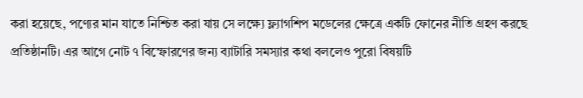করা হয়েছে, পণ্যের মান যাতে নিশ্চিত করা যায় সে লক্ষ্যে ফ্ল্যাগশিপ মডেলের ক্ষেত্রে একটি ফোনের নীতি গ্রহণ করছে প্রতিষ্ঠানটি। এর আগে নোট ৭ বিস্ফোরণের জন্য ব্যাটারি সমস্যার কথা বললেও পুরো বিষয়টি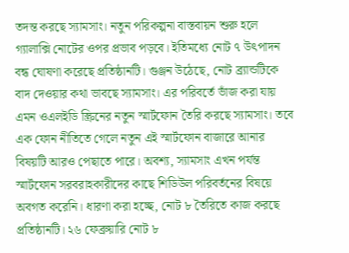তদন্ত করছে স্যামসাং। নতুন পরিকল্পনা বাস্তবায়ন শুরু হলে গ্যালাক্সি নোটের ওপর প্রভাব পড়বে। ইতিমধ্যে নোট ৭ উৎপাদন বন্ধ ঘোষণা করেছে প্রতিষ্ঠানটি। গুঞ্জন উঠেছে, নোট ব্র্যান্ডটিকে বাদ দেওয়ার কথা ভাবছে স্যামসাং। এর পরিবর্তে ভাঁজ করা যায় এমন ওএলইডি স্ক্রিনের নতুন স্মার্টফোন তৈরি করছে স্যামসাং। তবে এক ফোন নীতিতে গেলে নতুন এই স্মার্টফোন বাজারে আনার বিষয়টি আরও পেছাতে পারে। অবশ্য, স্যামসাং এখন পর্যন্ত স্মার্টফোন সরবরাহকারীদের কাছে শিডিউল পরিবর্তনের বিষয়ে অবগত করেনি। ধারণা করা হচ্ছে, নোট ৮ তৈরিতে কাজ করছে প্রতিষ্ঠানটি। ২৬ ফেব্রুয়ারি নোট ৮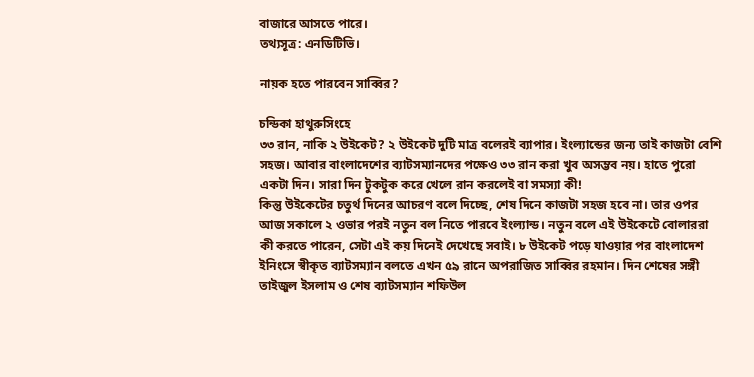বাজারে আসতে পারে।
তথ্যসূত্র: এনডিটিভি।

নায়ক হতে পারবেন সাব্বির?

চন্ডিকা হাথুরুসিংহে
৩৩ রান, নাকি ২ উইকেট? ২ উইকেট দুটি মাত্র বলেরই ব্যাপার। ইংল্যান্ডের জন্য তাই কাজটা বেশি সহজ। আবার বাংলাদেশের ব্যাটসম্যানদের পক্ষেও ৩৩ রান করা খুব অসম্ভব নয়। হাতে পুরো একটা দিন। সারা দিন টুকটুক করে খেলে রান করলেই বা সমস্যা কী!
কিন্তু উইকেটের চতুর্থ দিনের আচরণ বলে দিচ্ছে, শেষ দিনে কাজটা সহজ হবে না। তার ওপর আজ সকালে ২ ওভার পরই নতুন বল নিতে পারবে ইংল্যান্ড। নতুন বলে এই উইকেটে বোলাররা কী করতে পারেন, সেটা এই কয় দিনেই দেখেছে সবাই। ৮ উইকেট পড়ে যাওয়ার পর বাংলাদেশ ইনিংসে স্বীকৃত ব্যাটসম্যান বলতে এখন ৫৯ রানে অপরাজিত সাব্বির রহমান। দিন শেষের সঙ্গী তাইজুল ইসলাম ও শেষ ব্যাটসম্যান শফিউল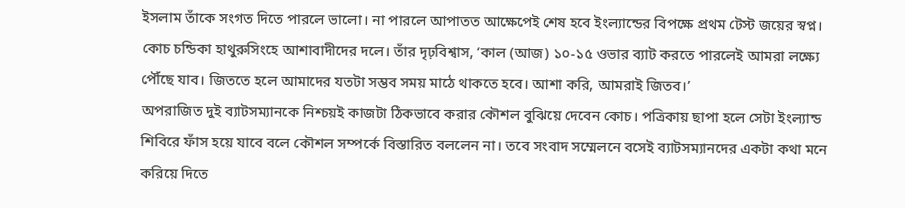ইসলাম তাঁকে সংগত দিতে পারলে ভালো। না পারলে আপাতত আক্ষেপেই শেষ হবে ইংল্যান্ডের বিপক্ষে প্রথম টেস্ট জয়ের স্বপ্ন। কোচ চন্ডিকা হাথুরুসিংহে আশাবাদীদের দলে। তাঁর দৃঢ়বিশ্বাস, ‘কাল (আজ) ১০-১৫ ওভার ব্যাট করতে পারলেই আমরা লক্ষ্যে পৌঁছে যাব। জিততে হলে আমাদের যতটা সম্ভব সময় মাঠে থাকতে হবে। আশা করি, আমরাই জিতব।’
অপরাজিত দুই ব্যাটসম্যানকে নিশ্চয়ই কাজটা ঠিকভাবে করার কৌশল বুঝিয়ে দেবেন কোচ। পত্রিকায় ছাপা হলে সেটা ইংল্যান্ড শিবিরে ফাঁস হয়ে যাবে বলে কৌশল সম্পর্কে বিস্তারিত বললেন না। তবে সংবাদ সম্মেলনে বসেই ব্যাটসম্যানদের একটা কথা মনে করিয়ে দিতে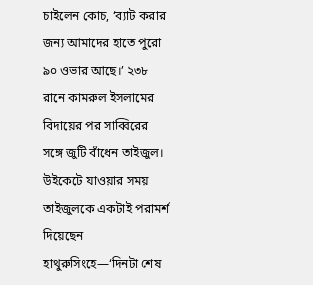চাইলেন কোচ, ‘ব্যাট করার জন্য আমাদের হাতে পুরো ৯০ ওভার আছে।’ ২৩৮ রানে কামরুল ইসলামের বিদায়ের পর সাব্বিরের সঙ্গে জুটি বাঁধেন তাইজুল। উইকেটে যাওয়ার সময় তাইজুলকে একটাই পরামর্শ দিয়েছেন হাথুরুসিংহে—‘দিনটা শেষ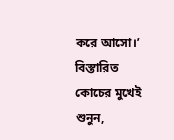করে আসো।’ বিস্তারিত কোচের মুখেই শুনুন,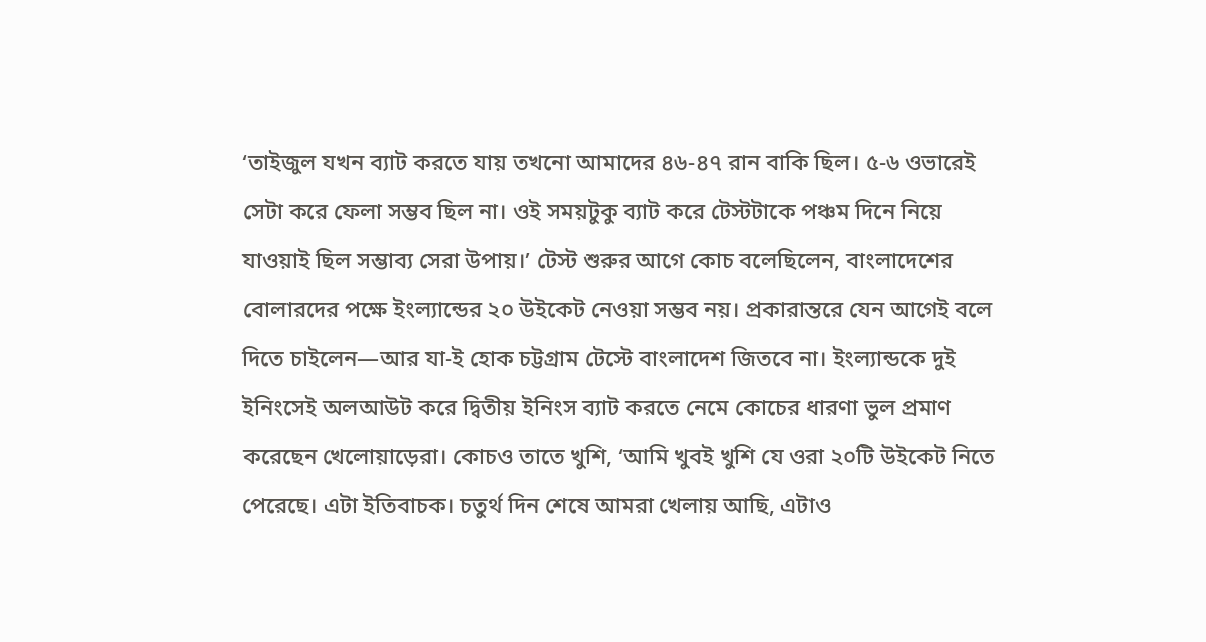‘তাইজুল যখন ব্যাট করতে যায় তখনো আমাদের ৪৬-৪৭ রান বাকি ছিল। ৫-৬ ওভারেই সেটা করে ফেলা সম্ভব ছিল না। ওই সময়টুকু ব্যাট করে টেস্টটাকে পঞ্চম দিনে নিয়ে যাওয়াই ছিল সম্ভাব্য সেরা উপায়।’ টেস্ট শুরুর আগে কোচ বলেছিলেন, বাংলাদেশের বোলারদের পক্ষে ইংল্যান্ডের ২০ উইকেট নেওয়া সম্ভব নয়। প্রকারান্তরে যেন আগেই বলে দিতে চাইলেন—আর যা-ই হোক চট্টগ্রাম টেস্টে বাংলাদেশ জিতবে না। ইংল্যান্ডকে দুই ইনিংসেই অলআউট করে দ্বিতীয় ইনিংস ব্যাট করতে নেমে কোচের ধারণা ভুল প্রমাণ করেছেন খেলোয়াড়েরা। কোচও তাতে খুশি, ‘আমি খুবই খুশি যে ওরা ২০টি উইকেট নিতে পেরেছে। এটা ইতিবাচক। চতুর্থ দিন শেষে আমরা খেলায় আছি, এটাও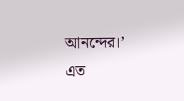আনন্দের।’ এত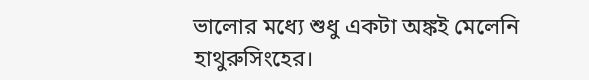ভালোর মধ্যে শুধু একটা অঙ্কই মেলেনি হাথুরুসিংহের।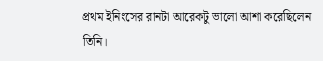প্রথম ইনিংসের রানটা আরেকটু ভালো আশা করেছিলেন তিনি।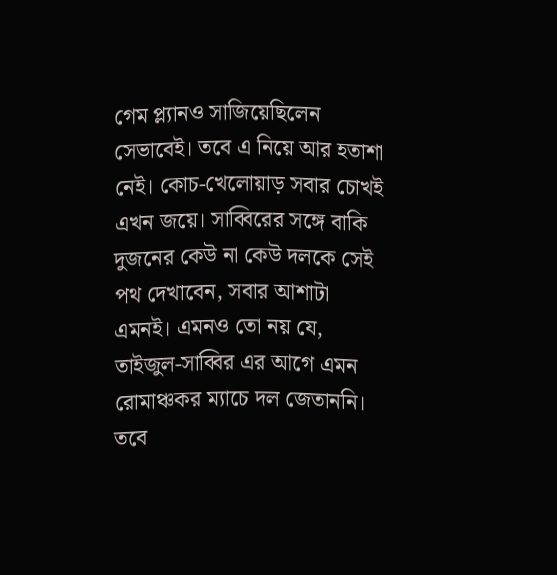গেম প্ল্যানও সাজিয়েছিলেন সেভাবেই। তবে এ নিয়ে আর হতাশা নেই। কোচ-খেলোয়াড় সবার চোখই এখন জয়ে। সাব্বিরের সঙ্গে বাকি দুজনের কেউ না কেউ দলকে সেই পথ দেখাবেন, সবার আশাটা এমনই। এমনও তো নয় যে, তাইজুল-সাব্বির এর আগে এমন রোমাঞ্চকর ম্যাচে দল জেতাননি। তবে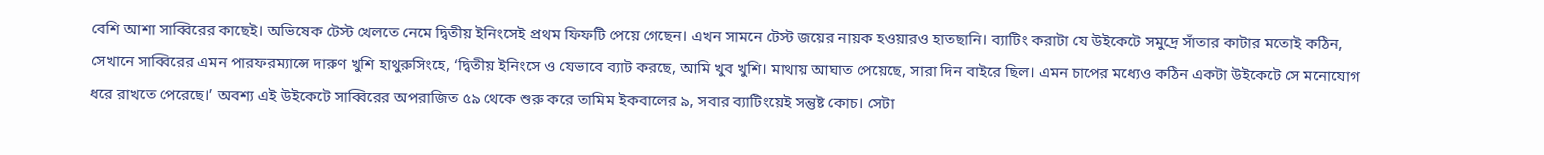বেশি আশা সাব্বিরের কাছেই। অভিষেক টেস্ট খেলতে নেমে দ্বিতীয় ইনিংসেই প্রথম ফিফটি পেয়ে গেছেন। এখন সামনে টেস্ট জয়ের নায়ক হওয়ারও হাতছানি। ব্যাটিং করাটা যে উইকেটে সমুদ্রে সাঁতার কাটার মতোই কঠিন, সেখানে সাব্বিরের এমন পারফরম্যান্সে দারুণ খুশি হাথুরুসিংহে, ‘দ্বিতীয় ইনিংসে ও যেভাবে ব্যাট করছে, আমি খুব খুশি। মাথায় আঘাত পেয়েছে, সারা দিন বাইরে ছিল। এমন চাপের মধ্যেও কঠিন একটা উইকেটে সে মনোযোগ ধরে রাখতে পেরেছে।’ অবশ্য এই উইকেটে সাব্বিরের অপরাজিত ৫৯ থেকে শুরু করে তামিম ইকবালের ৯, সবার ব্যাটিংয়েই সন্তুষ্ট কোচ। সেটা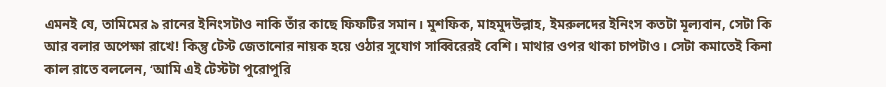এমনই যে, তামিমের ৯ রানের ইনিংসটাও নাকি তাঁর কাছে ফিফটির সমান। মুশফিক, মাহমুদউল্লাহ, ইমরুলদের ইনিংস কতটা মূল্যবান, সেটা কি আর বলার অপেক্ষা রাখে! কিন্তু টেস্ট জেতানোর নায়ক হয়ে ওঠার সুযোগ সাব্বিরেরই বেশি। মাথার ওপর থাকা চাপটাও। সেটা কমাতেই কিনা কাল রাতে বললেন, ‘আমি এই টেস্টটা পুরোপুরি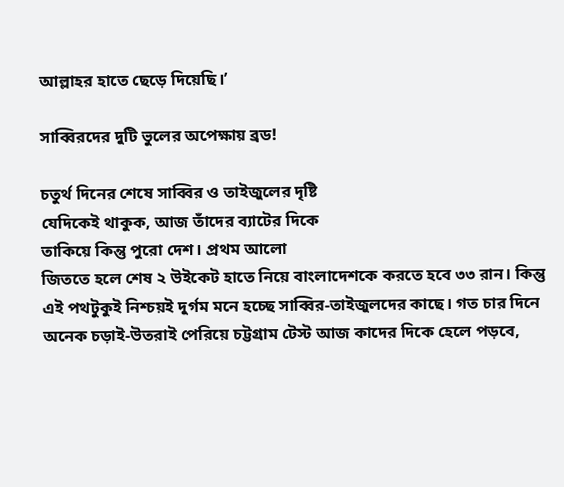আল্লাহর হাতে ছেড়ে দিয়েছি।’

সাব্বিরদের দুটি ভুলের অপেক্ষায় ব্রড!

চতুর্থ দিনের শেষে সাব্বির ও তাইজুলের দৃষ্টি
যেদিকেই থাকুক, আজ তাঁদের ব্যাটের দিকে
তাকিয়ে কিন্তু পুরো দেশ। প্রথম আলো
জিততে হলে শেষ ২ উইকেট হাতে নিয়ে বাংলাদেশকে করতে হবে ৩৩ রান। কিন্তু এই পথটুকুই নিশ্চয়ই দুর্গম মনে হচ্ছে সাব্বির-তাইজুলদের কাছে। গত চার দিনে অনেক চড়াই-উতরাই পেরিয়ে চট্টগ্রাম টেস্ট আজ কাদের দিকে হেলে পড়বে,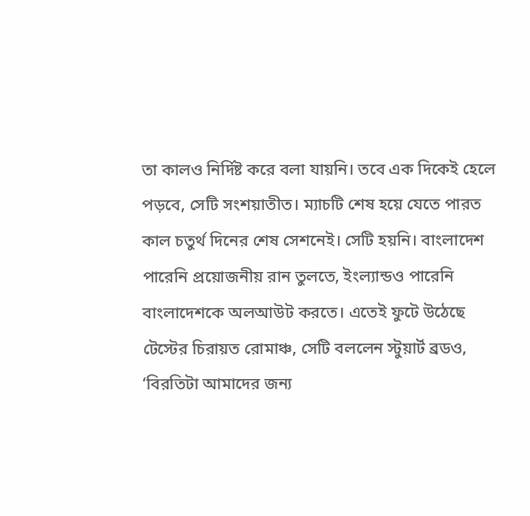তা কালও নির্দিষ্ট করে বলা যায়নি। তবে এক দিকেই হেলে পড়বে, সেটি সংশয়াতীত। ম্যাচটি শেষ হয়ে যেতে পারত কাল চতুর্থ দিনের শেষ সেশনেই। সেটি হয়নি। বাংলাদেশ পারেনি প্রয়োজনীয় রান তুলতে, ইংল্যান্ডও পারেনি বাংলাদেশকে অলআউট করতে। এতেই ফুটে উঠেছে টেস্টের চিরায়ত রোমাঞ্চ, সেটি বললেন স্টুয়ার্ট ব্রডও, ‘বিরতিটা আমাদের জন্য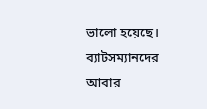ভালো হয়েছে। ব্যাটসম্যানদের আবার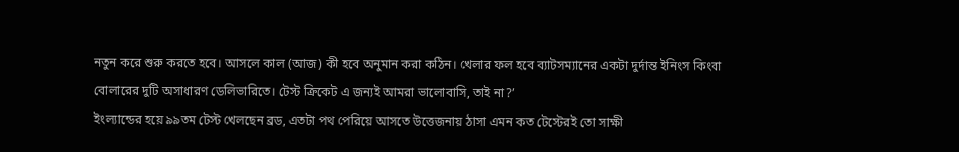নতুন করে শুরু করতে হবে। আসলে কাল (আজ) কী হবে অনুমান করা কঠিন। খেলার ফল হবে ব্যাটসম্যানের একটা দুর্দান্ত ইনিংস কিংবা বোলারের দুটি অসাধারণ ডেলিভারিতে। টেস্ট ক্রিকেট এ জন্যই আমরা ভালোবাসি, তাই না?’
ইংল্যান্ডের হয়ে ৯৯তম টেস্ট খেলছেন ব্রড, এতটা পথ পেরিয়ে আসতে উত্তেজনায় ঠাসা এমন কত টেস্টেরই তো সাক্ষী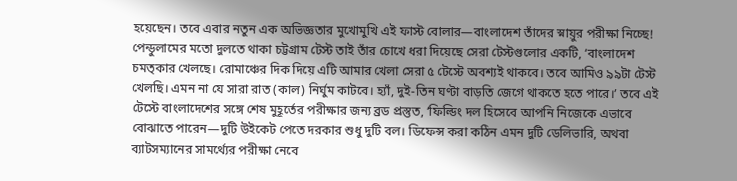হয়েছেন। তবে এবার নতুন এক অভিজ্ঞতার মুখোমুখি এই ফাস্ট বোলার—বাংলাদেশ তাঁদের স্নায়ুর পরীক্ষা নিচ্ছে! পেন্ডুলামের মতো দুলতে থাকা চট্টগ্রাম টেস্ট তাই তাঁর চোখে ধরা দিয়েছে সেরা টেস্টগুলোর একটি, ‘বাংলাদেশ চমত্কার খেলছে। রোমাঞ্চের দিক দিয়ে এটি আমার খেলা সেরা ৫ টেস্টে অবশ্যই থাকবে। তবে আমিও ৯৯টা টেস্ট খেলছি। এমন না যে সারা রাত (কাল) নির্ঘুম কাটবে। হ্যাঁ, দুই-তিন ঘণ্টা বাড়তি জেগে থাকতে হতে পারে।’ তবে এই টেস্টে বাংলাদেশের সঙ্গে শেষ মুহূর্তের পরীক্ষার জন্য ব্রড প্রস্তুত, ‘ফিল্ডিং দল হিসেবে আপনি নিজেকে এভাবে বোঝাতে পারেন—দুটি উইকেট পেতে দরকার শুধু দুটি বল। ডিফেন্স করা কঠিন এমন দুটি ডেলিভারি, অথবা ব্যাটসম্যানের সামর্থ্যের পরীক্ষা নেবে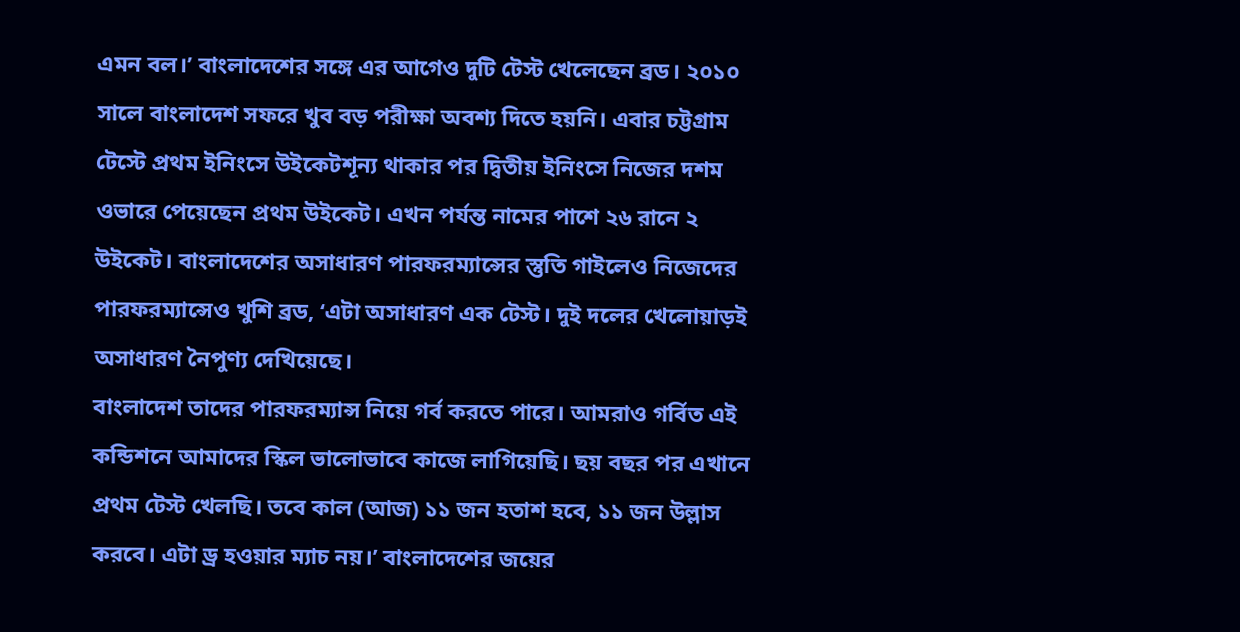এমন বল।’ বাংলাদেশের সঙ্গে এর আগেও দুটি টেস্ট খেলেছেন ব্রড। ২০১০ সালে বাংলাদেশ সফরে খুব বড় পরীক্ষা অবশ্য দিতে হয়নি। এবার চট্টগ্রাম টেস্টে প্রথম ইনিংসে উইকেটশূন্য থাকার পর দ্বিতীয় ইনিংসে নিজের দশম ওভারে পেয়েছেন প্রথম উইকেট। এখন পর্যন্ত নামের পাশে ২৬ রানে ২ উইকেট। বাংলাদেশের অসাধারণ পারফরম্যান্সের স্তুতি গাইলেও নিজেদের পারফরম্যান্সেও খুশি ব্রড, ‘এটা অসাধারণ এক টেস্ট। দুই দলের খেলোয়াড়ই অসাধারণ নৈপুণ্য দেখিয়েছে।
বাংলাদেশ তাদের পারফরম্যান্স নিয়ে গর্ব করতে পারে। আমরাও গর্বিত এই কন্ডিশনে আমাদের স্কিল ভালোভাবে কাজে লাগিয়েছি। ছয় বছর পর এখানে প্রথম টেস্ট খেলছি। তবে কাল (আজ) ১১ জন হতাশ হবে, ১১ জন উল্লাস করবে। এটা ড্র হওয়ার ম্যাচ নয়।’ বাংলাদেশের জয়ের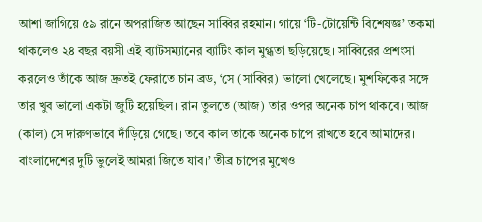আশা জাগিয়ে ৫৯ রানে অপরাজিত আছেন সাব্বির রহমান। গায়ে ‘টি-টোয়েন্টি বিশেষজ্ঞ’ তকমা থাকলেও ২৪ বছর বয়সী এই ব্যাটসম্যানের ব্যাটিং কাল মুগ্ধতা ছড়িয়েছে। সাব্বিরের প্রশংসা করলেও তাঁকে আজ দ্রুতই ফেরাতে চান ব্রড, ‘সে (সাব্বির) ভালো খেলেছে। মুশফিকের সঙ্গে তার খুব ভালো একটা জুটি হয়েছিল। রান তুলতে (আজ) তার ওপর অনেক চাপ থাকবে। আজ (কাল) সে দারুণভাবে দাঁড়িয়ে গেছে। তবে কাল তাকে অনেক চাপে রাখতে হবে আমাদের। বাংলাদেশের দুটি ভুলেই আমরা জিতে যাব।’ তীব্র চাপের মুখেও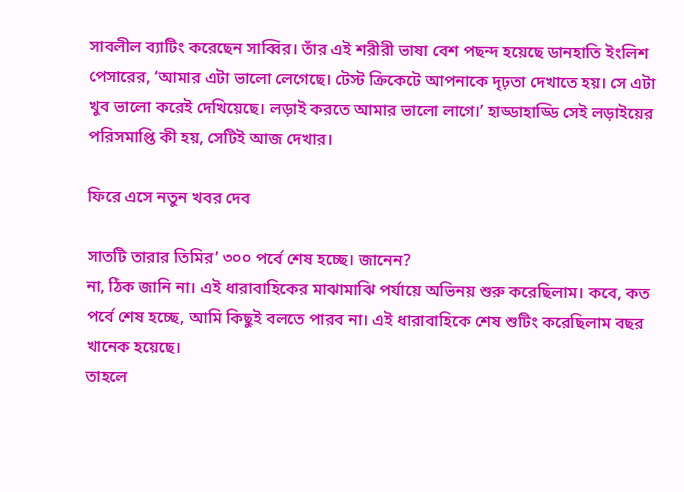সাবলীল ব্যাটিং করেছেন সাব্বির। তাঁর এই শরীরী ভাষা বেশ পছন্দ হয়েছে ডানহাতি ইংলিশ পেসারের, ‘আমার এটা ভালো লেগেছে। টেস্ট ক্রিকেটে আপনাকে দৃঢ়তা দেখাতে হয়। সে এটা খুব ভালো করেই দেখিয়েছে। লড়াই করতে আমার ভালো লাগে।’ হাড্ডাহাড্ডি সেই লড়াইয়ের পরিসমাপ্তি কী হয়, সেটিই আজ দেখার।

ফিরে এসে নতুন খবর দেব

সাতটি তারার তিমির’ ৩০০ পর্বে শেষ হচ্ছে। জানেন?
না, ঠিক জানি না। এই ধারাবাহিকের মাঝামাঝি পর্যায়ে অভিনয় শুরু করেছিলাম। কবে, কত পর্বে শেষ হচ্ছে, আমি কিছুই বলতে পারব না। এই ধারাবাহিকে শেষ শুটিং করেছিলাম বছর খানেক হয়েছে।
তাহলে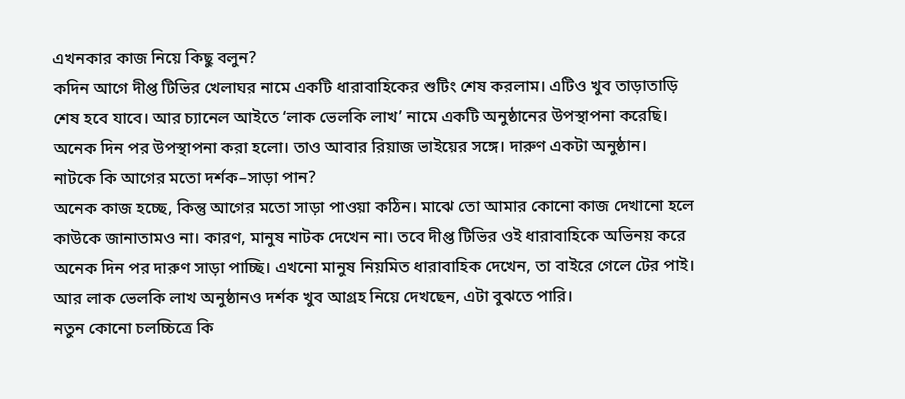এখনকার কাজ নিয়ে কিছু বলুন?
কদিন আগে দীপ্ত টিভির খেলাঘর নামে একটি ধারাবাহিকের শুটিং শেষ করলাম। এটিও খুব তাড়াতাড়ি শেষ হবে যাবে। আর চ্যানেল আইতে ‘লাক ভেলকি লাখ’ নামে একটি অনুষ্ঠানের উপস্থাপনা করেছি। অনেক দিন পর উপস্থাপনা করা হলো। তাও আবার রিয়াজ ভাইয়ের সঙ্গে। দারুণ একটা অনুষ্ঠান।
নাটকে কি আগের মতো দর্শক–সাড়া পান?
অনেক কাজ হচ্ছে, কিন্তু আগের মতো সাড়া পাওয়া কঠিন। মাঝে তো আমার কোনো কাজ দেখানো হলে কাউকে জানাতামও না। কারণ, মানুষ নাটক দেখেন না। তবে দীপ্ত টিভির ওই ধারাবাহিকে অভিনয় করে অনেক দিন পর দারুণ সাড়া পাচ্ছি। এখনো মানুষ নিয়মিত ধারাবাহিক দেখেন, তা বাইরে গেলে টের পাই। আর লাক ভেলকি লাখ অনুষ্ঠানও দর্শক খুব আগ্রহ নিয়ে দেখছেন, এটা বুঝতে পারি।
নতুন কোনো চলচ্চিত্রে কি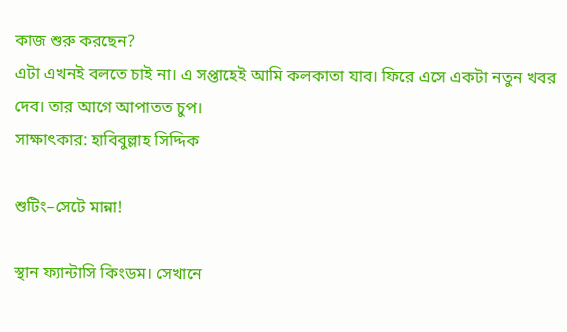কাজ শুরু করছেন?
এটা এখনই বলতে চাই না। এ সপ্তাহেই আমি কলকাতা যাব। ফিরে এসে একটা নতুন খবর দেব। তার আগে আপাতত চুপ।
সাক্ষাৎকার: হাবিবুল্লাহ সিদ্দিক

শুটিং–সেটে মান্না!

স্থান ফ্যান্টাসি কিংডম। সেখানে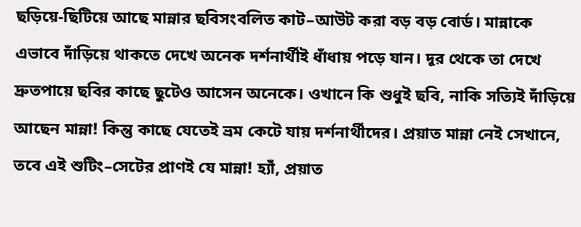ছড়িয়ে-ছিটিয়ে আছে মান্নার ছবিসংবলিত কাট–আউট করা বড় বড় বোর্ড। মান্নাকে এভাবে দাঁড়িয়ে থাকতে দেখে অনেক দর্শনার্থীই ধাঁধায় পড়ে যান। দূর থেকে তা দেখে দ্রুতপায়ে ছবির কাছে ছুটেও আসেন অনেকে। ওখানে কি শুধুই ছবি, নাকি সত্যিই দাঁড়িয়ে আছেন মান্না! কিন্তু কাছে যেতেই ভ্রম কেটে যায় দর্শনার্থীদের। প্রয়াত মান্না নেই সেখানে, তবে এই শুটিং–সেটের প্রাণই যে মান্না! হ্যাঁ, প্রয়াত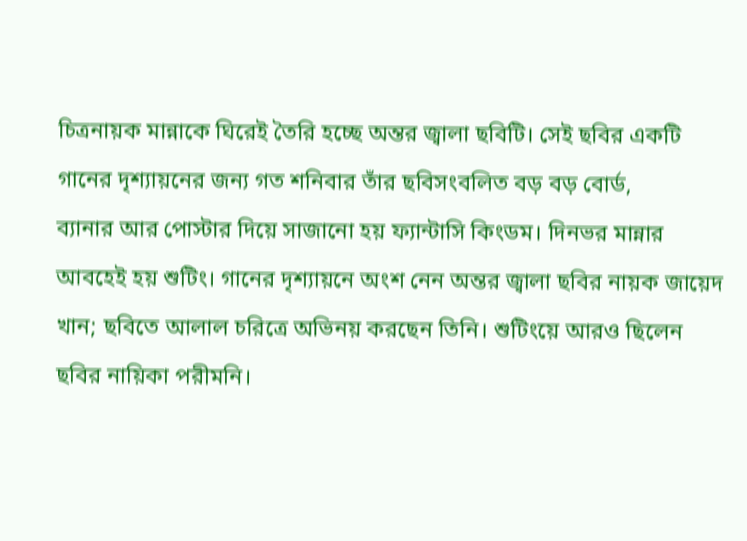চিত্রনায়ক মান্নাকে ঘিরেই তৈরি হচ্ছে অন্তর জ্বালা ছবিটি। সেই ছবির একটি গানের দৃশ্যায়নের জন্য গত শনিবার তাঁর ছবিসংবলিত বড় বড় বোর্ড,
ব্যানার আর পোস্টার দিয়ে সাজানো হয় ফ্যান্টাসি কিংডম। দিনভর মান্নার আবহেই হয় শুটিং। গানের দৃশ্যায়নে অংশ নেন অন্তর জ্বালা ছবির নায়ক জায়েদ খান; ছবিতে আলাল চরিত্রে অভিনয় করছেন তিনি। শুটিংয়ে আরও ছিলেন ছবির নায়িকা পরীমনি।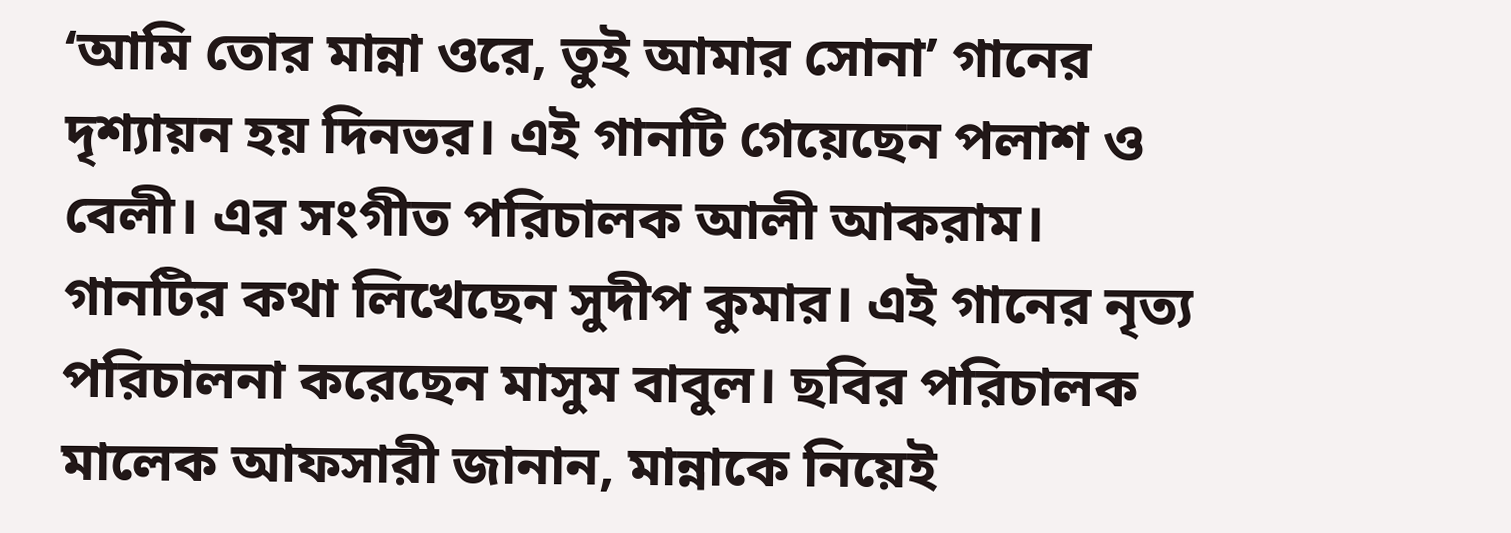‘আমি তোর মান্না ওরে, তুই আমার সোনা’ গানের দৃশ্যায়ন হয় দিনভর। এই গানটি গেয়েছেন পলাশ ও বেলী। এর সংগীত পরিচালক আলী আকরাম। গানটির কথা লিখেছেন সুদীপ কুমার। এই গানের নৃত্য পরিচালনা করেছেন মাসুম বাবুল। ছবির পরিচালক মালেক আফসারী জানান, মান্নাকে নিয়েই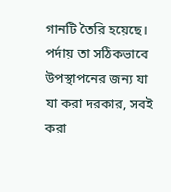গানটি তৈরি হয়েছে। পর্দায় তা সঠিকভাবে উপস্থাপনের জন্য যা যা করা দরকার, সবই করা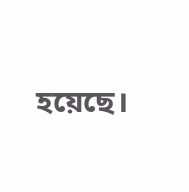হয়েছে।